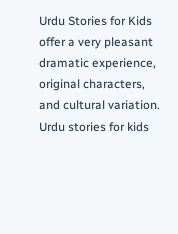Urdu Stories for Kids offer a very pleasant dramatic experience, original characters, and cultural variation.
Urdu stories for kids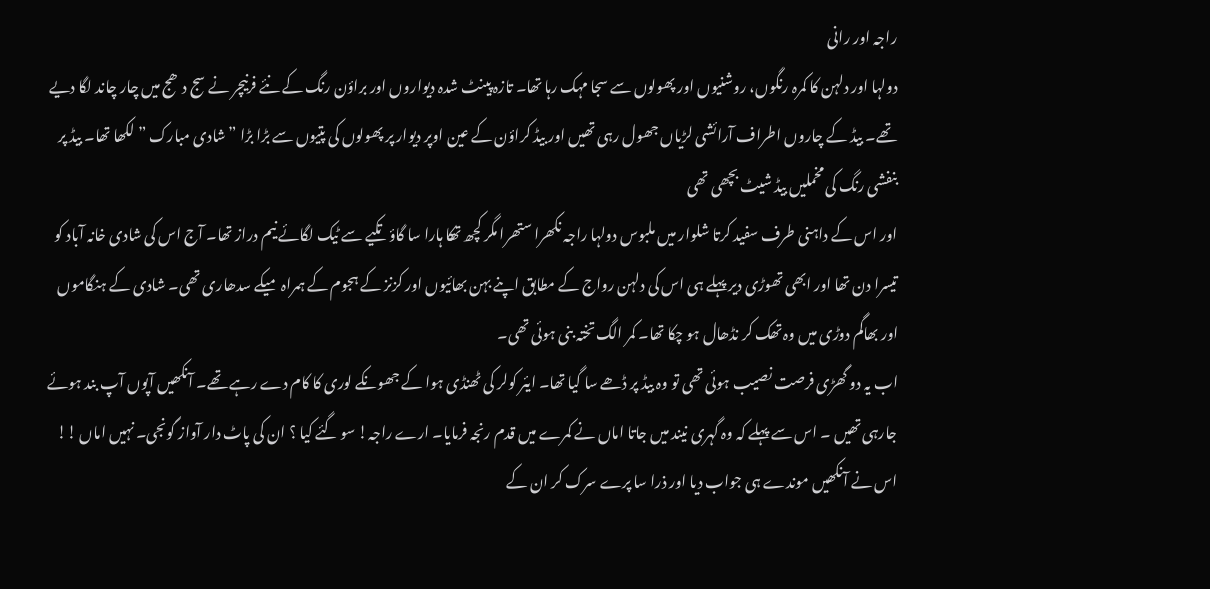راجہ اور رانی
دولہا اور دلہن کا کمرہ رنگوں، روشنیوں اور پھولوں سے سجا مہک رہا تھا۔ تازہ پینٹ شدہ دیواروں اور براؤن رنگ کے نئے فرنیچر نے سج دھج میں چار چاند لگا دیے تھے۔ بیڈ کے چاروں اطراف آرائشی لڑیاں جھول رہی تھیں اور بیڈ کراؤن کے عین اوپر دیوار پر پھولوں کی پتیوں سے بڑا بڑا ” شادی مبارک ” لکھا تھا۔ بیڈ پر بنفشی رنگ کی مخملیں بیڈ شیٹ بچھی تھی
اور اس کے داہنی طرف سفید کرتا شلوار میں ملبوس دولہا راجہ نکھرا ستھرا مگر کچھ تھکا ہارا سا گاؤ تکیے سے ٹیک لگائے نیم دراز تھا۔ آج اس کی شادی خانہ آباد کو تیسرا دن تھا اور ابھی تھوڑی دیر پہلے ہی اس کی دلہن رواج کے مطابق اپنے بہن بھائیوں اور کزنز کے ہجوم کے ہمراہ میکے سدھاری تھی۔ شادی کے ہنگاموں اور بھاگم دوڑی میں وہ تھک کر نڈھال ہو چکا تھا۔ کمر الگ تختہ بنی ہوئی تھی۔
اب یہ دو گھڑی فرصت نصیب ہوئی تھی تو وہ بیڈ پر ڈھے سا گیا تھا۔ ایئر کولر کی ٹھنڈی ہوا کے جھونکے لوری کا کام دے رہے تھے۔ آنکھیں آپوں آپ بند ہوئے جارہی تھیں ۔ اس سے پہلے کہ وہ گہری نیند میں جاتا اماں نے کمرے میں قدم رنجہ فرمایا۔ ارے راجہ! سو گئے کیا ؟ ان کی پاٹ دار آواز گونجی۔ نہیں اماں !! اس نے آنکھیں موندے ہی جواب دیا اور ذرا سا پرے سرک کر ان کے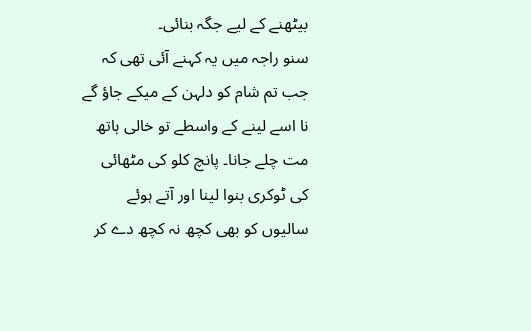بیٹھنے کے لیے جگہ بنائی۔
سنو راجہ میں یہ کہنے آئی تھی کہ جب تم شام کو دلہن کے میکے جاؤ گے نا اسے لینے کے واسطے تو خالی ہاتھ مت چلے جانا۔ پانچ کلو کی مٹھائی کی ٹوکری بنوا لینا اور آتے ہوئے سالیوں کو بھی کچھ نہ کچھ دے کر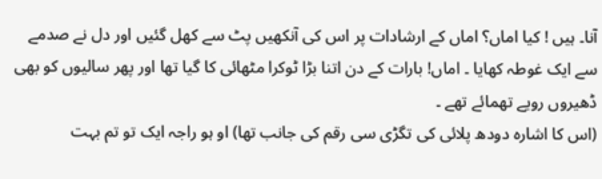آنا۔ ہیں ! کیا اماں؟ اماں کے ارشادات پر اس کی آنکھیں پٹ سے کھل گئیں اور دل نے صدمے سے ایک غوطہ کھایا ۔ اماں! بارات کے دن اتنا بڑا ٹوکرا مٹھائی کا گیا تھا اور پھر سالیوں کو بھی ڈھیروں رویے تھمائے تھے ۔
(اس کا اشارہ دودھ پلائی کی تگڑی سی رقم کی جانب تھا) او ہو راجہ ایک تو تم بہت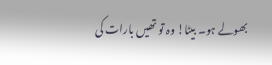بھولے ہو۔ بیٹا! وہ تو تھیں بارات کی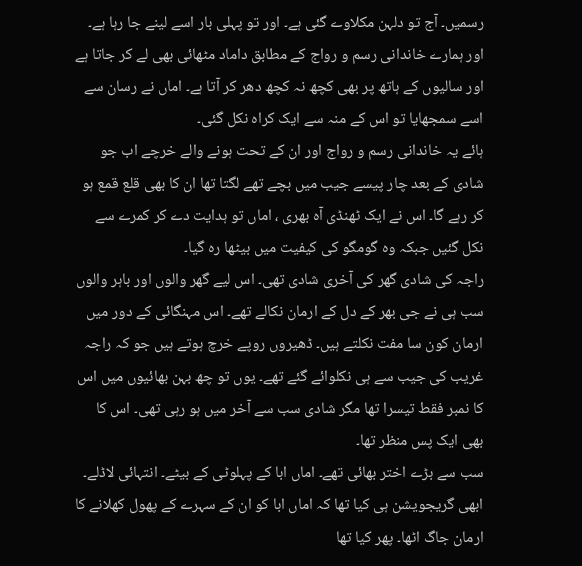رسمیں۔ آج تو دلہن مکلاوے گئی ہے۔ اور تو پہلی بار اسے لینے جا رہا ہے۔ اور ہمارے خاندانی رسم و رواج کے مطابق داماد مٹھائی بھی لے کر جاتا ہے اور سالیوں کے ہاتھ پر بھی کچھ نہ کچھ دھر کر آتا ہے۔ اماں نے رسان سے اسے سمجھایا تو اس کے منہ سے ایک کراہ نکل گئی۔
ہائے یہ خاندانی رسم و رواج اور ان کے تحت ہونے والے خرچے اب جو شادی کے بعد چار پیسے جیب میں بچے تھے لگتا تھا ان کا بھی قلع قمع ہو کر رہے گا۔ اس نے ایک ٹھنڈی آہ بھری ، اماں تو ہدایت دے کر کمرے سے نکل گئیں جبکہ وہ گومگو کی کیفیت میں بیٹھا رہ گیا۔
راجہ کی شادی گھر کی آخری شادی تھی۔ اس لیے گھر والوں اور باہر والوں سب ہی نے جی بھر کے دل کے ارمان نکالے تھے۔ اس مہنگائی کے دور میں ارمان کون سا مفت نکلتے ہیں۔ ڈھیروں روپے خرچ ہوتے ہیں جو کہ راجہ غریب کی جیب سے ہی نکلوائے گئے تھے۔ یوں تو چھ بہن بھائیوں میں اس کا نمبر فقط تیسرا تھا مگر شادی سب سے آخر میں ہو رہی تھی۔ اس کا بھی ایک پس منظر تھا۔
سب سے بڑے اختر بھائی تھے۔ اماں ابا کے پہلوٹی کے بیٹے۔ انتہائی لاڈلے۔ ابھی گریجویشن ہی کیا تھا کہ اماں ابا کو ان کے سہرے کے پھول کھلانے کا ارمان جاگ اٹھا۔ پھر کیا تھا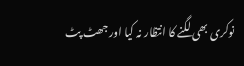نوکری بھی لگنے کا انتظار نہ کیا اور جھٹ پٹ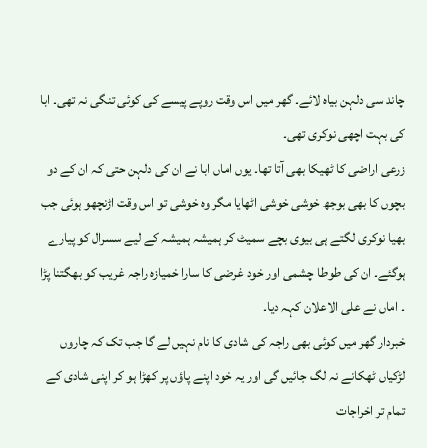چاند سی دلہن بیاہ لائے۔ گھر میں اس وقت روپے پیسے کی کوئی تنگی نہ تھی۔ ابا کی بہت اچھی نوکری تھی۔
زرعی اراضی کا ٹھیکا بھی آتا تھا۔ یوں اماں ابا نے ان کی دلہن حتی کہ ان کے دو بچوں کا بھی بوجھ خوشی خوشی اٹھایا مگر وہ خوشی تو اس وقت اڑنچھو ہوئی جب بھیا نوکری لگتے ہی بیوی بچے سمیٹ کر ہمیشہ ہمیشہ کے لیے سسرال کو پیارے ہوگئے۔ ان کی طوطا چشمی اور خود غرضی کا سارا خمیازہ راجہ غریب کو بھگتنا پڑا ۔ اماں نے علی الاعلان کہہ دیا۔
خبردار گھر میں کوئی بھی راجہ کی شادی کا نام نہیں لے گا جب تک کہ چاروں لڑکیاں ٹھکانے نہ لگ جائیں گی اور یہ خود اپنے پاؤں پر کھڑا ہو کر اپنی شادی کے تمام تر اخراجات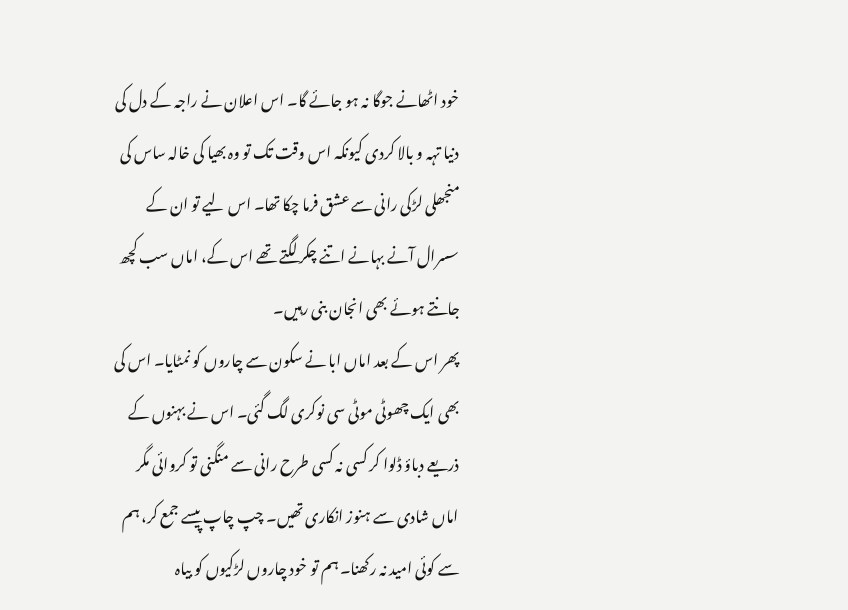خود اٹھانے جوگا نہ ہو جائے گا۔ اس اعلان نے راجہ کے دل کی دنیا تہہ و بالا کردی کیونکہ اس وقت تک تو وہ بھیا کی خالہ ساس کی منجھلی لڑکی رانی سے عشق فرما چکا تھا۔ اس لیے تو ان کے سسرال آنے بہانے اتنے چکر لگتے تھے اس کے، اماں سب کچھ جانتے ہوئے بھی انجان بنی رہیں۔
پھر اس کے بعد اماں ابا نے سکون سے چاروں کو نمٹایا۔ اس کی بھی ایک چھوٹی موٹی سی نوکری لگ گئی۔ اس نے بہنوں کے ذریعے دباؤ ڈلوا کر کسی نہ کسی طرح رانی سے منگنی تو کروائی مگر اماں شادی سے ہنوز انکاری تھیں۔ چپ چاپ پیسے جمع کر، ہم سے کوئی امید نہ رکھنا۔ ہم تو خود چاروں لڑکیوں کو بیاہ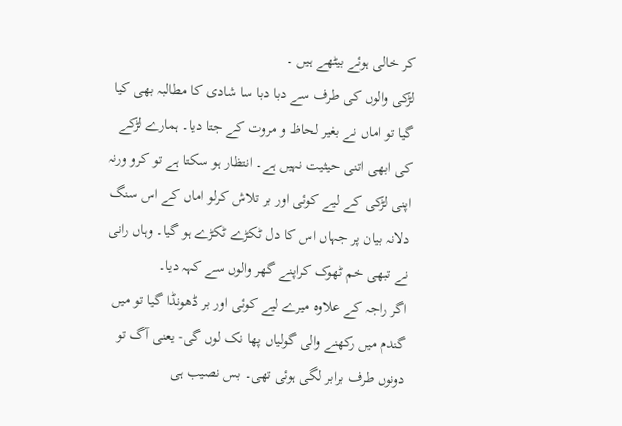کر خالی ہوئے بیٹھے ہیں ۔
لڑکی والوں کی طرف سے دبا دبا سا شادی کا مطالبہ بھی کیا گیا تو اماں نے بغیر لحاظ و مروت کے جتا دیا۔ ہمارے لڑکے کی ابھی اتنی حیثیت نہیں ہے۔ انتظار ہو سکتا ہے تو کرو ورنہ اپنی لڑکی کے لیے کوئی اور بر تلاش کرلو اماں کے اس سنگ دلانہ بیان پر جہاں اس کا دل ٹکڑے ٹکڑے ہو گیا۔ وہاں رانی نے تبھی خم ٹھوک کراپنے گھر والوں سے کہہ دیا۔
اگر راجہ کے علاوہ میرے لیے کوئی اور بر ڈھونڈا گیا تو میں گندم میں رکھنے والی گولیاں پھا نک لوں گی- یعنی آگ تو دونوں طرف برابر لگی ہوئی تھی۔ بس نصیب ہی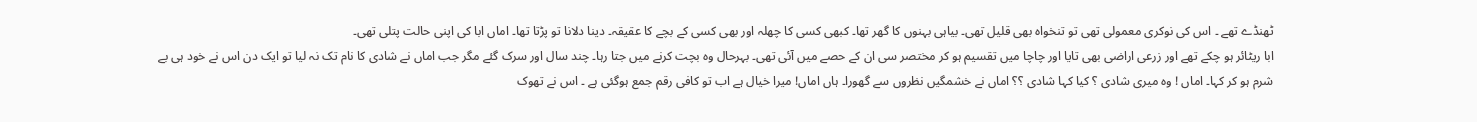ٹھنڈے تھے ۔ اس کی نوکری معمولی تھی تو تنخواہ بھی قلیل تھی۔ بیاہی بہنوں کا گھر تھا۔ کبھی کسی کا چھلہ اور بھی کسی کے بچے کا عقیقہ۔ دینا دلانا تو پڑتا تھا۔ اماں ابا کی اپنی حالت پتلی تھی۔
ابا ریٹائر ہو چکے تھے اور زرعی اراضی بھی تایا اور چاچا میں تقسیم ہو کر مختصر سی ان کے حصے میں آئی تھی۔ بہرحال وہ بچت کرنے میں جتا رہا۔ چند سال اور سرک گئے مگر جب اماں نے شادی کا نام تک نہ لیا تو ایک دن اس نے خود ہی بے شرم ہو کر کہا۔ اماں ! وہ میری شادی ؟ کیا کہا شادی ؟؟ اماں نے خشمگیں نظروں سے گھورا۔ ہاں اماں! میرا خیال ہے اب تو کافی رقم جمع ہوگئی ہے ۔ اس نے تھوک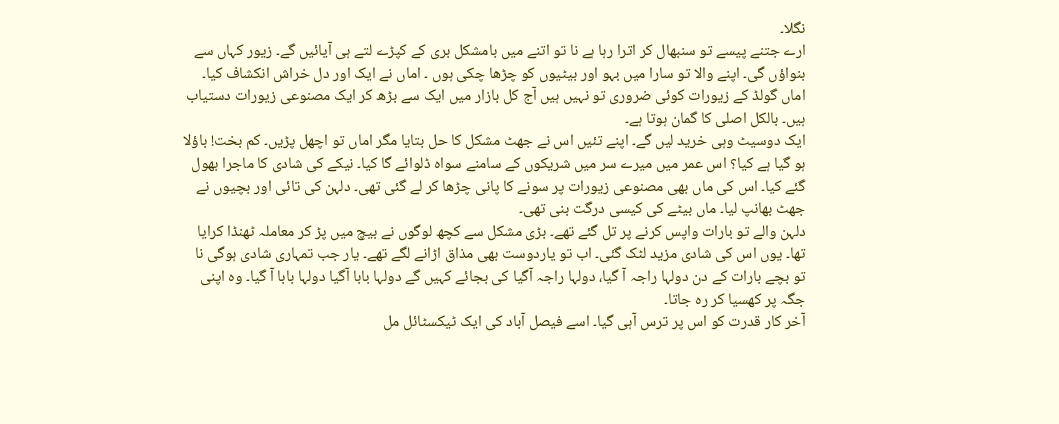نگلا۔
ارے جتنے پیسے تو سنبھال کر اترا رہا ہے نا تو اتنے میں بامشکل بری کے کپڑے لتے ہی آیائیں گے۔ زیور کہاں سے بنواؤں گی۔ اپنے والا تو سارا میں بہو اور بیٹیوں کو چڑھا چکی ہوں ۔ اماں نے ایک اور دل خراش انکشاف کیا۔ اماں گولڈ کے زیورات کوئی ضروری تو نہیں ہیں آج کل بازار میں ایک سے بڑھ کر ایک مصنوعی زیورات دستیاب ہیں۔ بالکل اصلی کا گمان ہوتا ہے۔
ایک دوسیٹ وہی خرید لیں گے۔ اپنے تئیں اس نے جھٹ مشکل کا حل بتایا مگر اماں تو اچھل پڑیں۔ کم بخت! باؤلا ہو گیا ہے کیا؟ اس عمر میں میرے سر میں شریکوں کے سامنے سواہ ڈلوائے گا کیا۔ نیکے کی شادی کا ماجرا بھول گئے کیا۔ اس کی ماں بھی مصنوعی زیورات پر سونے کا پانی چڑھا کر لے گئی تھی۔ دلہن کی تائی اور بچیوں نے جھٹ بھانپ لیا۔ ماں بیٹے کی کیسی درگت بنی تھی۔
دلہن والے تو بارات واپس کرنے پر تل گئے تھے۔ بڑی مشکل سے کچھ لوگوں نے بیچ میں پڑ کر معاملہ ٹھنڈا کرایا تھا۔ یوں اس کی شادی مزید لٹک گئی۔ اب تو یاردوست بھی مذاق اڑانے لگے تھے۔ یار جب تمہاری شادی ہوگی نا تو بچے بارات کے دن دولہا راجہ آ گیا، دولہا راجہ آگیا کی بجائے کہیں گے دولہا بابا آگیا دولہا بابا آ گیا۔ وہ اپنی جگہ پر کھسیا کر رہ جاتا۔
آخر کار قدرت کو اس پر ترس آہی گیا۔ اسے فیصل آباد کی ایک ٹیکسٹائل مل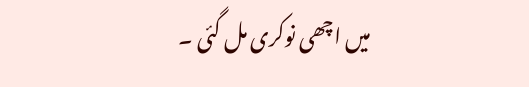میں اچھی نوکری مل گئی ۔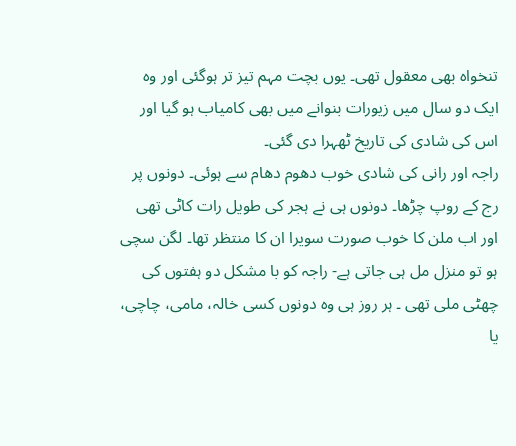تنخواہ بھی معقول تھی۔ یوں بچت مہم تیز تر ہوگئی اور وہ ایک دو سال میں زیورات بنوانے میں بھی کامیاب ہو گیا اور اس کی شادی کی تاریخ ٹھہرا دی گئی۔
راجہ اور رانی کی شادی خوب دھوم دھام سے ہوئی۔ دونوں پر رج کے روپ چڑھا۔ دونوں ہی نے ہجر کی طویل رات کاٹی تھی اور اب ملن کا خوب صورت سویرا ان کا منتظر تھا۔ لگن سچی ہو تو منزل مل ہی جاتی ہے- راجہ کو با مشکل دو ہفتوں کی چھٹی ملی تھی ۔ ہر روز ہی وہ دونوں کسی خالہ، مامی، چاچی، یا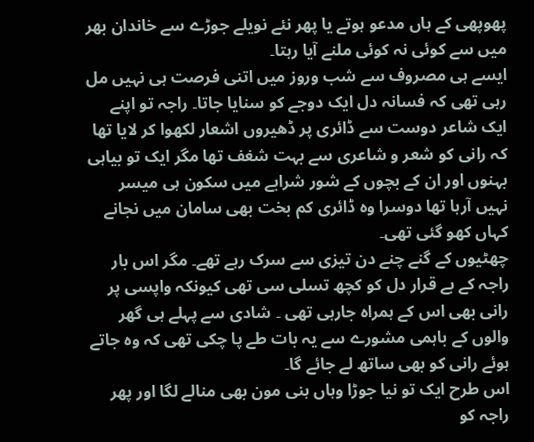پھوپھی کے ہاں مدعو ہوتے یا پھر نئے نویلے جوڑے سے خاندان بھر میں سے کوئی نہ کوئی ملنے آیا رہتا۔
ایسے ہی مصروف سے شب وروز میں اتنی فرصت ہی نہیں مل رہی تھی کہ فسانہ دل ایک دوجے کو سنایا جاتا۔ راجہ تو اپنے ایک شاعر دوست سے ڈائری پر ڈھیروں اشعار لکھوا کر لایا تھا کہ رانی کو شعر و شاعری سے بہت شغف تھا مگر ایک تو بیاہی بہنوں اور ان کے بچوں کے شور شرابے میں سکون ہی میسر نہیں آرہا تھا دوسرا وہ ڈائری کم بخت بھی سامان میں نجانے کہاں کھو گئی تھی۔
چھٹیوں کے گنے چنے دن تیزی سے سرک رہے تھے۔ مگر اس بار راجہ کے بے قرار دل کو کچھ تسلی سی تھی کیونکہ واپسی پر رانی بھی اس کے ہمراہ جارہی تھی ۔ شادی سے پہلے ہی گھر والوں کے باہمی مشورے سے یہ بات طے پا چکی تھی کہ وہ جاتے ہوئے رانی کو بھی ساتھ لے جائے گا۔
اس طرح ایک تو نیا جوڑا وہاں ہنی مون بھی منالے لگا اور پھر راجہ کو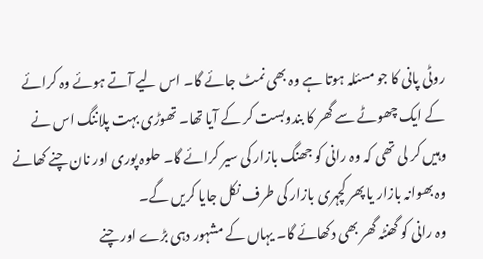روٹی پانی کا جو مسئلہ ہوتا ہے وہ بھی نمٹ جائے گا۔ اس لیے آتے ہوئے وہ کرائے کے ایک چھوٹے سے گھر کا بندوبست کر کے آیا تھا۔ تھوڑی بہت پلاننگ اس نے وہیں کر لی تھی کہ وہ رانی کو جھنگ بازار کی سیر کرائے گا۔ حلوہ پوری اور نان چنے کھانے وہ بھوانہ بازار یا پھر کچہری بازار کی طرف نکل جایا کریں گے۔
وہ رانی کو گھنٹہ گھر بھی دکھائے گا۔ یہاں کے مشہور دہی بڑے اور چنے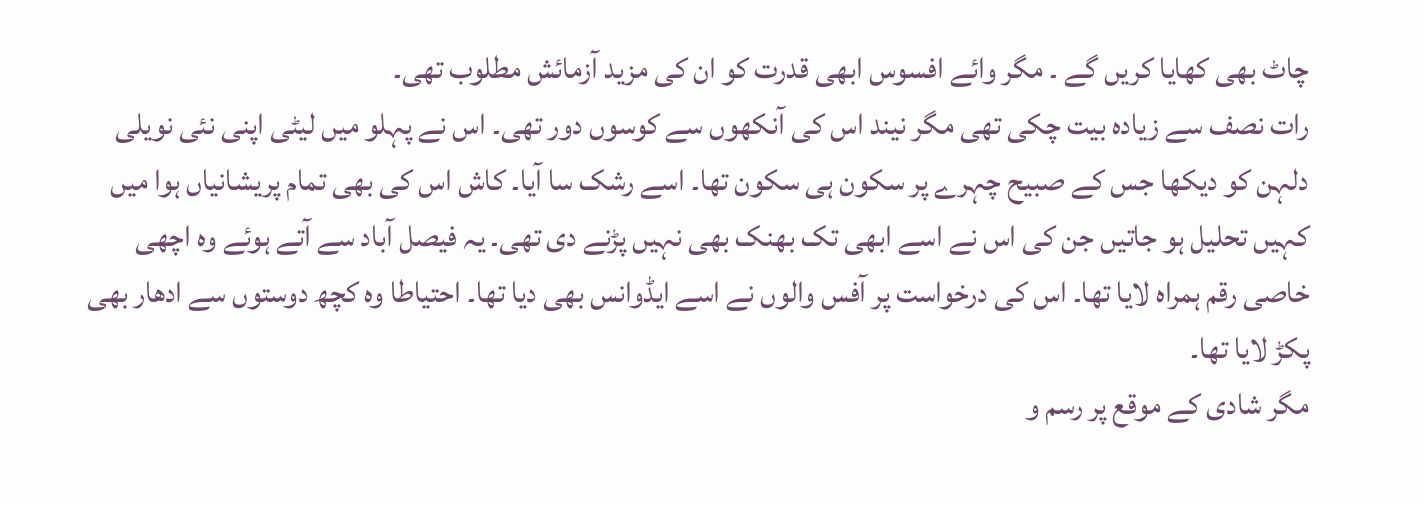چاٹ بھی کھایا کریں گے ۔ مگر وائے افسوس ابھی قدرت کو ان کی مزید آزمائش مطلوب تھی۔
رات نصف سے زیادہ بیت چکی تھی مگر نیند اس کی آنکھوں سے کوسوں دور تھی۔ اس نے پہلو میں لیٹی اپنی نئی نویلی دلہن کو دیکھا جس کے صبیح چہرے پر سکون ہی سکون تھا۔ اسے رشک سا آیا۔ کاش اس کی بھی تمام پریشانیاں ہوا میں کہیں تحلیل ہو جاتیں جن کی اس نے اسے ابھی تک بھنک بھی نہیں پڑنے دی تھی۔ یہ فیصل آباد سے آتے ہوئے وہ اچھی خاصی رقم ہمراہ لایا تھا۔ اس کی درخواست پر آفس والوں نے اسے ایڈوانس بھی دیا تھا۔ احتیاطا وہ کچھ دوستوں سے ادھار بھی پکڑ لایا تھا۔
مگر شادی کے موقع پر رسم و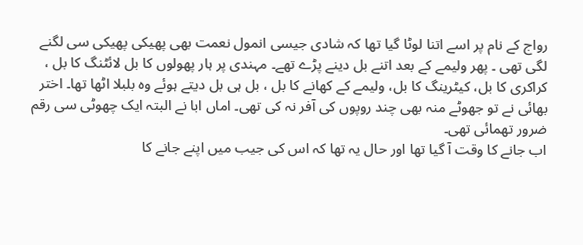رواج کے نام پر اسے اتنا لوٹا گیا تھا کہ شادی جیسی انمول نعمت بھی پھیکی پھیکی سی لگنے لگی تھی ۔ پھر ولیمے کے بعد اتنے بل دینے پڑے تھے۔ مہندی پر ہار پھولوں کا بل لائٹنگ کا بل ، کراکری کا بل، کیٹرینگ کا بل، ولیمے کے کھانے کا بل ، بل ہی بل دیتے ہوئے وہ بلبلا اٹھا تھا۔ اختر بھائی نے تو جھوٹے منہ بھی چند روپوں کی آفر نہ کی تھی۔ اماں ابا نے البتہ ایک چھوٹی سی رقم ضرور تھمائی تھی۔
اب جانے کا وقت آ گیا تھا اور حال یہ تھا کہ اس کی جیب میں اپنے جانے کا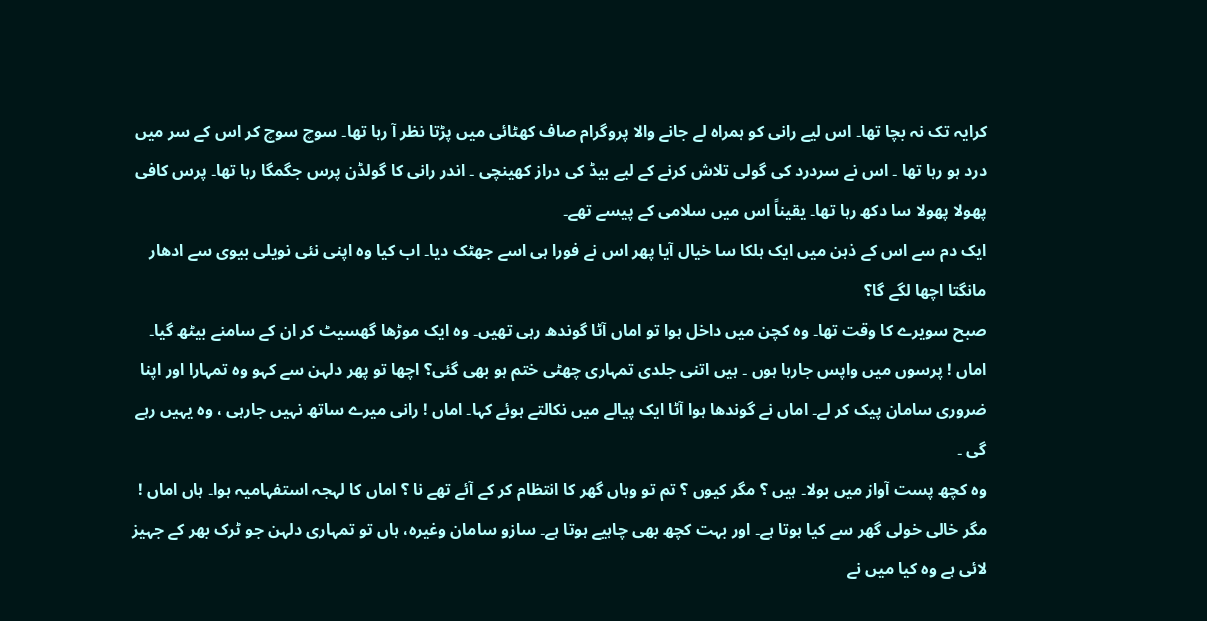کرایہ تک نہ بچا تھا۔ اس لیے رانی کو ہمراہ لے جانے والا پروگرام صاف کھٹائی میں پڑتا نظر آ رہا تھا۔ سوچ سوچ کر اس کے سر میں درد ہو رہا تھا ۔ اس نے سردرد کی گولی تلاش کرنے کے لیے بیڈ کی دراز کهینچی ۔ اندر رانی کا گولڈن پرس جگمگا رہا تھا۔ پرس کافی پھولا پھولا سا دکھ رہا تھا۔ یقیناً اس میں سلامی کے پیسے تھے۔
ایک دم سے اس کے ذہن میں ایک ہلکا سا خیال آیا پھر اس نے فورا ہی اسے جھٹک دیا۔ اب کیا وہ اپنی نئی نویلی بیوی سے ادھار مانگتا اچھا لگے گا؟
صبح سویرے کا وقت تھا۔ وہ کچن میں داخل ہوا تو اماں آٹا گوندھ رہی تھیں۔ وہ ایک موڑھا گھسیٹ کر ان کے سامنے بیٹھ گیا۔ اماں ! پرسوں میں واپس جارہا ہوں ۔ ہیں اتنی جلدی تمہاری چھٹی ختم ہو بھی گئی؟ اچھا تو پھر دلہن سے کہو وہ تمہارا اور اپنا ضروری سامان پیک کر لے۔ اماں نے گوندھا ہوا آٹا ایک پیالے میں نکالتے ہوئے کہا۔ اماں ! رانی میرے ساتھ نہیں جارہی ، وہ یہیں رہے گی ۔
وہ کچھ پست آواز میں بولا۔ ہیں ؟ مگر کیوں ؟ تم تو وہاں گھر کا انتظام کر کے آئے تھے نا ؟ اماں کا لہجہ استفہامیہ ہوا۔ ہاں اماں ! مگر خالی خولی گھر سے کیا ہوتا ہے۔ اور بہت کچھ بھی چاہیے ہوتا ہے۔ سازو سامان وغیرہ، ہاں تو تمہاری دلہن جو ٹرک بھر کے جہیز لائی ہے وہ کیا میں نے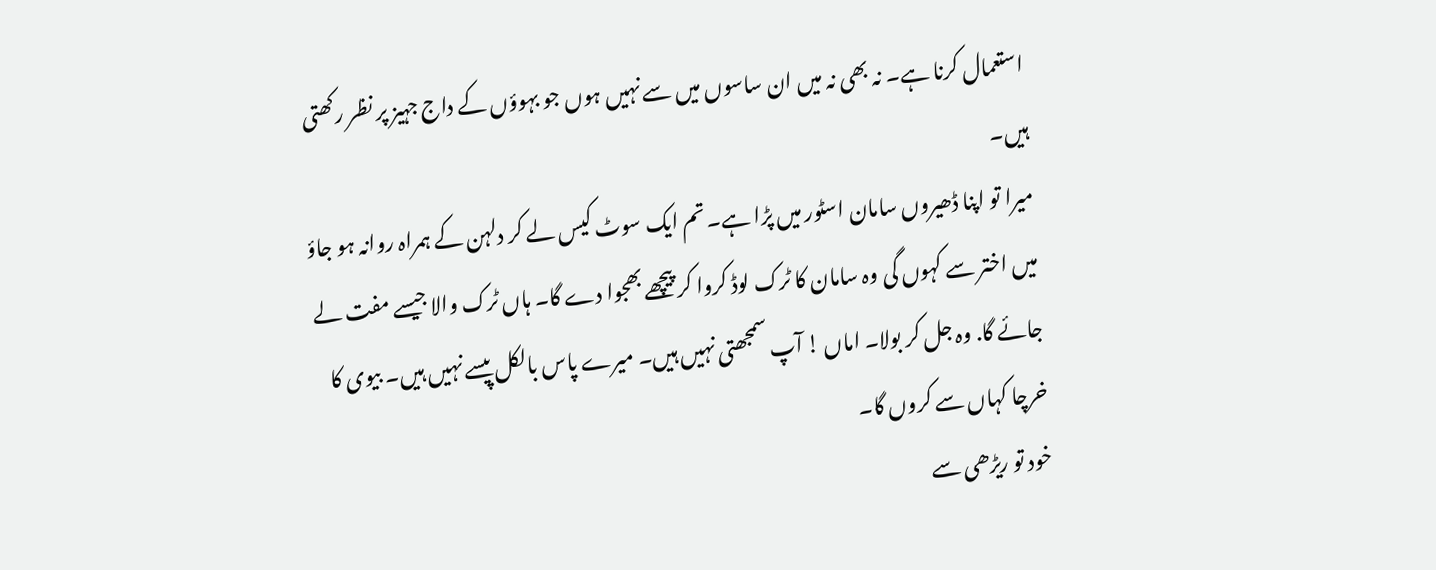استعمال کرنا ہے۔ نہ بھی نہ میں ان ساسوں میں سے نہیں ہوں جو بہوؤں کے داج جہیز پر نظر رکھتی ہیں۔
میرا تو اپنا ڈھیروں سامان اسٹور میں پڑا ہے۔ تم ایک سوٹ کیس لے کر دلہن کے ہمراہ روانہ ہو جاؤ میں اختر سے کہوں گی وہ سامان کا ٹرک لوڈ کروا کر پیچھے بھجوا دے گا۔ ہاں ٹرک والا جیسے مفت لے جائے گا. وہ جل کر بولا۔ اماں ! آپ سمجھتی نہیں ہیں۔ میرے پاس بالکل پیسے نہیں ہیں۔ بیوی کا خرچا کہاں سے کروں گا۔
خود تو ریڑھی سے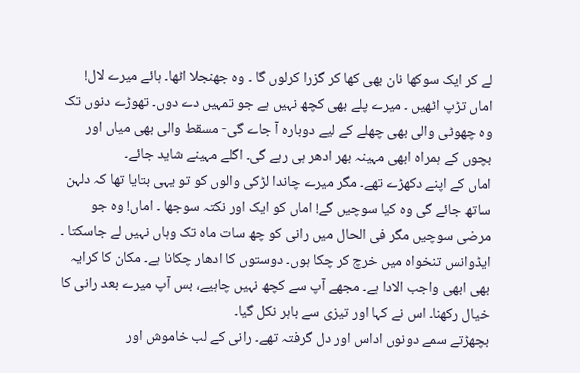لے کر ایک سوکھا نان بھی کھا کر گزرا کرلوں گا ۔ وہ جھنجلا اٹھا۔ ہائے میرے لال! اماں تڑپ اٹھیں ۔ میرے پلے بھی کچھ نہیں ہے جو تمہیں دے دوں۔ تھوڑے دنوں تک وہ چھوٹی والی بھی چھلے کے لیے دوبارہ آ جاے گی- مسقط والی بھی میاں اور بچوں کے ہمراہ ابھی مہینہ بھر ادھر ہی رہے گی۔ اگلے مہینے شاید جائے۔
اماں کے اپنے دکھڑے تھے۔ مگر میرے چاندا لڑکی والوں کو تو یہی بتایا تھا کہ دلہن ساتھ جائے گی وہ کیا سوچیں گے! اماں کو ایک اور نکتہ سوجھا ۔ اماں! وہ جو مرضی سوچیں مگر فی الحال میں رانی کو چھ سات ماہ تک وہاں نہیں لے جاسکتا ۔ ایڈوانس تنخواہ میں خرچ کر چکا ہوں۔ دوستوں کا ادھار چکانا ہے۔ مکان کا کرایہ بھی ابھی واجب الادا ہے۔ مجھے آپ سے کچھ نہیں چاہیے، بس آپ میرے بعد رانی کا خیال رکھنا۔ اس نے کہا اور تیزی سے باہر نکل گیا۔
بچھڑتے سمے دونوں اداس اور دل گرفتہ تھے۔ رانی کے لب خاموش اور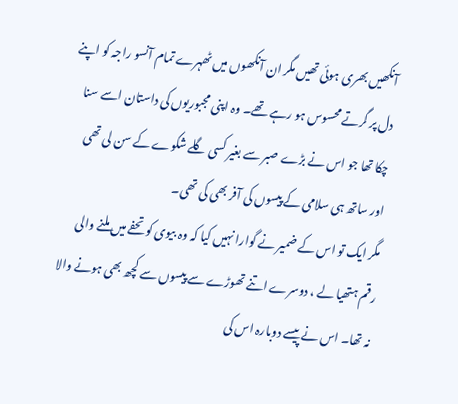آنکھیں بھری ہوئی تھیں مگر ان آنکھوں میں ٹھہرے تمام آنسو راجہ کو اپنے دل پر گرتے محسوس ہو رہے تھے۔ وہ اپنی مجبوریوں کی داستان اسے سنا چکا تھا جو اس نے بڑے صبر سے بغیر کسی گلے شکوے کے سن لی تھی اور ساتھ ہی سلامی کے پیسوں کی آفر بھی کی تھی۔
مگر ایک تو اس کے ضمیر نے گوارا نہیں کیا کہ وہ بیوی کو تحفے میں ملنے والی رقم ہتھیا لے ، دوسرے اتنے تھوڑے سے پیسوں سے کچھ بھی ہونے والا نہ تھا۔ اس نے پیسے دوبارہ اس کی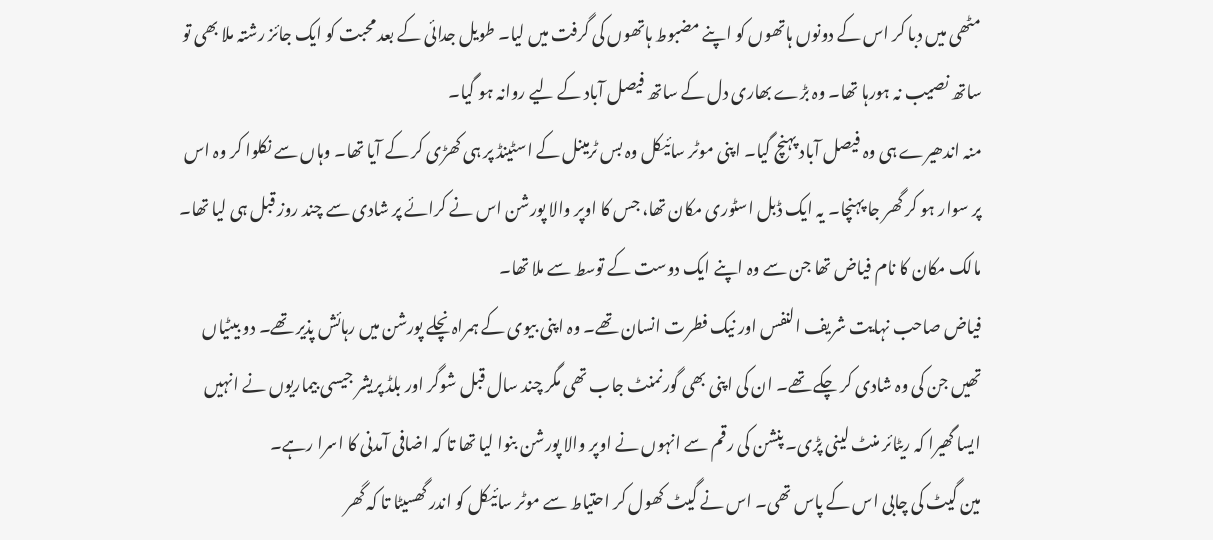مٹھی میں دبا کر اس کے دونوں ہاتھوں کو اپنے مضبوط ہاتھوں کی گرفت میں لیا۔ طویل جدائی کے بعد محبت کو ایک جائز رشتہ ملا بھی تو ساتھ نصیب نہ ہورہا تھا۔ وہ بڑے بھاری دل کے ساتھ فیصل آباد کے لیے روانہ ہو گیا۔
منہ اندھیرے ہی وہ فیصل آباد پہنچ گیا۔ اپنی موٹر سائیکل وہ بس ٹرمینل کے اسٹینڈ پر ہی کھڑی کر کے آیا تھا۔ وہاں سے نکلوا کر وہ اس پر سوار ہو کر گھر جا پہنچا۔ یہ ایک ڈبل اسٹوری مکان تھا، جس کا اوپر والا پورشن اس نے کرائے پر شادی سے چند روز قبل ہی لیا تھا۔ مالک مکان کا نام فیاض تھا جن سے وہ اپنے ایک دوست کے توسط سے ملا تھا۔
فیاض صاحب نہایت شریف النفس اور نیک فطرت انسان تھے۔ وہ اپنی بیوی کے ہمراہ نچلے پورشن میں رہائش پذیر تھے۔ دو بیٹیاں تھیں جن کی وہ شادی کر چکے تھے۔ ان کی اپنی بھی گورنمنٹ جاب تھی مگر چند سال قبل شوگر اور بلڈ پریشر جیسی بیماریوں نے انہیں ایسا گھیرا کہ ریٹائر منٹ لینی پڑی۔ پنشن کی رقم سے انہوں نے اوپر والا پورشن بنوا لیا تھا تا کہ اضافی آمدنی کا اسرا رہے۔
مین گیٹ کی چابی اس کے پاس تھی۔ اس نے گیٹ کھول کر احتیاط سے موٹر سائیکل کو اندر گھسیٹا تا کہ گھر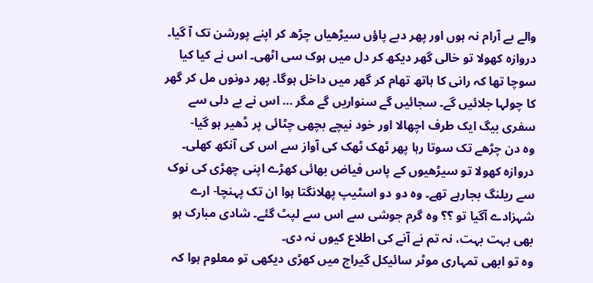والے بے آرام نہ ہوں اور پھر دبے پاؤں سیڑھیاں چڑھ کر اپنے پورشن تک آ گیا۔ دروازہ کھولا تو خالی گھر دیکھ کر دل میں ہوک سی اٹھی۔ اس نے کیا کیا سوچا تھا کہ رانی کا ہاتھ تھام کر گھر میں داخل ہوگا۔ پھر دونوں مل کر گھر کا چولہا جلائیں گے۔ سجائیں گے سنواریں گے مگر … اس نے بے دلی سے سفری بیگ ایک طرف اچھالا اور خود نیچے بچھی چٹائی پر ڈھیر ہو گیا-
وہ دن چڑھے تک سوتا رہا پھر ٹھک ٹھک کی آواز سے اس کی آنکھ کھلی۔ دروازہ کھولا تو سیڑھیوں کے پاس فیاض بھائی کھڑے اپنی چھڑی کی نوک سے ریلنگ بجارہے تھے۔ وہ دو دو اسٹیپ پھلانگتا ہوا ان تک پہنچا- ارے شہزادے آگیا تو ؟؟ وہ گرم جوشی سے اس سے لپٹ گئے۔ شادی مبارک ہو بھی بہت بہت، نہ تم نے آنے کی اطلاع کیوں نہ دی۔
وہ تو ابھی تمہاری موٹر سائیکل گیراج میں کھڑی دیکھی تو معلوم ہوا کہ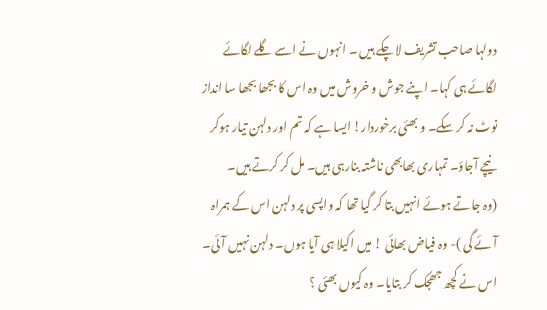دولہا صاحب تشریف لا چکے ہیں ۔ انہوں نے اسے گلے لگائے لگائے ہی کہا۔ اپنے جوش و خروش میں وہ اس کا بجھا بجھا سا انداز نوٹ نہ کر سکے۔ و بھئی برخوردار! ایسا ہے کہ تم اور دلہن تیار ہوکر نیچے آجاؤ۔ تمہاری بھابھی ناشتہ بنارہی ہیں۔ مل کر کرتے ہیں۔
(وہ جاتے ہوئے انہیں بتا کر گیا تھا کہ واپسی پر دلہن اس کے ہمراہ آئے گی )- وہ فیاض بھائی ! میں اکیلا ہی آیا ہوں۔ دلہن نہیں آئی۔ اس نے کچھ جھجک کر بتایا۔ وہ کیوں بھئی ؟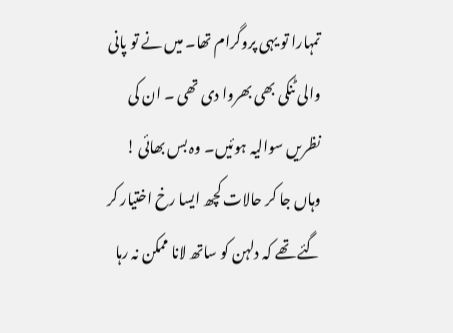تمہارا تو یہی پروگرام تھا۔ میں نے تو پانی والی ٹنکی بھی بھروا دی تھی ۔ ان کی نظریں سوالیہ ہوئیں۔ وہ بس بھائی ! وہاں جا کر حالات کچھ ایسا رخ اختیار کر گئے تھے کہ دلہن کو ساتھ لانا ممکن نہ رہا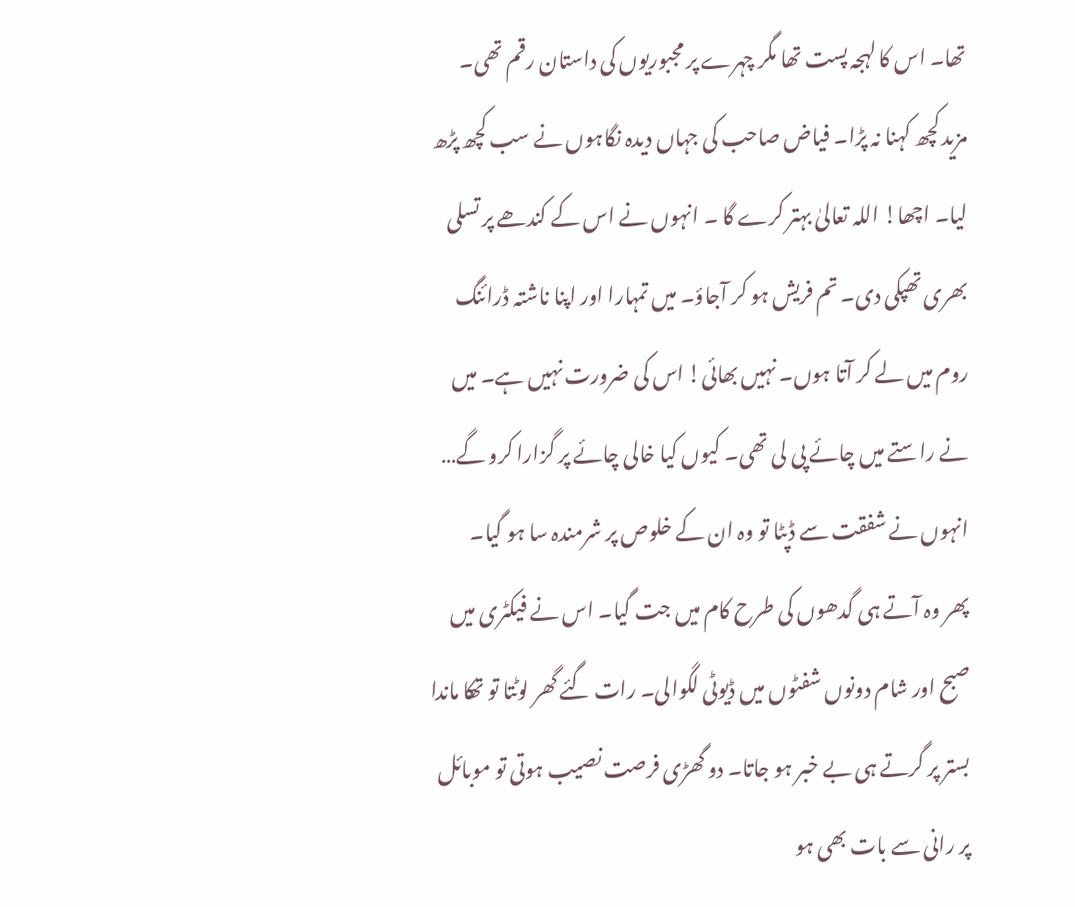تھا۔ اس کا لہجہ پست تھا مگر چہرے پر مجبوریوں کی داستان رقم تھی۔
مزید کچھ کہنا نہ پڑا۔ فیاض صاحب کی جہاں دیدہ نگاہوں نے سب کچھ پڑھ لیا۔ اچھا! اللہ تعالیٰ بہتر کرے گا ۔ انہوں نے اس کے کندھے پر تسلی بھری تھپکی دی۔ تم فریش ہو کر آجاؤ۔ میں تمہارا اور اپنا ناشتہ ڈرائنگ روم میں لے کر آتا ہوں۔ نہیں بھائی! اس کی ضرورت نہیں ہے۔ میں نے راستے میں چائے پی لی تھی۔ کیوں کیا خالی چائے پر گزارا کرو گے… انہوں نے شفقت سے ڈپٹا تو وہ ان کے خلوص پر شرمندہ سا ہو گیا۔
پھر وہ آتے ہی گدھوں کی طرح کام میں جت گیا۔ اس نے فیکٹری میں صبح اور شام دونوں شفٹوں میں ڈیوٹی لگوالی۔ رات گئے گھر لوٹتا تو تھکا ماندا بستر پر گرتے ہی بے خبر ہو جاتا۔ دو گھڑی فرصت نصیب ہوتی تو موبائل پر رانی سے بات بھی ہو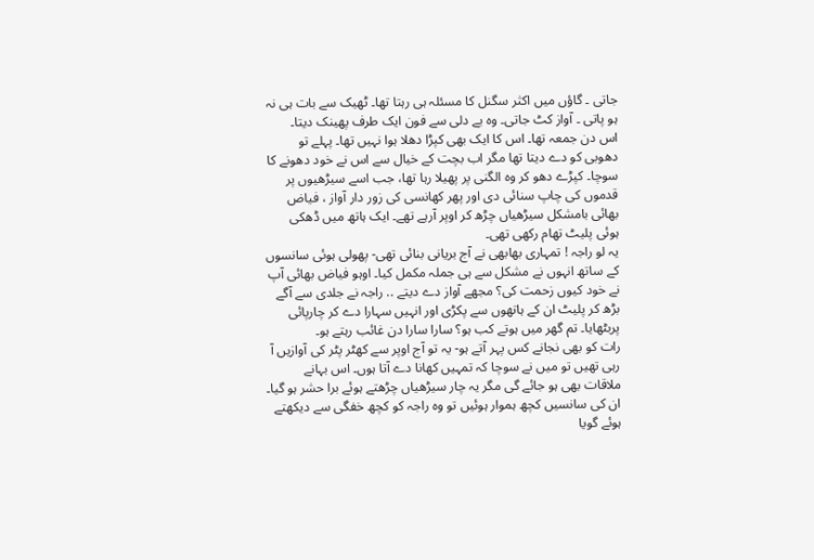جاتی ۔ گاؤں میں اکثر سگنل کا مسئلہ ہی رہتا تھا۔ ٹھیک سے بات ہی نہ ہو پاتی ۔ آواز کٹ جاتی۔ وہ بے دلی سے فون ایک طرف پھینک دیتا۔
اس دن جمعہ تھا۔ اس کا ایک بھی کپڑا دھلا ہوا نہیں تھا۔ پہلے تو دھوبی کو دے دیتا تھا مگر اب بچت کے خیال سے اس نے خود دھونے کا سوچا۔ کپڑے دھو کر وہ الگنی پر پھیلا رہا تھا، جب اسے سیڑھیوں پر قدموں کی چاپ سنائی دی اور پھر کھانسی کی زور دار آواز ، فیاض بھائی بامشکل سیڑھیاں چڑھ کر اوپر آرہے تھے۔ ایک ہاتھ میں ڈھکی ہوئی پلیٹ تھام رکھی تھی۔
یہ لو راجہ ! تمہاری بھابھی نے آج بریانی بنائی تھی- پھولی ہوئی سانسوں کے ساتھ انہوں نے مشکل سے ہی جملہ مکمل کیا۔ اوہو فیاض بھائی آپ نے خود کیوں زحمت کی؟ مجھے آواز دے دیتے .. راجہ نے جلدی سے آگے بڑھ کر پلیٹ ان کے ہاتھوں سے پکڑی اور انہیں سہارا دے کر چارپائی پربٹھایا۔ تم گھر میں ہوتے کب ہو؟ سارا سارا دن غائب رہتے ہو۔
رات کو بھی نجانے کس پہر آتے ہو- یہ تو آج اوپر سے کھٹر پٹر کی آوازیں آ رہی تھیں تو میں نے سوچا کہ تمہیں کھانا دے آتا ہوں۔ اس بہانے ملاقات بھی ہو جائے گی مگر یہ چار سیڑھیاں چڑھتے ہوئے برا حشر ہو گیا۔ ان کی سانسیں کچھ ہموار ہوئیں تو وہ راجہ کو کچھ خفگی سے دیکھتے ہوئے گویا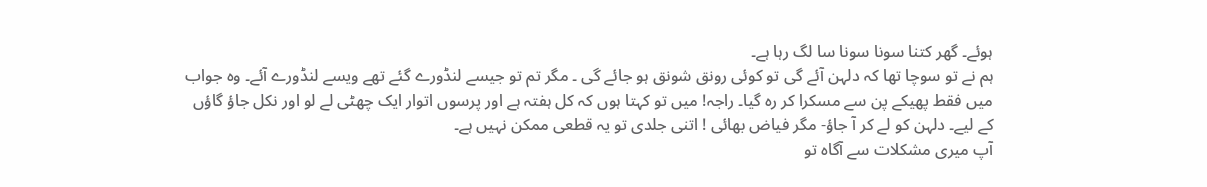ہوئے۔ گھر کتنا سونا سونا سا لگ رہا ہے۔
ہم نے تو سوچا تھا کہ دلہن آئے گی تو کوئی رونق شونق ہو جائے گی ۔ مگر تم تو جیسے لنڈورے گئے تھے ویسے لنڈورے آئے۔ وہ جواب میں فقط پھیکے پن سے مسکرا کر رہ گیا۔ راجہ! میں تو کہتا ہوں کہ کل ہفتہ ہے اور پرسوں اتوار ایک چھٹی لے لو اور نکل جاؤ گاؤں کے لیے۔ دلہن کو لے کر آ جاؤ- مگر فیاض بھائی ! اتنی جلدی تو یہ قطعی ممکن نہیں ہے۔
آپ میری مشکلات سے آگاہ تو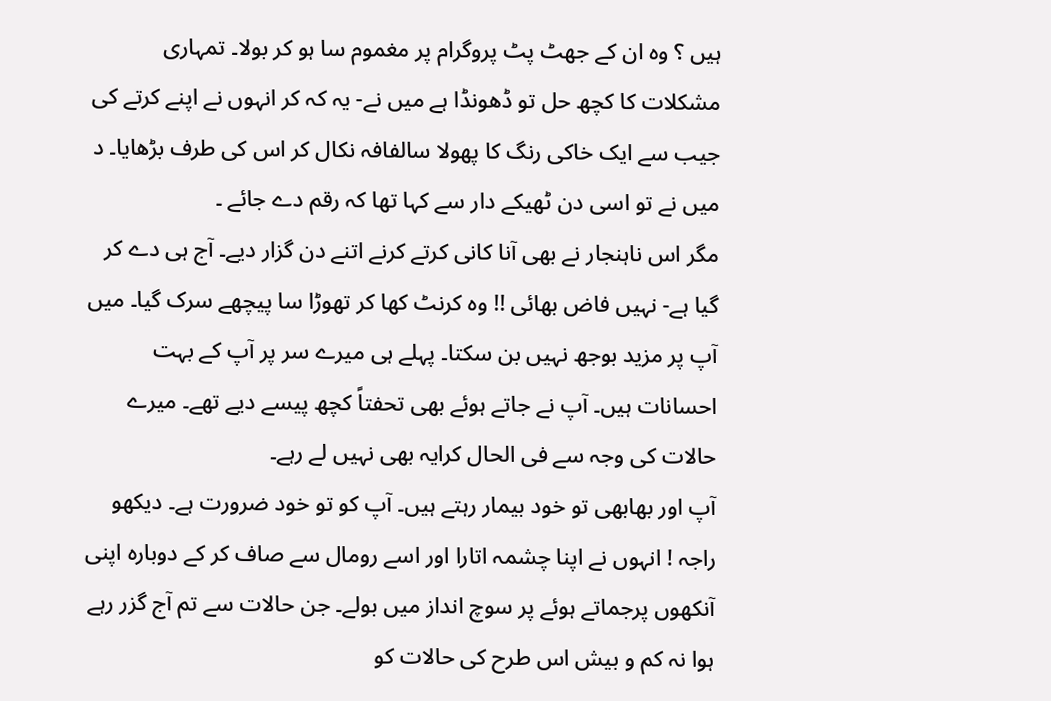ہیں ؟ وہ ان کے جھٹ پٹ پروگرام پر مغموم سا ہو کر بولا۔ تمہاری مشکلات کا کچھ حل تو ڈھونڈا ہے میں نے- یہ کہ کر انہوں نے اپنے کرتے کی جیب سے ایک خاکی رنگ کا پھولا سالفافہ نکال کر اس کی طرف بڑھایا۔ د میں نے تو اسی دن ٹھیکے دار سے کہا تھا کہ رقم دے جائے ۔
مگر اس ناہنجار نے بھی آنا کانی کرتے کرنے اتنے دن گزار دیے۔ آج ہی دے کر گیا ہے- نہیں فاض بھائی !! وہ کرنٹ کھا کر تھوڑا سا پیچھے سرک گیا۔ میں آپ پر مزید بوجھ نہیں بن سکتا۔ پہلے ہی میرے سر پر آپ کے بہت احسانات ہیں۔ آپ نے جاتے ہوئے بھی تحفتاً کچھ پیسے دیے تھے۔ میرے حالات کی وجہ سے فی الحال کرایہ بھی نہیں لے رہے۔
آپ اور بھابھی تو خود بیمار رہتے ہیں۔ آپ کو تو خود ضرورت ہے۔ دیکھو راجہ ! انہوں نے اپنا چشمہ اتارا اور اسے رومال سے صاف کر کے دوبارہ اپنی آنکھوں پرجماتے ہوئے پر سوچ انداز میں بولے۔ جن حالات سے تم آج گزر رہے ہوا نہ کم و بیش اس طرح کی حالات کو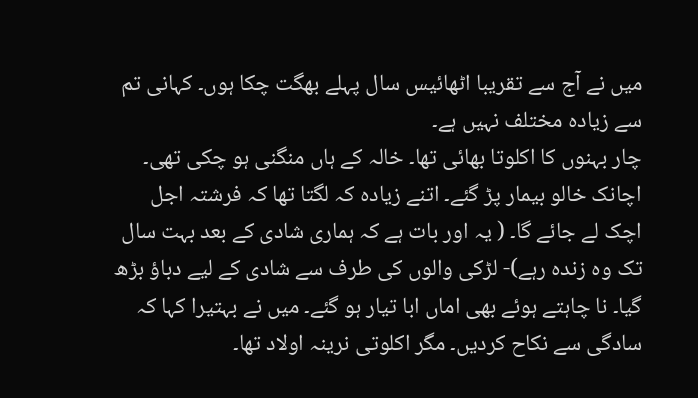میں نے آج سے تقریبا اٹھائیس سال پہلے بھگت چکا ہوں۔ کہانی تم سے زیادہ مختلف نہیں ہے۔
چار بہنوں کا اکلوتا بھائی تھا۔ خالہ کے ہاں منگنی ہو چکی تھی۔ اچانک خالو بیمار پڑ گئے۔ اتنے زیادہ کہ لگتا تھا کہ فرشتہ اجل اچک لے جائے گا۔ ( یہ اور بات ہے کہ ہماری شادی کے بعد بہت سال تک وہ زندہ رہے)- لڑکی والوں کی طرف سے شادی کے لیے دباؤ بڑھ گیا۔ نا چاہتے ہوئے بھی اماں ابا تیار ہو گئے۔ میں نے بہتیرا کہا کہ سادگی سے نکاح کردیں۔ مگر اکلوتی نرینہ اولاد تھا۔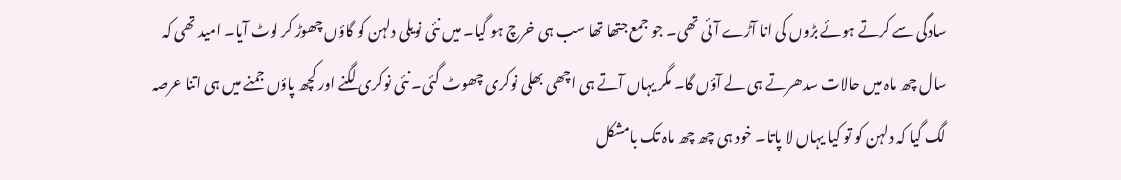سادگی سے کرتے ہوئے بڑوں کی انا آڑے آئی تھی۔ جو جمع جتھا تھا سب ہی خرچ ہو گیا۔ میں نئی نویلی دلہن کو گاؤں چھوڑ کر لوٹ آیا۔ امید تھی کہ سال چھ ماہ میں حالات سدھرتے ہی لے آؤں گا۔ مگر یہاں آتے ہی اچھی بھلی نوکری چھوٹ گئی۔ نئی نوکری لگنے اور کچھ پاؤں جمنے میں ہی اتنا عرصہ لگ گیا کہ دلہن کو تو کیا یہاں لا پاتا۔ خود ہی چھ چھ ماہ تک بامشکل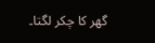گھر کا چکر لگتا۔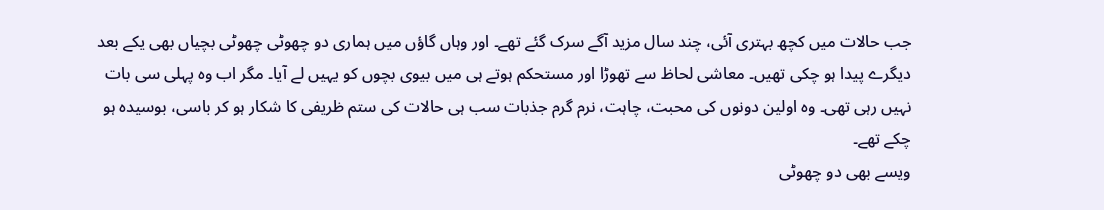جب حالات میں کچھ بہتری آئی، چند سال مزید آگے سرک گئے تھے۔ اور وہاں گاؤں میں ہماری دو چھوٹی چھوٹی بچیاں بھی یکے بعد دیگرے پیدا ہو چکی تھیں۔ معاشی لحاظ سے تھوڑا اور مستحکم ہوتے ہی میں بیوی بچوں کو یہیں لے آیا۔ مگر اب وہ پہلی سی بات نہیں رہی تھی۔ وہ اولین دونوں کی محبت، چاہت، نرم گرم جذبات سب ہی حالات کی ستم ظریفی کا شکار ہو کر باسی، بوسیدہ ہو چکے تھے۔
ویسے بھی دو چھوٹی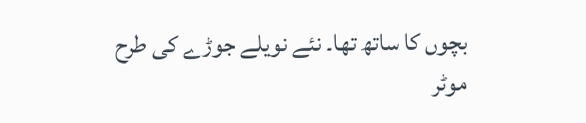بچوں کا ساتھ تھا۔ نئے نویلے جوڑے کی طرح موٹر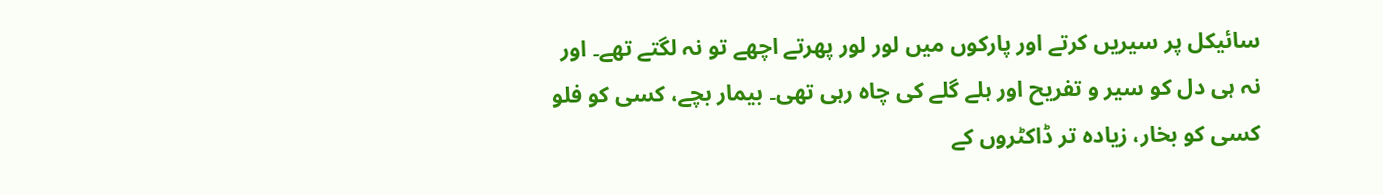سائیکل پر سیریں کرتے اور پارکوں میں لور لور پھرتے اچھے تو نہ لگتے تھے۔ اور نہ ہی دل کو سیر و تفریح اور ہلے گلے کی چاہ رہی تھی۔ بیمار بچے، کسی کو فلو کسی کو بخار، زیادہ تر ڈاکٹروں کے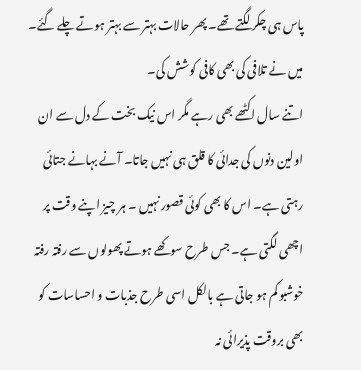پاس ہی چکر لگتے تھے۔ پھر حالات بہتر سے بہتر ہوتے چلے گئے۔ میں نے تلافی کی بھی کافی کوشش کی۔
اتنے سال اکٹھے بھی رہے مگر اس نیک بخت کے دل سے ان اولین دنوں کی جدائی کا قلق ہی نہیں جاتا۔ آنے بہانے جتائی رہتی ہے۔ اس کا بھی کوئی قصور نہیں ۔ ہر چیز اپنے وقت پر اچھی لگتی ہے۔ جس طرح سوکھے ہوتے پھولوں سے رفتہ رفتہ خوشبو کم ہو جاتی ہے بالکل اسی طرح جذبات و احساسات کو بھی بروقت پذیرائی نہ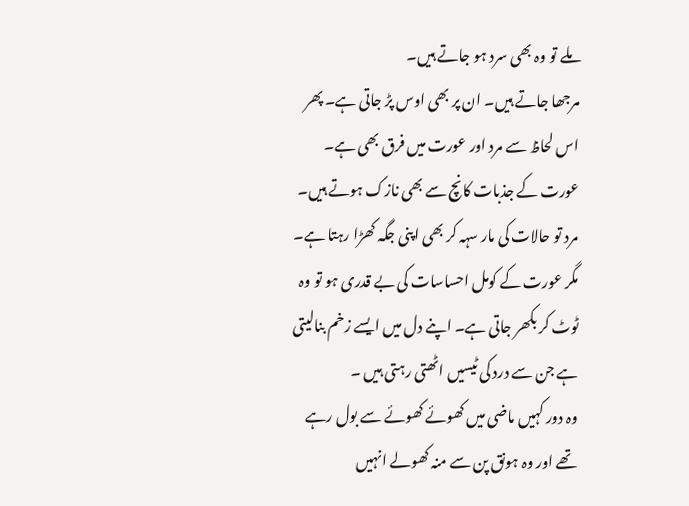ملے تو وہ بھی سرد ہو جاتے ہیں۔
مرجھا جاتے ہیں۔ ان پر بھی اوس پڑ جاتی ہے۔ پھر اس لحاظ سے مرد اور عورت میں فرق بھی ہے۔ عورت کے جذبات کانچ سے بھی نازک ہوتے ہیں۔ مرد تو حالات کی مار سہہ کر بھی اپنی جگہ کھڑا رہتا ہے۔ مگر عورت کے کومل احساسات کی بے قدری ہو تو وہ ٹوٹ کر بکھر جاتی ہے۔ اپنے دل میں ایسے زخم بنالیتی ہے جن سے درد کی ٹیسیں اٹھتی رہتی ہیں ۔
وہ دور کہیں ماضی میں کھوئے کھوئے سے بول رہے تھے اور وہ ہونق پن سے منہ کھولے انہیں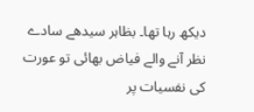دیکھ رہا تھا۔ بظاہر سیدھے سادے نظر آنے والے فیاض بھائی تو عورت کی نفسیات پر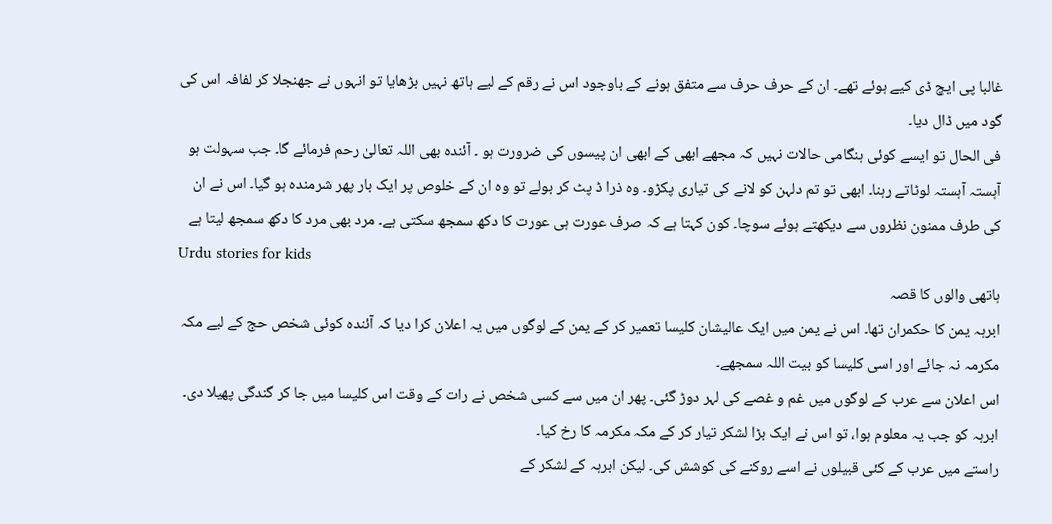غالبا پی ایچ ڈی کیے ہوئے تھے۔ ان کے حرف حرف سے متفق ہونے کے باوجود اس نے رقم کے لیے ہاتھ نہیں بڑھایا تو انہوں نے جھنجلا کر لفافہ اس کی گود میں ڈال دیا۔
فی الحال تو ایسے کوئی ہنگامی حالات نہیں کہ مجھے ابھی کے ابھی ان پیسوں کی ضرورت ہو ۔ آئندہ بھی اللہ تعالیٰ رحم فرمائے گا۔ جب سہولت ہو آہستہ آہستہ لوٹاتے رہنا۔ ابھی تو تم دلہن کو لانے کی تیاری پکڑو۔ وہ ذرا ڈ پٹ کر بولے تو وہ ان کے خلوص پر ایک بار پھر شرمندہ ہو گیا۔ اس نے ان کی طرف ممنون نظروں سے دیکھتے ہوئے سوچا۔ کون کہتا ہے کہ صرف عورت ہی عورت کا دکھ سمجھ سکتی ہے۔ مرد بھی مرد کا دکھ سمجھ لیتا ہے
Urdu stories for kids
ہاتھی والوں کا قصہ
ابرہہ یمن کا حکمران تھا۔ اس نے یمن میں ایک عالیشان کلیسا تعمیر کر کے یمن کے لوگوں میں یہ اعلان کرا دیا کہ آئندہ کوئی شخص حج کے لیے مکہ مکرمہ نہ جائے اور اسی کلیسا کو بیت اللہ سمجھے۔
اس اعلان سے عرب کے لوگوں میں غم و غصے کی لہر دوڑ گئی۔ پھر ان میں سے کسی شخص نے رات کے وقت اس کلیسا میں جا کر گندگی پھیلا دی۔ ابرہہ کو جب یہ معلوم ہوا، تو اس نے ایک بڑا لشکر تیار کر کے مکہ مکرمہ کا رخ کیا۔
راستے میں عرب کے کئی قبیلوں نے اسے روکنے کی کوشش کی۔ لیکن ابرہہ کے لشکر کے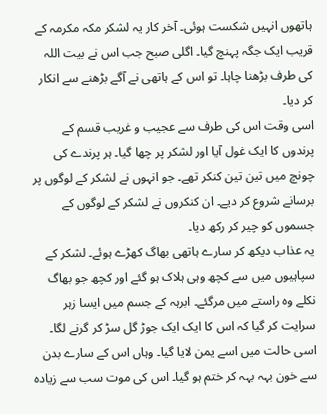ہاتھوں انہیں شکست ہوئی۔ آخر کار یہ لشکر مکہ مکرمہ کے قریب ایک جگہ پہنچ گیا۔ اگلی صبح جب اس نے بیت اللہ کی طرف بڑھنا چاہا۔ تو اس کے ہاتھی نے آگے بڑھنے سے انکار کر دیا۔
اسی وقت اس کی طرف سے عجیب و غریب قسم کے پرندوں کا ایک غول آیا اور لشکر پر چھا گیا۔ ہر پرندے کی چونچ میں تین تین کنکر تھے۔ جو انہوں نے لشکر کے لوگوں پر برسانے شروع کر دیے۔ ان کنکروں نے لشکر کے لوگوں کے جسموں کو چیر کر رکھ دیا۔
یہ عذاب دیکھ کر سارے ہاتھی بھاگ کھڑے ہوئے۔ لشکر کے سپاہیوں میں سے کچھ وہی ہلاک ہو گئے اور کچھ جو بھاگ نکلے وہ راستے میں مرگئے۔ ابرہہ کے جسم میں ایسا زہر سرایت کر گیا کہ اس کا ایک ایک جوڑ گل سڑ کر گرنے لگا۔
اسی حالت میں اسے یمن لایا گیا۔ وہاں اس کے سارے بدن سے خون بہہ بہہ کر ختم ہو گیا۔ اس کی موت سب سے زیادہ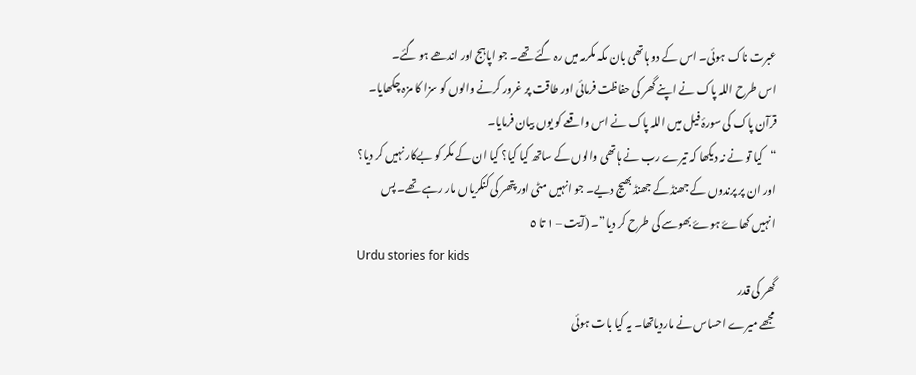عبرت ناک ہوئی۔ اس کے دو ہاتھی بان مکہ مکرمہ میں رہ گئے تھے۔ جو اپاہج اور اندھے ہو گئے۔
اس طرح اللہ پاک نے اپنے گھر کی حفاظت فرمائی اور طاقت پر غرور کرنے والوں کو سزا کا مزہ چکھایا۔ قرآن پاک کی سورۂ فیل میں اللہ پاک نے اس واقعے کو یوں بیان فرمایا۔
“کیا تو نے نہ دیکھا کہ تیرے رب نے ہاتھی والوں کے ساتھ کیا کیا؟ کیا ان کے مکر کو بےکار نہیں کر دیا؟ اور ان پر پرندوں کے جھنڈ کے جھنڈ بھیج دیے۔ جو انہیں مٹی اور پتھر کی کنکریاں مار رہے تھے۔ پس انہیں کھاۓ ہوۓ بھوسے کی طرح کر دیا”۔ (آیت – ١ تا ٥
Urdu stories for kids
گھر کی قدر
مجھے میرے احساس نے ماردیاتھا۔ یہ کیا بات ہوئی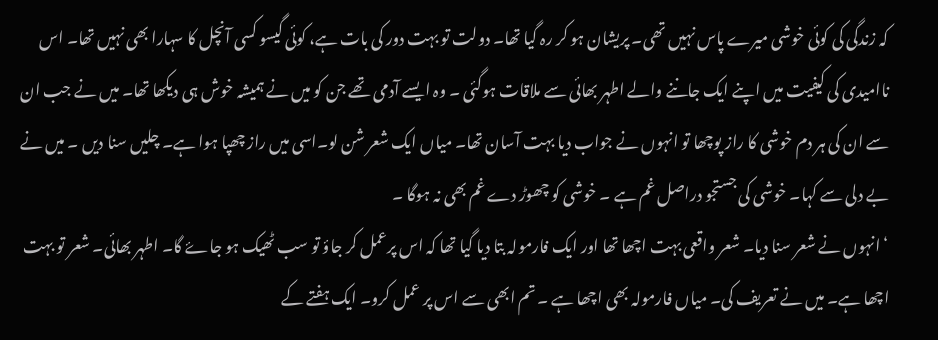کہ زندگی کی کوئی خوشی میرے پاس نہیں تھی۔ پریشان ہو کر رہ گیا تھا۔ دولت تو بہت دور کی بات ہے، کوئی گیسو کسی آنچل کا سہارا بھی نہیں تھا۔ اس ناامیدی کی کیفیت میں اپنے ایک جاننے والے اطہر بھائی سے ملاقات ہوگئی ۔ وہ ایسے آدمی تھے جن کو میں نے ہمیشہ خوش ہی دیکھا تھا۔ میں نے جب ان سے ان کی ہر دم خوشی کا راز پوچھا تو انہوں نے جواب دیا بہت آسان تھا۔ میاں ایک شعر شن لو۔اسی میں راز چھپا ہوا ہے۔ چلیں سنا دیں ۔ میں نے بے دلی سے کہا۔ خوشی کی جستجو دراصل غم ہے ۔ خوشی کو چھوڑ دے غم بھی نہ ہوگا ۔
‘ انہوں نے شعر سنا دیا۔ شعر واقعی بہت اچھا تھا اور ایک فارمولہ بتا دیا گیا تھا کہ اس پرعمل کر جاؤ تو سب ٹھیک ہو جاۓ گا۔ اطہر بھائی۔ شعر تو بہت اچھا ہے۔ میں نے تعریف کی۔ میاں فارمولہ بھی اچھا ہے ۔ تم ابھی سے اس پر عمل کرو۔ ایک ہفتے کے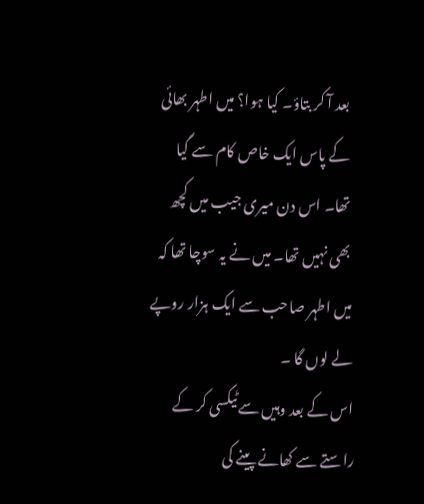بعد آ کر بتاؤ۔ کیا ہوا؟ میں اطہر بھائی کے پاس ایک خاص کام سے گیا تھا۔ اس دن میری جیب میں کچھ بھی نہیں تھا۔ میں نے یہ سوچا تھا کہ میں اطہر صاحب سے ایک ہزار روپے لے لوں گا ۔
اس کے بعد وہیں سےٹیکسی کر کے راستے سے کھانے پینے کی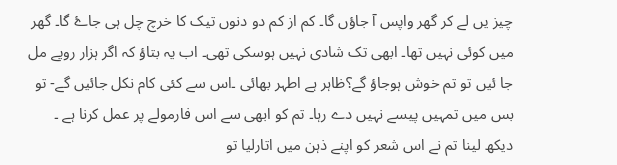چیز یں لے کر گھر واپس آ جاؤں گا۔ کم از کم دو دنوں تیک کا خرچ چل ہی جاۓ گا۔ گھر میں کوئی نہیں تھا۔ ابھی تک شادی نہیں ہوسکی تھی۔ اب یہ بتاؤ کہ اگر ہزار روپے مل جا ئیں تو تم خوش ہوجاؤ گے؟ظاہر ہے اطہر بھائی ۔اس سے کئی کام نکل جائیں گے- تو بس میں تمہیں پیسے نہیں دے رہا۔ تم کو ابھی سے اس فارمولے پر عمل کرنا ہے ۔
دیکھ لینا تم نے اس شعر کو اپنے ذہن میں اتارلیا تو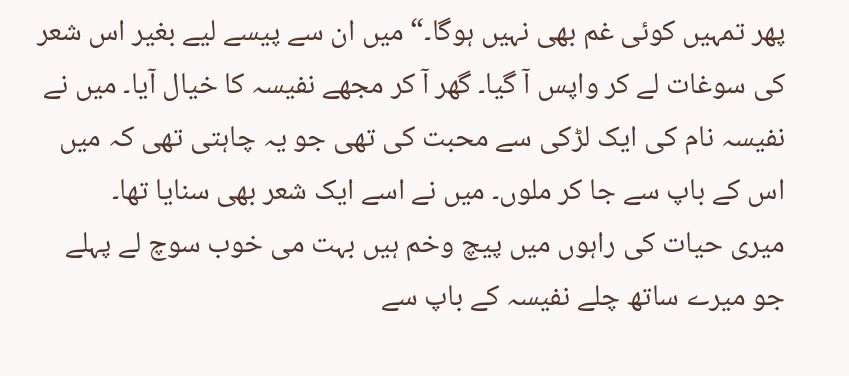پھر تمہیں کوئی غم بھی نہیں ہوگا۔“ میں ان سے پیسے لیے بغیر اس شعر کی سوغات لے کر واپس آ گیا۔ گھر آ کر مجھے نفیسہ کا خیال آیا۔ میں نے نفیسہ نام کی ایک لڑکی سے محبت کی تھی جو یہ چاہتی تھی کہ میں اس کے باپ سے جا کر ملوں۔ میں نے اسے ایک شعر بھی سنایا تھا۔
میری حیات کی راہوں میں پیچ وخم ہیں بہت می خوب سوچ لے پہلے جو میرے ساتھ چلے نفیسہ کے باپ سے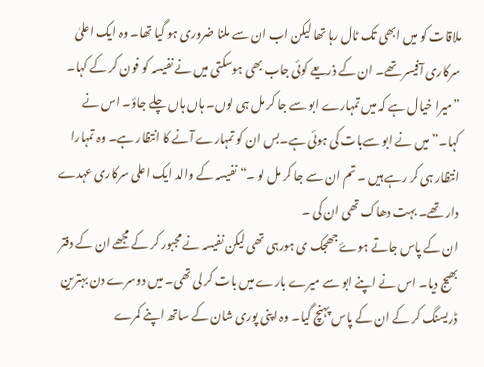ملاقات کو میں ابھی تک ٹال رہا تھا لیکن اب ان سے ملنا ضروری ہو گیا تھا۔ وہ ایک اعلیٰ سرکاری آفیسر تھے۔ ان کے ذریعے کوئی جاب بھی ہوسکتی میں نے نفیسہ کو فون کر کے کہا۔ ”میرا خیال ہے کہ میں تمہارے ابو سے جا کر مل ہی لوں۔ ہاں ہاں چلے جاؤ۔ اس نے کہا۔” میں نے ابو سےبات کی ہوئی ہے۔بس ان کو تمہارے آنے کا انتظار ہے۔ وہ تمہارا انتظار ہی کر رہے ہیں ۔ تم ان سے جا کر مل لو ۔“ نفیسہ کے والد ایک اعلی سرکاری عہدے دار تھے۔ بہت دھاک تھی ان کی ۔
ان کے پاس جاتے ہوۓ جھجک ی ہورہی تھی لیکن نفیسہ نے مجبور کر کے مجھے ان کے دفتر بھیج دیا۔ اس نے اپنے ابو سے میرے بارے میں بات کر لی تھی۔ میں دوسرے دن بہترین ڈریسنگ کر کے ان کے پاس پہنچ گیا۔ وہ اپنی پوری شان کے ساتھ اپنے کمرے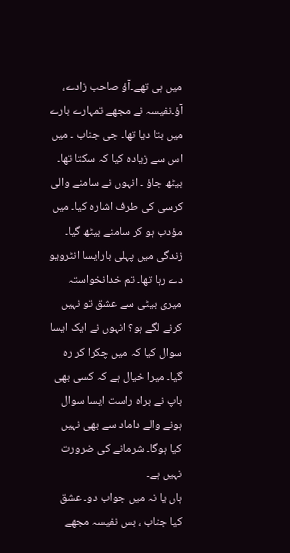میں ہی تھے۔آؤ صاحب زادے، آؤ۔نفیسہ نے مجھے تمہارے بارے میں بتا دیا تھا۔ جی جناب ۔ میں اس سے زیادہ کیا کہ سکتا تھا۔ بیٹھ جاؤ ۔ انہوں نے سامنے والی کرسی کی طرف اشارہ کیا۔ میں مؤدب ہو کر سامنے بیٹھ گیا۔
زندگی میں پہلی بارایسا انٹرویو دے رہا تھا۔ تم خدانخواستہ میری بیٹی سے عشق تو نہیں کرنے لگے ہو؟ انہوں نے ایک ایسا سوال کیا کہ میں چکرا کر رہ گیا۔ میرا خیال ہے کہ کسی بھی باپ نے براہ راست ایسا سوال ہونے والے داماد سے بھی نہیں کیا ہوگا۔ شرمانے کی ضرورت نہیں ہے۔
ہاں یا نہ میں جواب دو۔ عشق کیا جناب ، بس نفیسہ مجھے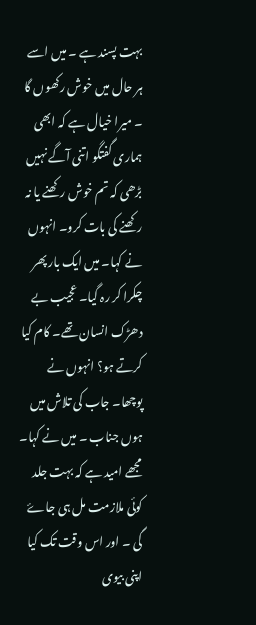بہت پسند ہے ۔ میں اسے ہر حال میں خوش رکھوں گا ۔ میرا خیال ہے کہ ابھی ہماری گفتگو اتنی آگے نہیں بڑھی کہ تم خوش رکھنے یا نہ رکھنے کی بات کرو۔ انہوں نے کہا۔ میں ایک بار پھر چکرا کر رہ گیا۔ عجیب بے دھڑک انسان تھے۔ کام کیا کرتے ہو؟ انہوں نے پوچھا۔ جاب کی تلاش میں ہوں جناب ۔ میں نے کہا۔ مجھے امید ہے کہ بہت جلد کوئی ملازمت مل ہی جاۓ گی ۔ اور اس وقت تک کیا اپنی بیوی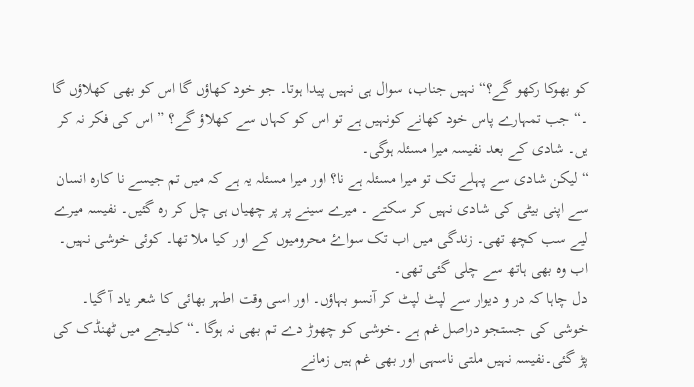کو بھوکا رکھو گے؟“ نہیں جناب، سوال ہی نہیں پیدا ہوتا۔ جو خود کھاؤں گا اس کو بھی کھلاؤں گا ۔“ جب تمہارے پاس خود کھانے کونہیں ہے تو اس کو کہاں سے کھلاؤ گے؟ ” اس کی فکر نہ کر یں۔ شادی کے بعد نفیسہ میرا مسئلہ ہوگی۔
“ لیکن شادی سے پہلے تک تو میرا مسئلہ ہے نا؟ اور میرا مسئلہ یہ ہے کہ میں تم جیسے نا کارہ انسان سے اپنی بیٹی کی شادی نہیں کر سکتے ۔ میرے سینے پر پر چھیاں ہی چل کر رہ گئیں۔ نفیسہ میرے لیے سب کچھ تھی۔ زندگی میں اب تک سواۓ محرومیوں کے اور کیا ملا تھا۔ کوئی خوشی نہیں۔ اب وہ بھی ہاتھ سے چلی گئی تھی۔
دل چاہا کہ در و دیوار سے لپٹ لپٹ کر آنسو بہاؤں۔ اور اسی وقت اطہر بھائی کا شعر یاد آ گیا۔ خوشی کی جستجو دراصل غم ہے ۔خوشی کو چھوڑ دے تم بھی نہ ہوگا ۔“ کلیجے میں ٹھنڈک کی پڑ گئی۔نفیسہ نہیں ملتی ناسہی اور بھی غم ہیں زمانے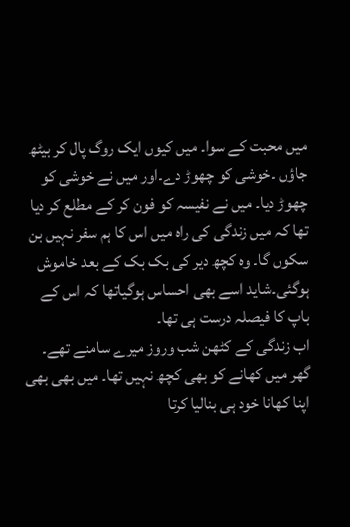میں محبت کے سوا۔ میں کیوں ایک روگ پال کر بیٹھ جاؤں ۔خوشی کو چھوڑ دے۔اور میں نے خوشی کو چھوڑ دیا۔ میں نے نفیسہ کو فون کر کے مطلع کر دیا تھا کہ میں زندگی کی راہ میں اس کا ہم سفر نہیں بن سکوں گا۔ وہ کچھ دیر کی بک بک کے بعد خاموش ہوگئی۔شاید اسے بھی احساس ہوگیاتھا کہ اس کے باپ کا فیصلہ درست ہی تھا۔
اب زندگی کے کٹھن شب وروز میرے سامنے تھے۔ گھر میں کھانے کو بھی کچھ نہیں تھا۔ میں بھی بھی اپنا کھانا خود ہی بنالیا کرتا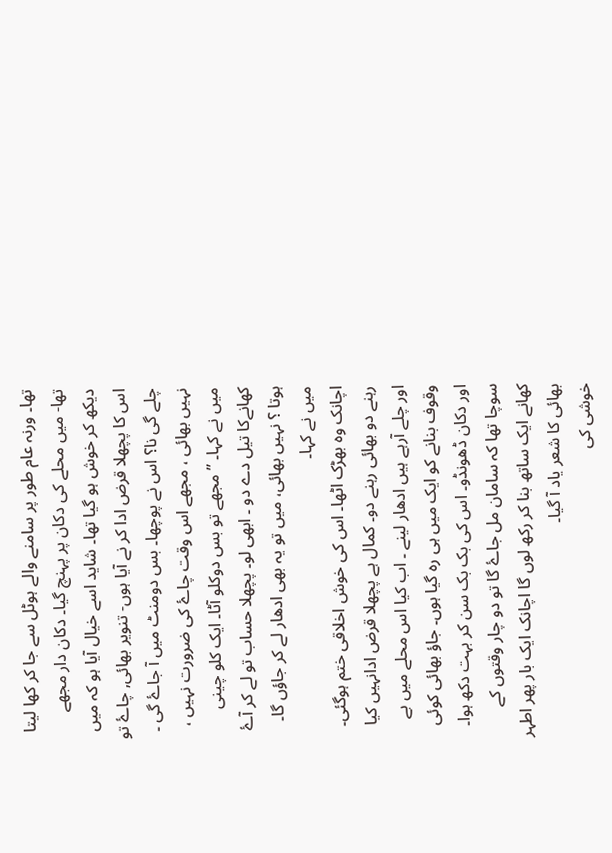تھا۔ ورنہ عام طور پر سامنے والے ہوٹل سے جا کر کھا لیتا تھا- میں محلے کی دکان پر پہنچ گیا۔ دکان دار مجھے دیکھ کر خوش ہو گیا تھا۔ شاید اسے خیال آیا ہو کہ میں اس کا پچھلا قرض ادا کر نے آیا ہوں- تنویر بھائی, چاۓ تو چلے گی نا؟ اس نے پوچھا۔ بس دومنٹ میں آ جاۓ گی ۔ نہیں بھائی ، مجھے اس وقت چاۓ کی ضرورت نہیں ، میں نے کہا۔ ” مجھے تو بس دوکلو آٹا۔ ایک کلو چینی کھانےکا تیل دے دو ۔ ابھی لو۔ پچھلا حساب تو لے کر آۓ ہوتا ؟ نہیں بھائی، میں تو یہ بھی ادھار لے کر جاؤں گا۔ میں نے کہا۔
اچانک وہ بھڑک اٹھا۔ اس کی خوش اخلاقی ختم ہوگئی۔ رہنے دو بھائی رہنے دو۔ کمال ہے پچھلا قرض ادانہیں کیا اور چلے آرہے ہیں ادھار لینے ۔ اب کیا اس محلے میں بے وقوف بنانے کو ایک میں ہی رہ گیا ہوں۔ جاؤ بھائی کوئی اور دکان ڈھونڈو۔ اس کی بک بک سن کر بہت دکھ ہوا۔ سوچا تھا کہ سامان مل جاۓ گا تو دو چار وقتوں کے کھانے ایک ساتھ بنا کر رکھ لوں گا اچانک ایک بار پھر اطہر بھائی کا شعر یاد آ گیا۔
خوشی کی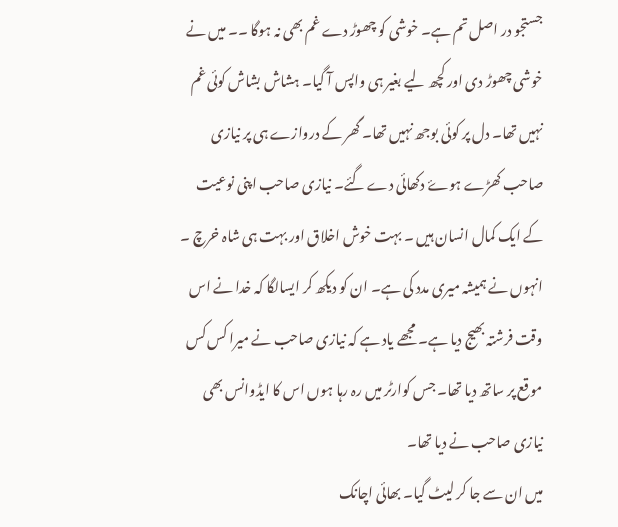جستجو در اصل تم ہے۔ خوشی کو چھوڑ دے غم بھی نہ ہوگا ۔۔ میں نے خوشی چھوڑ دی اور کچھ لیے بغیر ہی واپس آ گیا۔ ہشاش بشاش کوئی غم نہیں تھا۔ دل پر کوئی بوجھ نہیں تھا۔ گھر کے دروازے ہی پر نیازی صاحب کھڑے ہوۓ دکھائی دے گئے۔ نیازی صاحب اپنی نوعیت کے ایک کمال انسان ہیں ۔ بہت خوش اخلاق اور بہت ہی شاہ خرچ ۔ انہوں نے ہمیشہ میری مدد کی ہے۔ ان کو دیکھ کر ایسالگا کہ خدا نے اس وقت فرشتہ بھیج دیا ہے۔ مجھے یاد ہے کہ نیازی صاحب نے میرا کس کس موقع پر ساتھ دیا تھا۔ جس کوارٹر میں رہ رہا ہوں اس کا ایڈوانس بھی نیازی صاحب نے دیا تھا۔
میں ان سے جا کر لیٹ گیا۔ بھائی اچانک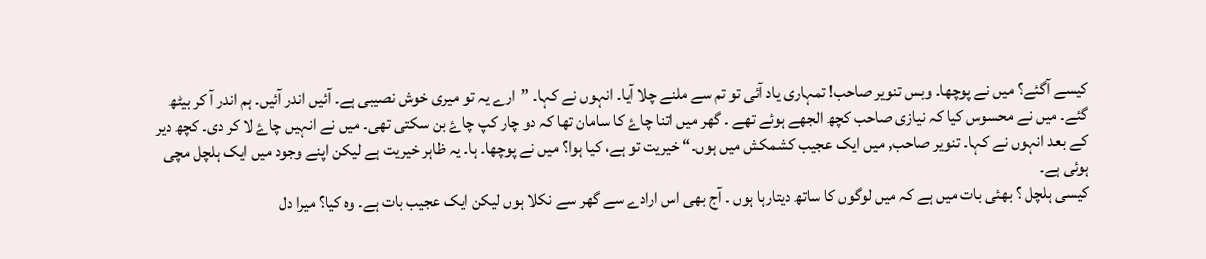کیسے آگئے؟ میں نے پوچھا۔ وبس تنویر صاحب! تمہاری یاد آئی تو تم سے ملنے چلا آیا۔ انہوں نے کہا۔ ”ارے یہ تو میری خوش نصیبی ہے۔ آئیں اندر آئیں۔ ہم اندر آ کر بیٹھ گئے۔ میں نے محسوس کیا کہ نیازی صاحب کچھ الجھے ہوئے تھے ۔ گھر میں اتنا چاۓ کا سامان تھا کہ دو چار کپ چاۓ بن سکتی تھی۔ میں نے انہیں چاۓ لا کر دی۔ کچھ دیر کے بعد انہوں نے کہا۔ تنویر صاحب, میں ایک عجیب کشمکش میں ہوں۔“ خیریت تو ہے، کیا ہوا؟ میں نے پوچھا۔ ہا۔ یہ ظاہر خیریت ہے لیکن اپنے وجود میں ایک ہلچل مچی ہوئی ہے۔
کیسی ہلچل ؟ بھئی بات میں ہے کہ میں لوگوں کا ساتھ دیتارہا ہوں ۔ آج بھی اس ارادے سے گھر سے نکلا ہوں لیکن ایک عجیب بات ہے۔ وہ کیا؟ میرا دل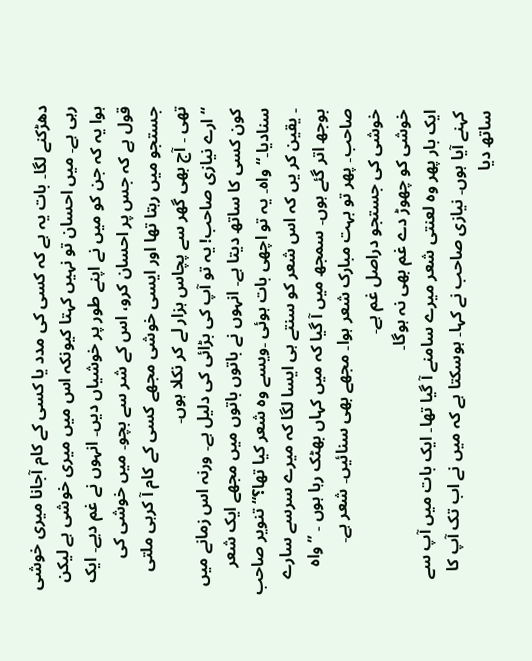دھڑکنے لگا۔ بات یہ ہے کہ کسی کی مدد یا کسی کے کام آجانا میری خوشی رہی ہے۔ میں احسان تو نہیں کہتا کیونکہ اس میں میری خوشی ہے لیکن ہوا یہ کہ جن کو میں نے اپنے طور پر خوشیاں دیں۔ انہوں نے غم دیے۔ ایک قول ہے کہ جس پر احسان کرو، اس کے شر سے بچو۔ میں خوشی کی جستجو میں رہتا تھا اور ایسی خوشی مجھے کسی کے کام آ کرہی ملتی تھی ۔ آج بھی گھر سے پچاس ہزار لے کر نکلا ہوں۔
“ ارے نیازی صاحب! یہ تو آپ کی بڑائی کی دلیل ہے۔ ورنہ اس زمانے میں کون کسی کا ساتھ دیتا ہے۔ انہوں نے باتوں باتوں میں مجھے ایک شعر سنادیا۔“ واہ۔ یہ تو اچھی بات ہوئی ۔ویسے وہ شعر کیا تھا؟“ تنویر صاحب ۔ یقین کر یں کہ اس شعر کو سنتے ہی ایسا لگا کہ میرے سرسے سارے بوجھ اتر گئے ہوں۔ سمجھ میں آ گیا کہ میں کہاں بھٹک رہا ہوں ۔ ” واہ صاحب۔ پھر تو بہت مبارک شعر ہوا۔ مجھے بھی سنائیں۔ شعر ہے۔
خوشی کی جستجو دراصل غم ہے۔
خوشی کو چھوڑ دے غم بھی نہ ہوگا۔
ایک بار پھر وہ لعنتی شعر میرے سامنے آ گیا تھا۔ ایک بات میں آپ سے کہنے آیا ہوں۔ نیازی صاحب نے کہا۔ ہوسکتا ہے کہ میں نے اب تک آپ کا ساتھ دیا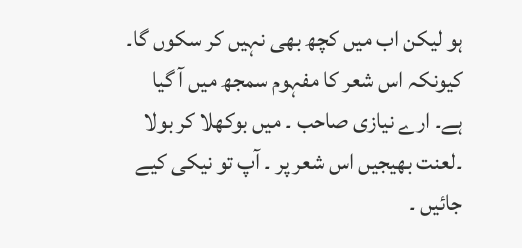ہو لیکن اب میں کچھ بھی نہیں کر سکوں گا۔ کیونکہ اس شعر کا مفہوم سمجھ میں آ گیا ہے۔ ارے نیازی صاحب ۔ میں بوکھلا کر بولا ۔لعنت بھیجیں اس شعر پر ۔ آپ تو نیکی کیے جائیں ۔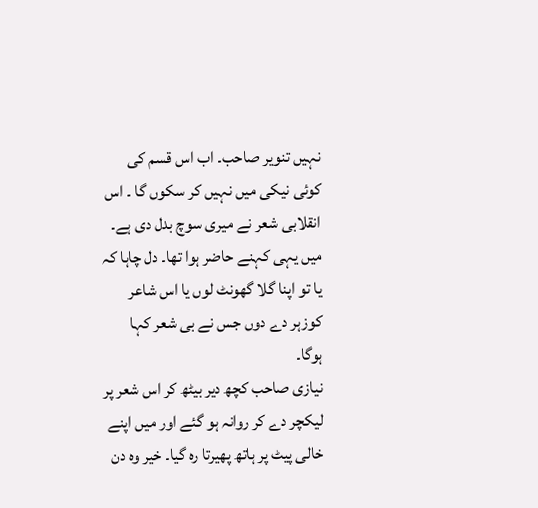نہیں تنویر صاحب۔ اب اس قسم کی کوئی نیکی میں نہیں کر سکوں گا ۔ اس انقلابی شعر نے میری سوچ بدل دی ہے۔ میں یہی کہنے حاضر ہوا تھا۔ دل چاہا کہ یا تو اپنا گلا گھونٹ لوں یا اس شاعر کوزہر دے دوں جس نے بی شعر کہا ہوگا۔
نیازی صاحب کچھ دیر بیٹھ کر اس شعر پر لیکچر دے کر روانہ ہو گئے اور میں اپنے خالی پیٹ پر ہاتھ پھیرتا رہ گیا۔ خیر وہ دن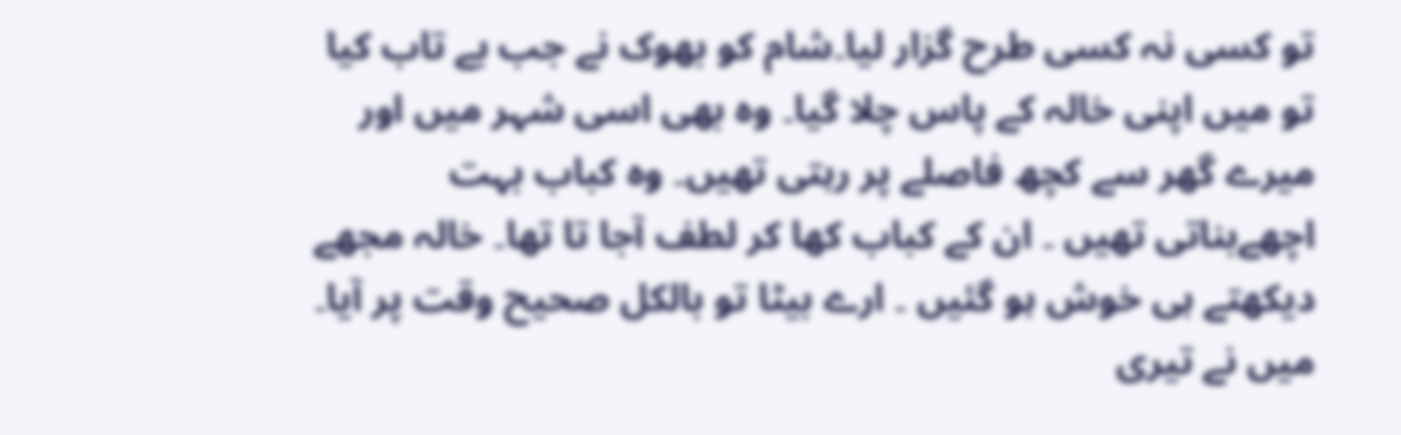تو کسی نہ کسی طرح گزار لیا۔شام کو بھوک نے جب بے تاب کیا تو میں اپنی خالہ کے پاس چلا گیا۔ وہ بھی اسی شہر میں اور میرے گھر سے کچھ فاصلے پر رہتی تھیں۔ وہ کباب بہت اچھےبناتی تھیں ۔ ان کے کباب کھا کر لطف آجا تا تھا۔ خالہ مجھے دیکھتے ہی خوش ہو گئیں ۔ ارے بیٹا تو بالکل صحیح وقت پر آیا۔ میں نے تیری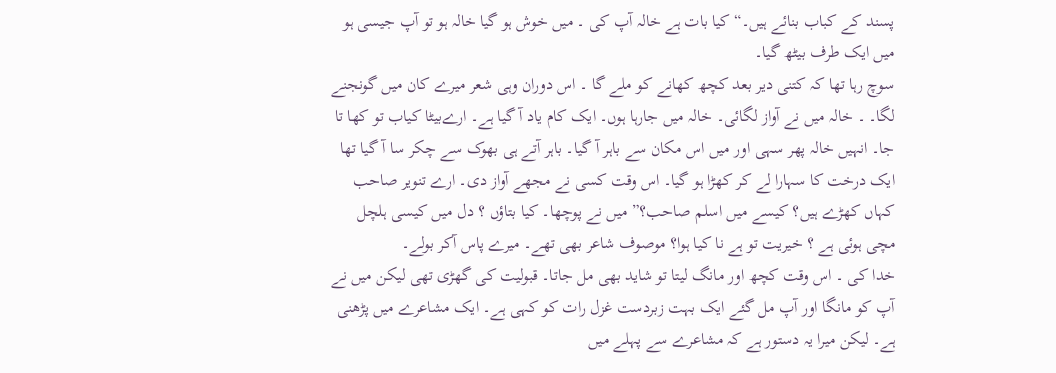پسند کے کباب بنائے ہیں۔“ کیا بات ہے خالہ آپ کی ۔ میں خوش ہو گیا خالہ ہو تو آپ جیسی ہو میں ایک طرف بیٹھ گیا۔
سوچ رہا تھا کہ کتنی دیر بعد کچھ کھانے کو ملے گا ۔ اس دوران وہی شعر میرے کان میں گونجنے لگا۔ ۔ خالہ میں نے آواز لگائی۔ خالہ میں جارہا ہوں۔ ایک کام یاد آ گیا ہے۔ ارےبیٹا کیاب تو کھا تا جا۔ انہیں خالہ پھر سہی اور میں اس مکان سے باہر آ گیا۔ باہر آتے ہی بھوک سے چکر سا آ گیا تھا ایک درخت کا سہارا لے کر کھڑا ہو گیا۔ اس وقت کسی نے مجھے آواز دی۔ ارے تنویر صاحب کہاں کھڑے ہیں؟ کیسے میں اسلم صاحب؟” میں نے پوچھا۔ کیا بتاؤں ؟ دل میں کیسی ہلچل مچی ہوئی ہے ؟ خیریت تو ہے نا کیا ہوا؟ موصوف شاعر بھی تھے۔ میرے پاس آکر بولے۔
خدا کی ۔ اس وقت کچھ اور مانگ لیتا تو شاید بھی مل جاتا۔ قبولیت کی گھڑی تھی لیکن میں نے آپ کو مانگا اور آپ مل گئے ایک بہت زبردست غزل رات کو کہی ہے۔ ایک مشاعرے میں پڑھنی ہے۔ لیکن میرا یہ دستور ہے کہ مشاعرے سے پہلے میں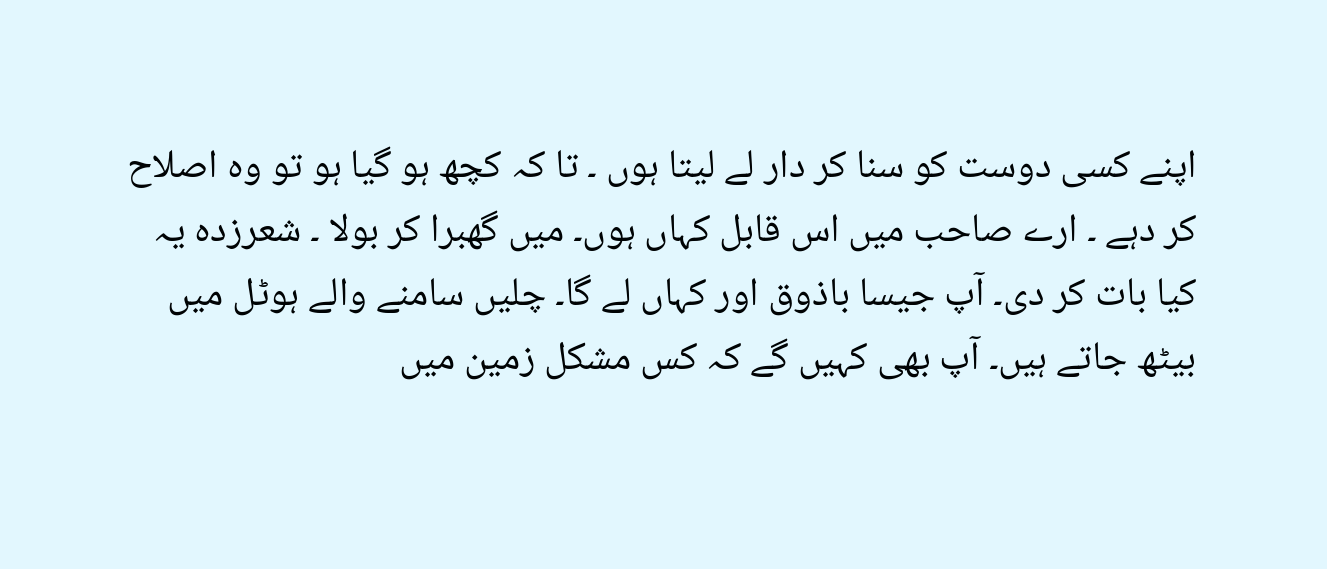اپنے کسی دوست کو سنا کر دار لے لیتا ہوں ۔ تا کہ کچھ ہو گیا ہو تو وہ اصلاح کر دہے ۔ ارے صاحب میں اس قابل کہاں ہوں۔ میں گھبرا کر بولا ۔ شعرزده یہ کیا بات کر دی۔ آپ جیسا باذوق اور کہاں لے گا۔ چلیں سامنے والے ہوٹل میں بیٹھ جاتے ہیں۔ آپ بھی کہیں گے کہ کس مشکل زمین میں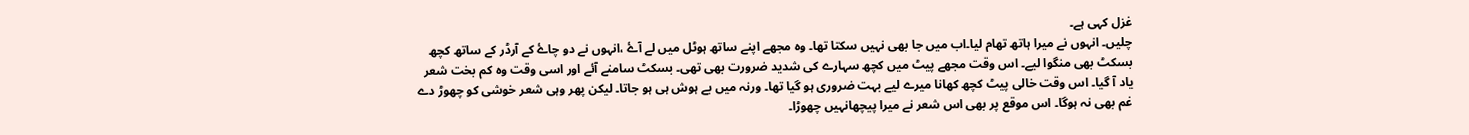غزل کہی ہے۔
چلیں۔ انہوں نے میرا ہاتھ تھام لیا۔اب میں جا بھی نہیں سکتا تھا۔ وہ مجھے اپنے ساتھ ہوٹل میں لے آۓ ،انہوں نے دو چاۓ کے آرڈر کے ساتھ کچھ بسکٹ بھی منگوا لیے۔ اس وقت مجھے پیٹ میں کچھ سہارے کی شدید ضرورت بھی تھی۔ بسکٹ سامنے آئے اور اسی وقت وہ کم بخت شعر یاد آ گیا۔ اس وقت خالی پیٹ کچھ کھانا میرے لیے بہت ضروری ہو گیا تھا۔ ورنہ میں بے ہوش ہی ہو جاتا۔ لیکن پھر وہی شعر خوشی کو چھوڑ دے غم بھی نہ ہوگا۔ اس موقع پر بھی اس شعر نے میرا پیچھانہیں چھوڑا۔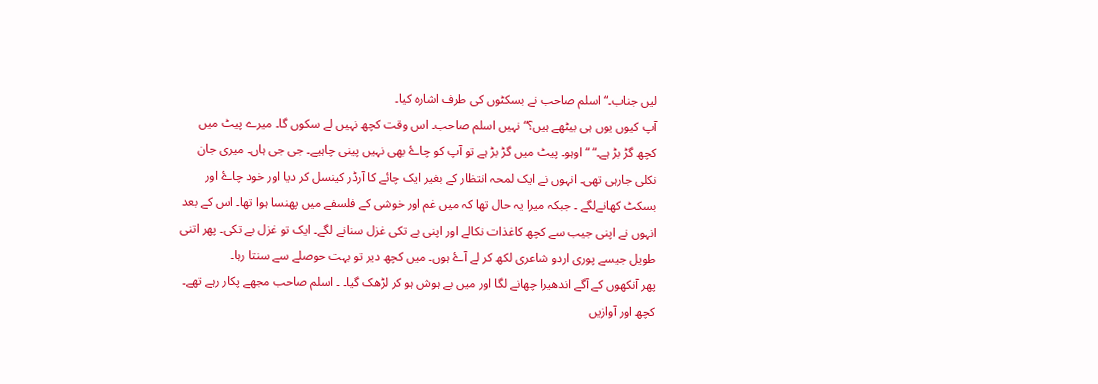لیں جناب۔“ اسلم صاحب نے بسکٹوں کی طرف اشارہ کیا۔
آپ کیوں یوں ہی بیٹھے ہیں؟“ نہیں اسلم صاحب۔ اس وقت کچھ نہیں لے سکوں گا۔ میرے پیٹ میں کچھ گڑ بڑ ہے۔“ “اوہو۔ پیٹ میں گڑ بڑ ہے تو آپ کو چاۓ بھی نہیں پینی چاہیے۔ جی جی ہاں۔ میری جان نکلی جارہی تھی۔ انہوں نے ایک لمحہ انتظار کے بغیر ایک چائے کا آرڈر کینسل کر دیا اور خود چاۓ اور بسکٹ کھانےلگے ۔ جبکہ میرا یہ حال تھا کہ میں غم اور خوشی کے فلسفے میں پھنسا ہوا تھا۔ اس کے بعد انہوں نے اپنی جیب سے کچھ کاغذات نکالے اور اپنی بے تکی غزل سنانے لگے۔ ایک تو غزل بے تکی۔ پھر اتنی طویل جیسے پوری اردو شاعری لکھ کر لے آۓ ہوں۔ میں کچھ دیر تو بہت حوصلے سے سنتا رہا۔
پھر آنکھوں کے آگے اندھیرا چھانے لگا اور میں بے ہوش ہو کر لڑھک گیا۔ ۔ اسلم صاحب مجھے پکار رہے تھے۔ کچھ اور آوازیں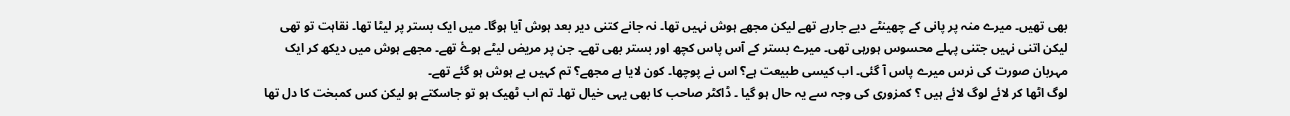بھی تھیں۔ میرے منہ پر پانی کے چھینٹے دیے جارہے تھے لیکن مجھے ہوش نہیں تھا۔ نہ جانے کتنی دیر بعد ہوش آیا ہوگا۔ میں ایک بستر پر لیٹا تھا۔ نقاہت تو تھی لیکن اتنی نہیں جتنی پہلے محسوس ہورہی تھی۔ میرے بستر کے آس پاس کچھ اور بستر بھی تھے۔ جن پر مریض لیٹے ہوۓ تھے۔ مجھے ہوش میں دیکھ کر ایک مہربان صورت کی نرس میرے پاس آ گئی۔ اب کیسی طبیعت ہے؟ اس نے پوچھا۔ کون لایا ہے مجھے؟ تم کہیں بے ہوش ہو گئے تھے۔
لوگ اٹھا کر لائے لوگ لائے ہیں ؟ کمزوری کی وجہ سے یہ حال ہو گیا ۔ ڈاکٹر صاحب کا بھی یہی خیال تھا۔ تم اب ٹھیک ہو تو جاسکتے ہو لیکن کس کمبخت کا دل تھا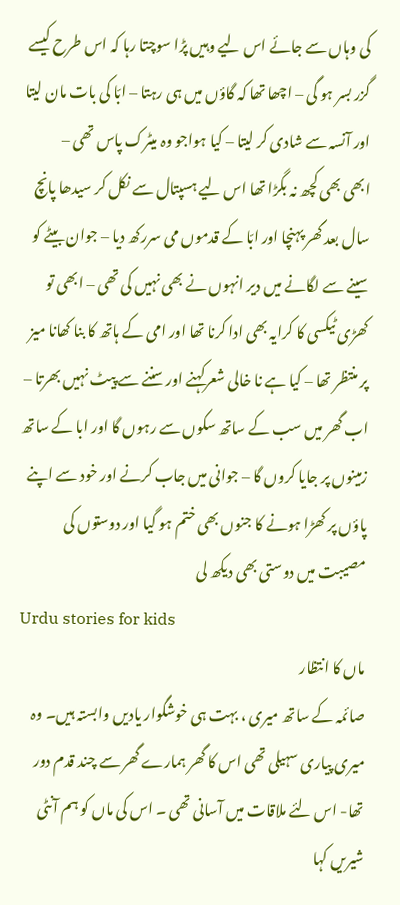کی وہاں سے جائے اس لیے وہیں پڑا سوچتا رہا کہ اس طرح کیسے گزر بسر ہو گی – اچھا تھا کہ گاؤں میں ہی رہتا – ابّا کی بات مان لیتا اور آنسہ سے شادی کر لیتا – کیا ہواجو وہ میٹرک پاس تھی –
ابھی بھی کچھ نہ بگڑا تھا اس لیے ہسپتال سے نکل کر سیدھا پانچ سال بعد گھر پہنچا اور ابّا کے قدموں می سررکھ دیا – جوان بیٹے کو سینے سے لگانے میں دیر انہوں نے بھی نہیں کی تھی – ابھی تو کھڑی ٹیکسی کا کرایہ بھی ادا کرنا تھا اور امی کے ہاتھ کا بنا کھانا میز پر منتظر تھا – کیا ہے نا خالی شعرکہنے اور سننے سے پیٹ نہیں بھرتا – اب گھر میں سب کے ساتھ سکوں سے رہوں گا اور ابا کے ساتھ زمینوں پر جایا کروں گا – جوانی میں جاب کرنے اور خود سے اپنے پاؤں پر کھڑا ہونے کا جنوں بھی ختم ہو گیا اور دوستوں کی مصیبت میں دوستی بھی دیکھ لی
Urdu stories for kids
ماں کا انتظار
صائمہ کے ساتھ میری ، بہت ہی خوشگوار یادیں وابستہ ہیں۔ وہ میری پیاری سہیلی تھی اس کا گھر ہمارے گھر سے چند قدم دور تھا- اس لئے ملاقات میں آسانی تھی ۔ اس کی ماں کو ہم آنٹی شیریں کہا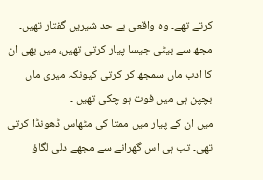کرتے تھے۔ وہ واقعی بے حد شیریں گفتار تھیں۔ مجھ سے بیٹی جیسا پیار کرتی تھیں، میں بھی ان کا ادب ماں سمجھ کر کرتی کیونکہ میری ماں بچپن ہی میں فوت ہو چکی تھیں ۔
میں ان کے پیار میں ممتا کی مٹھاس ڈھونڈا کرتی تھی۔ تب ہی اس گھرانے سے مجھے دلی لگاؤ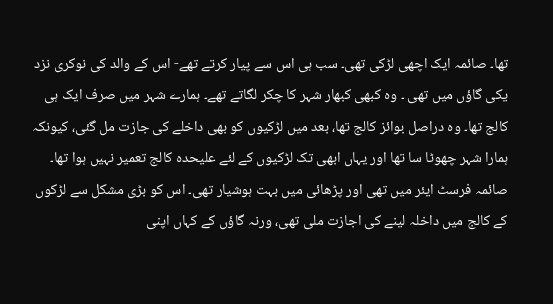تھا۔ صائمہ ایک اچھی لڑکی تھی۔ سب ہی اس سے پیار کرتے تھے- اس کے والد کی نوکری نزد یکی گاؤں میں تھی ۔ وہ کبھی کبھار شہر کا چکر لگاتے تھے۔ ہمارے شہر میں صرف ایک ہی کالج تھا۔ وہ دراصل بوائز کالج تھا، بعد میں لڑکیوں کو بھی داخلے کی جازت مل گئی، کیونکہ ہمارا شہر چھوٹا سا تھا اور یہاں ابھی تک لڑکیوں کے لئے علیحدہ کالج تعمیر نہیں ہوا تھا۔
صائمہ فرسٹ ایئر میں تھی اور پڑھائی میں بہت ہوشیار تھی۔ اس کو بڑی مشکل سے لڑکوں کے کالج میں داخلہ لینے کی اجازت ملی تھی، ورنہ گاؤں کے کہاں اپنی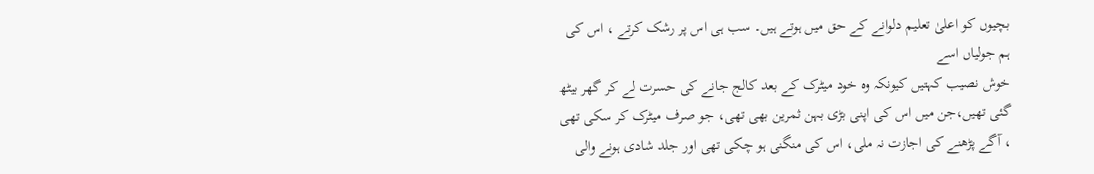بچیوں کو اعلیٰ تعلیم دلوانے کے حق میں ہوتے ہیں۔ سب ہی اس پر رشک کرتے ، اس کی ہم جولیاں اسے
خوش نصیب کہتیں کیونکہ وہ خود میٹرک کے بعد کالج جانے کی حسرت لے کر گھر بیٹھ گئی تھیں،جن میں اس کی اپنی بڑی بہن ثمرین بھی تھی، جو صرف میٹرک کر سکی تھی ، آگے پڑھنے کی اجازت نہ ملی، اس کی منگنی ہو چکی تھی اور جلد شادی ہونے والی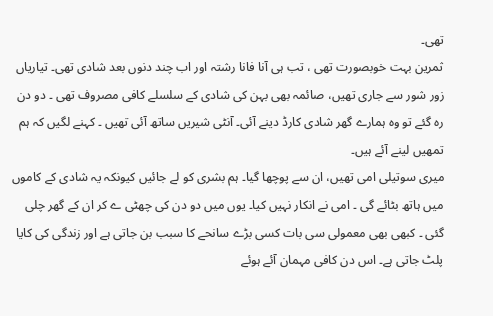تھی۔
ثمرین بہت خوبصورت تھی ، تب ہی آنا فانا رشتہ اور اب چند دنوں بعد شادی تھی۔ تیاریاں زور شور سے جاری تھیں، صائمہ بھی بہن کی شادی کے سلسلے کافی مصروف تھی ۔ دو دن رہ گئے تو وہ ہمارے گھر شادی کارڈ دینے آئی۔ آنٹی شیریں ساتھ آئی تھیں ۔ کہنے لگیں کہ ہم تمھیں لینے آئے ہیں۔
میری سوتیلی امی تھیں، ان سے پوچھا گیا۔ ہم بشری کو لے جائیں کیونکہ یہ شادی کے کاموں میں ہاتھ بٹائے گی ۔ امی نے انکار نہیں کیا۔ یوں میں دو دن کی چھٹی ے کر ان کے گھر چلی گئی ۔ کبھی بھی معمولی سی بات کسی بڑے سانحے کا سبب بن جاتی ہے اور زندگی کی کایا پلٹ جاتی ہے۔ اس دن کافی مہمان آئے ہوئے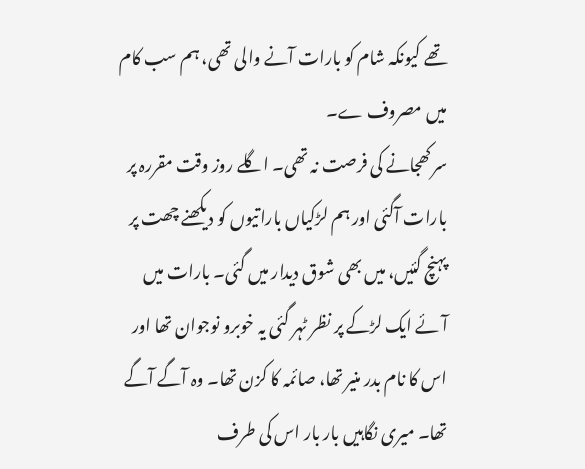تھے کیونکہ شام کو بارات آنے والی تھی، ہم سب کام میں مصروف ے۔
سر کھجانے کی فرصت نہ تھی۔ اگلے روز وقت مقررہ پر بارات آگئی اور ہم لڑکیاں باراتیوں کو دیکھنے چھت پر پہنچ گئیں، میں بھی شوق دیدار میں گئی۔ بارات میں آئے ایک لڑکے پر نظر ٹہر گئی یہ خوبرو نوجوان تھا اور اس کا نام بدر منیر تھا، صائمہ کا کزن تھا۔ وہ آگے آگے تھا۔ میری نگاہیں بار بار اس کی طرف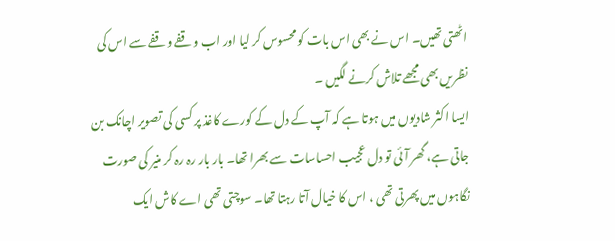اٹھتی تھیں۔ اس نے بھی اس بات کو محسوس کر لیا اور اب وقفے وقفے سے اس کی نظریں بھی مجھے تلاش کرنے لگیں ۔
ایسا اکثر شادیوں میں ہوتا ہے کہ آپ کے دل کے کورے کاغذ پر کسی کی تصویر اچانک بن جاتی ہے، گھر آئی تو دل عجیب احساسات سے بھرا تھا۔ بار بار رہ رہ کر منیر کی صورت نگاہوں میں پھرتی تھی ، اس کا خیال آتا رہتا تھا۔ سوچتی تھی اے کاش ایک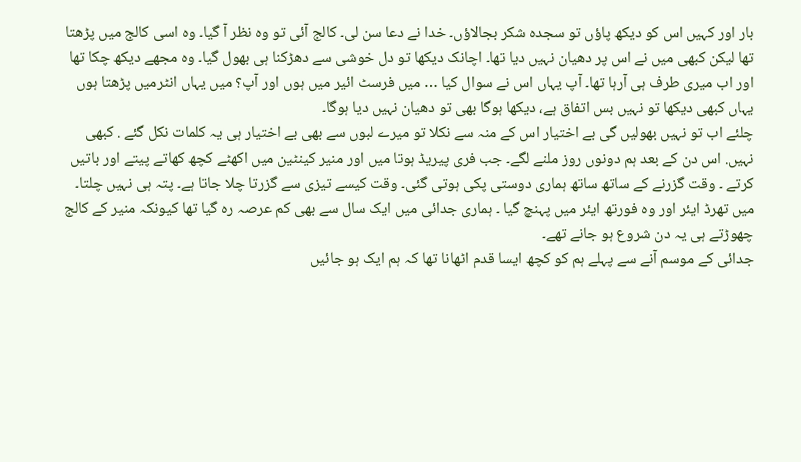بار اور کہیں اس کو دیکھ پاؤں تو سجدہ شکر بجالاؤں۔ خدا نے دعا سن لی۔ کالج آئی تو وہ نظر آ گیا۔ وہ اسی کالج میں پڑھتا تھا لیکن کبھی میں نے اس پر دھیان نہیں دیا تھا۔ اچانک دیکھا تو دل خوشی سے دھڑکنا ہی بھول گیا۔ وہ مجھے دیکھ چکا تھا اور اب میری طرف ہی آرہا تھا۔ آپ یہاں اس نے سوال کیا … میں فرسٹ ائیر میں ہوں اور آپ؟ میں یہاں انٹرمیں پڑھتا ہوں یہاں کبھی دیکھا تو نہیں بس اتفاق ہے، دیکھا ہوگا بھی تو دھیان نہیں دیا ہوگا۔
چلئے اب تو نہیں بھولیں گی بے اختیار اس کے منہ سے نکلا تو میرے لبوں سے بھی بے اختیار ہی یہ کلمات نکل گئے . کبھی نہیں. اس دن کے بعد ہم دونوں روز ملنے لگے۔ جب فری پیریڈ ہوتا میں اور منیر کینٹین میں اکھٹے کچھ کھاتے پیتے اور باتیں کرتے ۔ وقت گزرنے کے ساتھ ساتھ ہماری دوستی پکی ہوتی گئی۔ وقت کیسے تیزی سے گزرتا چلا جاتا ہے۔ پتہ ہی نہیں چلتا۔ میں تھرڈ ایئر اور وہ فورتھ ایئر میں پہنچ گیا ۔ ہماری جدائی میں ایک سال سے بھی کم عرصہ رہ گیا تھا کیونکہ منیر کے کالج چھوڑتے ہی یہ دن شروع ہو جانے تھے۔
جدائی کے موسم آنے سے پہلے ہم کو کچھ ایسا قدم اٹھانا تھا کہ ہم ایک ہو جائیں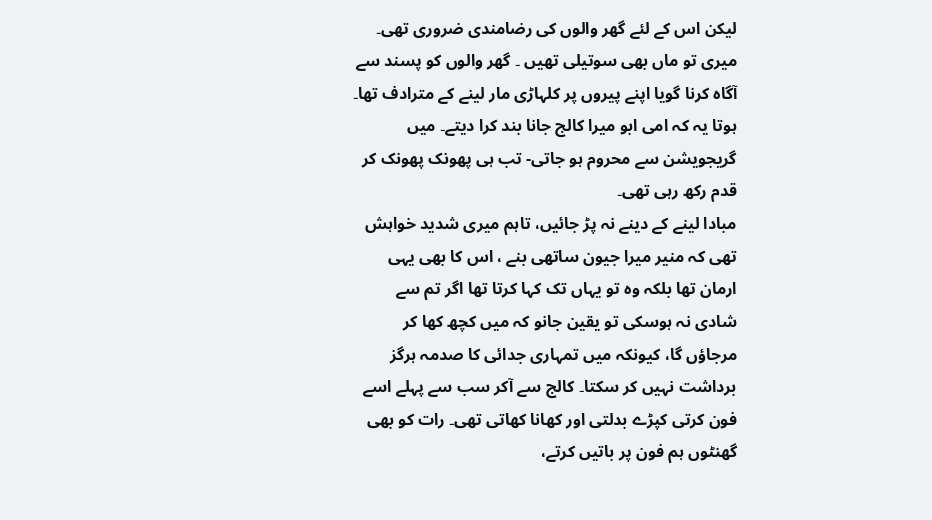لیکن اس کے لئے گھر والوں کی رضامندی ضروری تھی۔ میری تو ماں بھی سوتیلی تھیں ۔ گھر والوں کو پسند سے آگاہ کرنا گویا اپنے پیروں پر کلہاڑی مار لینے کے مترادف تھا۔ ہوتا یہ کہ امی ابو میرا کالج جانا بند کرا دیتے۔ میں گریجویشن سے محروم ہو جاتی- تب ہی پھونک پھونک کر قدم رکھ رہی تھی۔
مبادا لینے کے دینے نہ پڑ جائیں، تاہم میری شدید خواہش تھی کہ منیر میرا جیون ساتھی بنے ، اس کا بھی یہی ارمان تھا بلکہ وہ تو یہاں تک کہا کرتا تھا اگر تم سے شادی نہ ہوسکی تو یقین جانو کہ میں کچھ کھا کر مرجاؤں گا، کیونکہ میں تمہاری جدائی کا صدمہ ہرگز برداشت نہیں کر سکتا۔ کالج سے آکر سب سے پہلے اسے فون کرتی کپڑے بدلتی اور کھانا کھاتی تھی۔ رات کو بھی گھنٹوں ہم فون پر باتیں کرتے،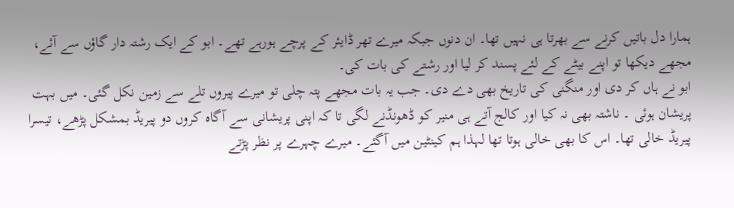ہمارا دل باتیں کرنے سے بھرتا ہی نہیں تھا۔ ان دنوں جبکہ میرے تھر ڈایئر کے پرچے ہورہے تھے۔ ابو کے ایک رشتہ دار گاؤں سے آئے، مجھے دیکھا تو اپنے بیٹے کے لئے پسند کر لیا اور رشتے کی بات کی۔
ابو نے ہاں کر دی اور منگنی کی تاریخ بھی دے دی۔ جب یہ بات مجھے پتہ چلی تو میرے پیروں تلے سے زمین نکل گئی۔ میں بہت پریشان ہوئی ۔ ناشتہ بھی نہ کیا اور کالج آتے ہی منیر کو ڈھونڈنے لگی تا کہ اپنی پریشانی سے آگاہ کروں دو پیریڈ بمشکل پڑھے، تیسرا پیریڈ خالی تھا۔ اس کا بھی خالی ہوتا تھا لہذا ہم کینٹین میں آگئے۔ میرے چہرے پر نظر پڑتے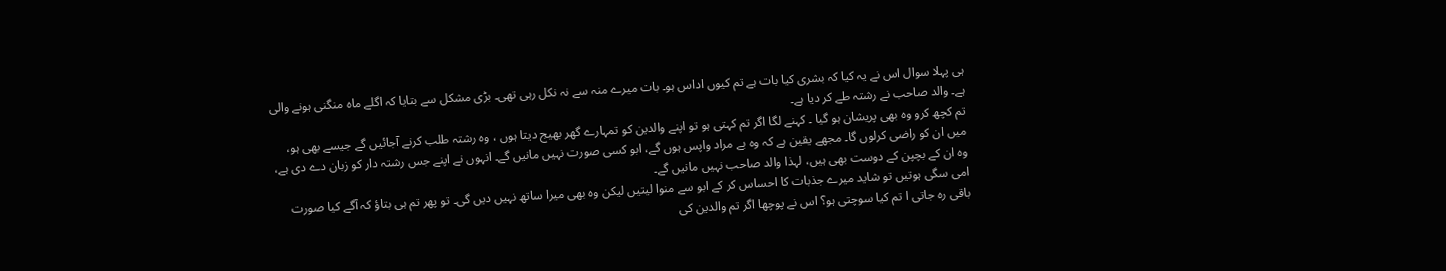ہی پہلا سوال اس نے یہ کیا کہ بشری کیا بات ہے تم کیوں اداس ہو۔ بات میرے منہ سے نہ نکل رہی تھی۔ بڑی مشکل سے بتایا کہ اگلے ماہ منگنی ہونے والی ہے۔ والد صاحب نے رشتہ طے کر دیا ہے۔
تم کچھ کرو وہ بھی پریشان ہو گیا ۔ کہنے لگا اگر تم کہتی ہو تو اپنے والدین کو تمہارے گھر بھیج دیتا ہوں ، وہ رشتہ طلب کرنے آجائیں گے جیسے بھی ہو، میں ان کو راضی کرلوں گا۔ مجھے یقین ہے کہ وہ بے مراد واپس ہوں گے، ابو کسی صورت نہیں مانیں گے۔ انہوں نے اپنے جس رشتہ دار کو زبان دے دی ہے، وہ ان کے بچپن کے دوست بھی ہیں، لہذا والد صاحب نہیں مانیں گے۔
امی سگی ہوتیں تو شاید میرے جذبات کا احساس کر کے ابو سے منوا لیتیں لیکن وہ بھی میرا ساتھ نہیں دیں گی۔ تو پھر تم ہی بتاؤ کہ آگے کیا صورت باقی رہ جاتی ا تم کیا سوچتی ہو؟ اس نے پوچھا اگر تم والدین کی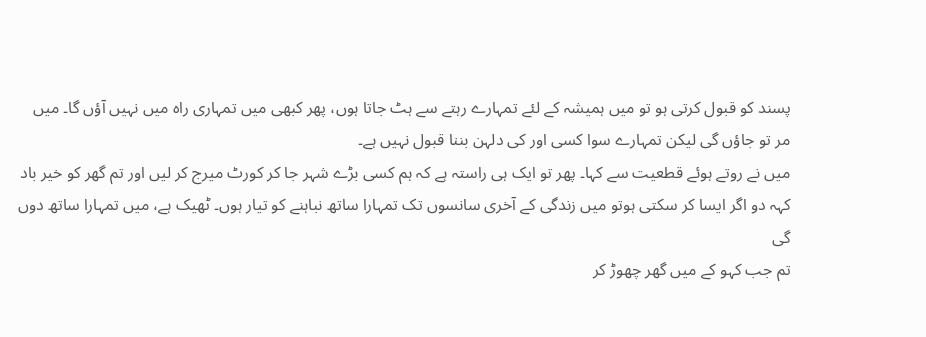پسند کو قبول کرتی ہو تو میں ہمیشہ کے لئے تمہارے رہتے سے ہٹ جاتا ہوں، پھر کبھی میں تمہاری راہ میں نہیں آؤں گا۔ میں مر تو جاؤں گی لیکن تمہارے سوا کسی اور کی دلہن بننا قبول نہیں ہے۔
میں نے روتے ہوئے قطعیت سے کہا۔ پھر تو ایک ہی راستہ ہے کہ ہم کسی بڑے شہر جا کر کورٹ میرج کر لیں اور تم گھر کو خیر باد کہہ دو اگر ایسا کر سکتی ہوتو میں زندگی کے آخری سانسوں تک تمہارا ساتھ نباہنے کو تیار ہوں۔ ٹھیک ہے، میں تمہارا ساتھ دوں گی
تم جب کہو کے میں گھر چھوڑ کر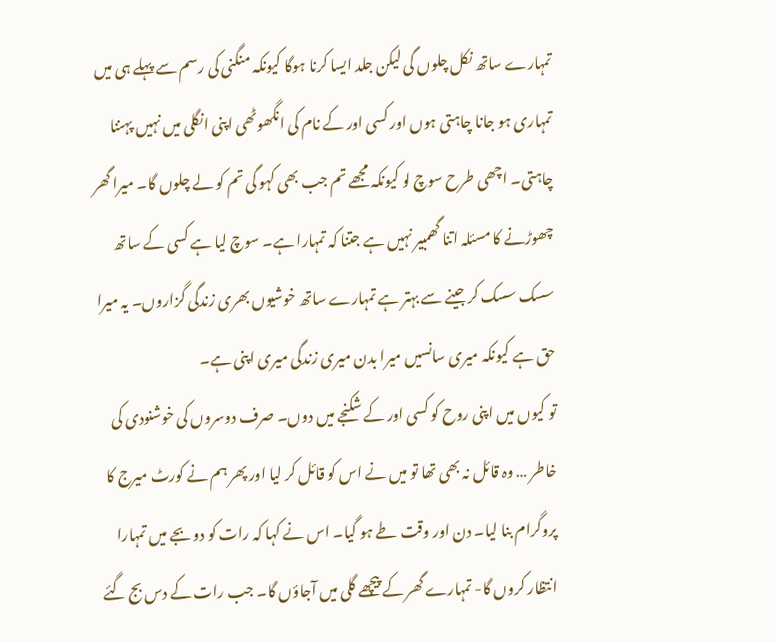تمہارے ساتھ نکل چلوں گی لیکن جلد ایسا کرنا ہوگا کیونکہ منگنی کی رسم سے پہلے ہی میں تمہاری ہو جانا چاہتی ہوں اور کسی اور کے نام کی انگھوٹھی اپنی انگلی میں نہیں پہننا چاہتی۔ اچھی طرح سوچ لو کیونکہ مجھے تم جب بھی کہو گی تم کو لے چلوں گا۔ میرا گھر چھوڑنے کا مسئلہ اتنا گھمبیر نہیں ہے جتنا کہ تمہارا ہے۔ سوچ لیا ہے کسی کے ساتھ سسک سسک کر جینے سے بہتر ہے تمہارے ساتھ خوشیوں بھری زندگی گزاروں۔ یہ میرا حق ہے کیونکہ میری سانسیں میرا بدن میری زندگی میری اپنی ہے۔
تو کیوں میں اپنی روح کو کسی اور کے شکنجے میں دوں۔ صرف دوسروں کی خوشنودی کی خاطر … وہ قائل نہ بھی تھا تو میں نے اس کو قائل کر لیا اور پھر ہم نے کورٹ میرج کا پروگرام بنا لیا۔ دن اور وقت طے ہو گیا۔ اس نے کہا کہ رات کو دو بجے میں تمہارا انتظار کروں گا- تمہارے گھر کے پیچھے گلی میں آجاؤں گا۔ جب رات کے دس بج گئے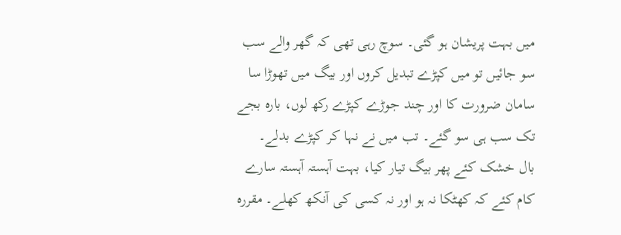میں بہت پریشان ہو گئی۔ سوچ رہی تھی کہ گھر والے سب سو جائیں تو میں کپڑے تبدیل کروں اور بیگ میں تھوڑا سا سامان ضرورت کا اور چند جوڑے کپڑے رکھ لوں، بارہ بجے تک سب ہی سو گئے۔ تب میں نے نہا کر کپڑے بدلے۔
بال خشک کئے پھر بیگ تیار کیا، بہت آہستہ آہستہ سارے کام کئے کہ کھٹکا نہ ہو اور نہ کسی کی آنکھ کھلے۔ مقررہ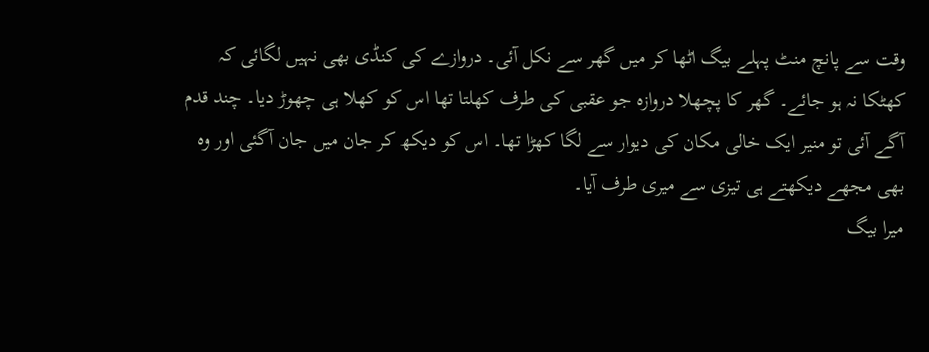وقت سے پانچ منٹ پہلے بیگ اٹھا کر میں گھر سے نکل آئی۔ دروازے کی کنڈی بھی نہیں لگائی کہ کھٹکا نہ ہو جائے۔ گھر کا پچھلا دروازہ جو عقبی کی طرف کھلتا تھا اس کو کھلا ہی چھوڑ دیا۔ چند قدم آگے آئی تو منیر ایک خالی مکان کی دیوار سے لگا کھڑا تھا۔ اس کو دیکھ کر جان میں جان آگئی اور وہ بھی مجھے دیکھتے ہی تیزی سے میری طرف آیا۔
میرا بیگ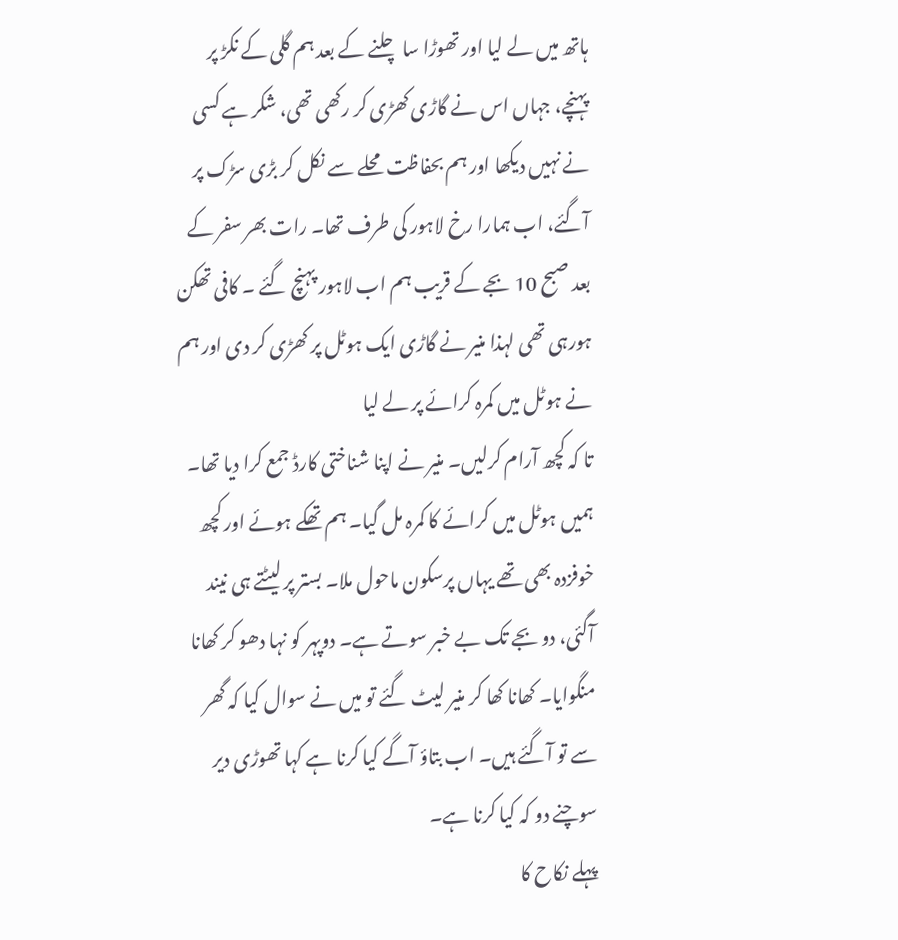ہاتھ میں لے لیا اور تھوڑا سا چلنے کے بعد ہم گلی کے نکڑ پر پہنچے، جہاں اس نے گاڑی کھڑی کر رکھی تھی، شکر ہے کسی نے نہیں دیکھا اور ہم بحفاظت محلے سے نکل کر بڑی سڑک پر آگئے، اب ہمارا رخ لاہور کی طرف تھا۔ رات بھر سفر کے بعد صبح 10 بجے کے قریب ہم اب لاہور پہنچ گئے ۔ کافی تھکن ہورہی تھی لہذا منیر نے گاڑی ایک ہوٹل پر کھڑی کر دی اور ہم نے ہوٹل میں کمرہ کرائے پر لے لیا
تا کہ کچھ آرام کرلیں۔ منیر نے اپنا شناختی کارڈ جمع کرا دیا تھا۔ ہمیں ہوٹل میں کرائے کا کمرہ مل گیا۔ ہم تھکے ہوئے اور کچھ خوفزدہ بھی تھے یہاں پرسکون ماحول ملا۔ بستر پر لیٹتے ہی نیند آگئی، دو بجے تک بے خبر سوتے ہے۔ دوپہر کو نہا دھو کر کھانا منگوایا۔ کھانا کھا کر منیر لیٹ گئے تو میں نے سوال کیا کہ گھر سے تو آگئے ہیں۔ اب بتاؤ آگے کیا کرنا ہے کہا تھوڑی دیر سوچنے دو کہ کیا کرنا ہے۔
پہلے نکاح کا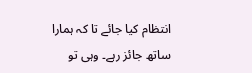انتظام کیا جائے تا کہ ہمارا ساتھ جائز رہے۔ وہی تو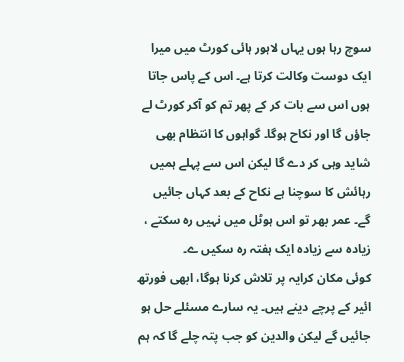سوچ رہا ہوں یہاں لاہور ہائی کورٹ میں میرا ایک دوست وکالت کرتا ہے۔ اس کے پاس جاتا ہوں اس سے بات کر کے پھر تم کو آکر کورٹ لے جاؤں گا اور نکاح ہوگا۔ گواہوں کا انتظام بھی شاید وہی کر دے گا لیکن اس سے پہلے ہمیں رہائش کا سوچنا ہے نکاح کے بعد کہاں جائیں گے۔ عمر بھر تو اس ہوٹل میں نہیں رہ سکتے ، زیادہ سے زیادہ ایک ہفتہ رہ سکیں ے۔
کوئی مکان کرایہ پر تلاش کرنا ہوگا، ابھی فورتھ ائیر کے پرچے دینے ہیں۔ یہ سارے مسئلے حل ہو جائیں گے لیکن والدین کو جب پتہ چلے گا کہ ہم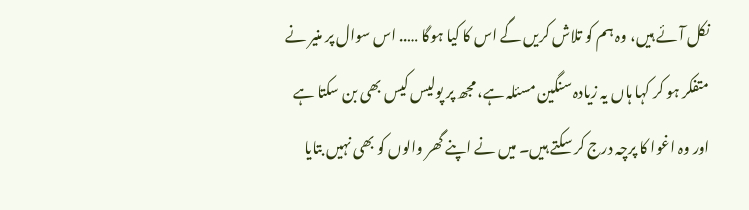نکل آئے ہیں، وہ ہم کو تلاش کریں گے اس کا کیا ہوگا ….. اس سوال پر منیر نے متفکر ہو کر کہا ہاں یہ زیادہ سنگین مسئلہ ہے، مجھ پر پولیس کیس بھی بن سکتا ہے اور وہ اغوا کا پرچہ درج کر سکتے ہیں۔ میں نے اپنے گھر والوں کو بھی نہیں بتایا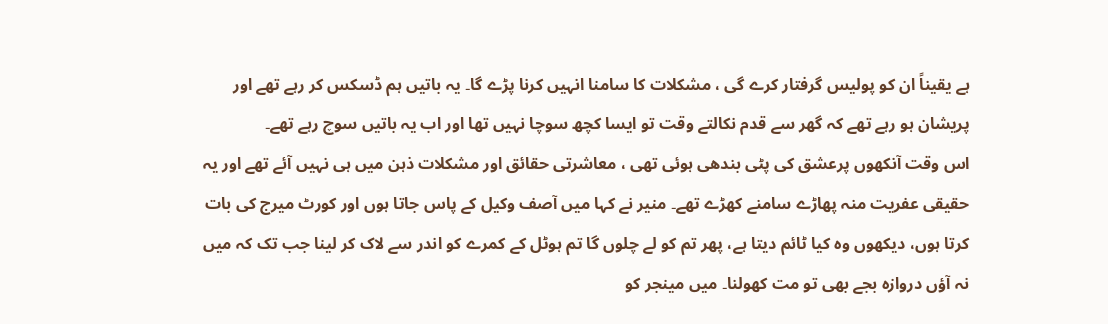ہے یقیناً ان کو پولیس گرفتار کرے گی ، مشکلات کا سامنا انہیں کرنا پڑے گا۔ یہ باتیں ہم ڈسکس کر رہے تھے اور پریشان ہو رہے تھے کہ گھر سے قدم نکالتے وقت تو ایسا کچھ سوچا نہیں تھا اور اب یہ باتیں سوچ رہے تھے۔
اس وقت آنکھوں پرعشق کی پٹی بندھی ہوئی تھی ، معاشرتی حقائق اور مشکلات ذہن میں ہی نہیں آئے تھے اور یہ حقیقی عفریت منہ پھاڑے سامنے کھڑے تھے۔ منیر نے کہا میں آصف وکیل کے پاس جاتا ہوں اور کورٹ میرج کی بات کرتا ہوں، دیکھوں وہ کیا ٹائم دیتا ہے، پھر تم کو لے چلوں گا تم ہوٹل کے کمرے کو اندر سے لاک کر لینا جب تک کہ میں نہ آؤں دروازہ بجے بھی تو مت کھولنا۔ میں مینجر کو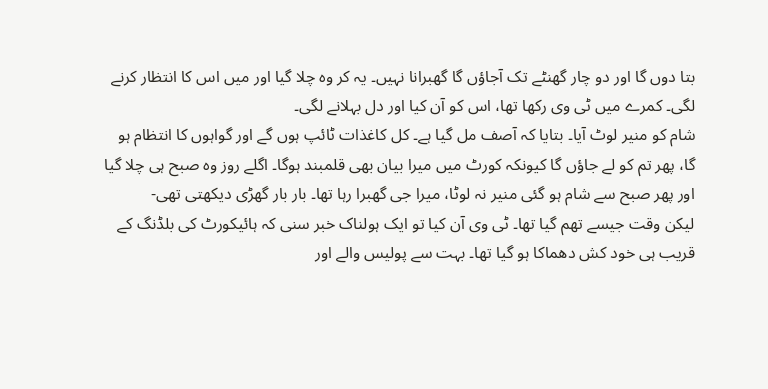بتا دوں گا اور دو چار گھنٹے تک آجاؤں گا گھبرانا نہیں۔ یہ کر وہ چلا گیا اور میں اس کا انتظار کرنے لگی۔ کمرے میں ٹی وی رکھا تھا، اس کو آن کیا اور دل بہلانے لگی۔
شام کو منیر لوٹ آیا۔ بتایا کہ آصف مل گیا ہے۔ کل کاغذات ٹائپ ہوں گے اور گواہوں کا انتظام ہو گا، پھر تم کو لے جاؤں گا کیونکہ کورٹ میں میرا بیان بھی قلمبند ہوگا۔ اگلے روز وہ صبح ہی چلا گیا اور پھر صبح سے شام ہو گئی منیر نہ لوٹا، میرا جی گھبرا رہا تھا۔ بار بار گھڑی دیکھتی تھی-
لیکن وقت جیسے تھم گیا تھا۔ ٹی وی آن کیا تو ایک ہولناک خبر سنی کہ ہائیکورٹ کی بلڈنگ کے قریب ہی خود کش دھماکا ہو گیا تھا۔ بہت سے پولیس والے اور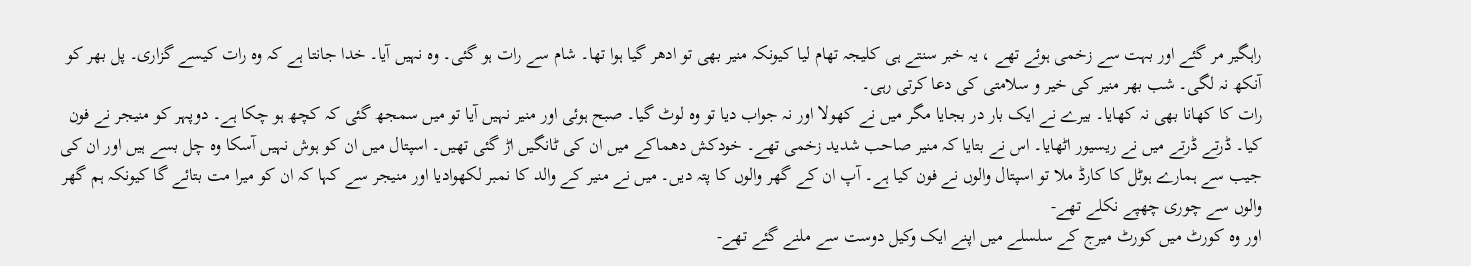راہگیر مر گئے اور بہت سے زخمی ہوئے تھے ، یہ خبر سنتے ہی کلیجہ تھام لیا کیونکہ منیر بھی تو ادھر گیا ہوا تھا۔ شام سے رات ہو گئی۔ وہ نہیں آیا۔ خدا جانتا ہے کہ وہ رات کیسے گزاری۔ پل بھر کو آنکھ نہ لگی۔ شب بھر منیر کی خیر و سلامتی کی دعا کرتی رہی۔
رات کا کھانا بھی نہ کھایا۔ بیرے نے ایک بار در بجایا مگر میں نے کھولا اور نہ جواب دیا تو وہ لوٹ گیا۔ صبح ہوئی اور منیر نہیں آیا تو میں سمجھ گئی کہ کچھ ہو چکا ہے۔ دوپہر کو منیجر نے فون کیا۔ ڈرتے ڈرتے میں نے ریسیور اٹھایا۔ اس نے بتایا کہ منیر صاحب شدید زخمی تھے۔ خودکش دھماکے میں ان کی ٹانگیں اڑ گئی تھیں۔ اسپتال میں ان کو ہوش نہیں آسکا وہ چل بسے ہیں اور ان کی جیب سے ہمارے ہوٹل کا کارڈ ملا تو اسپتال والوں نے فون کیا ہے۔ آپ ان کے گھر والوں کا پتہ دیں۔ میں نے منیر کے والد کا نمبر لکھوادیا اور منیجر سے کہا کہ ان کو میرا مت بتائے گا کیونکہ ہم گھر والوں سے چوری چھپے نکلے تھے-
اور وہ کورٹ میں کورٹ میرج کے سلسلے میں اپنے ایک وکیل دوست سے ملنے گئے تھے-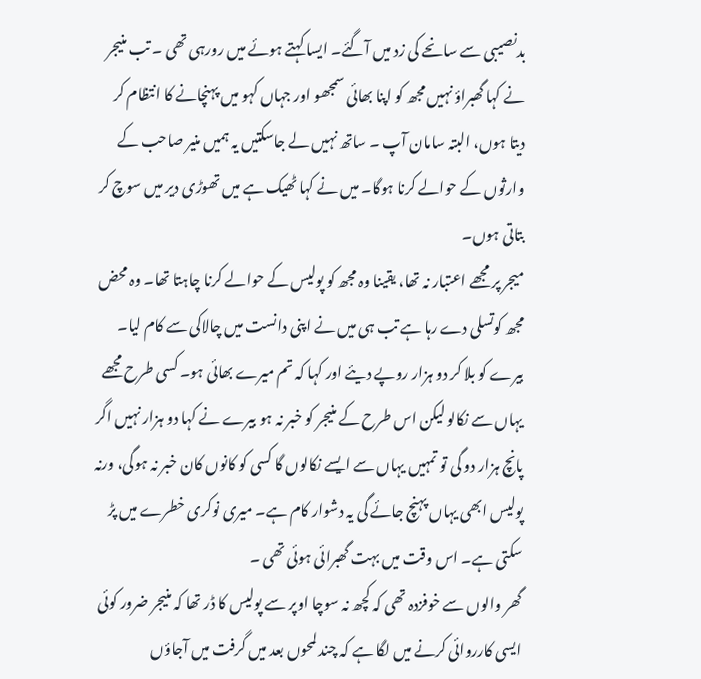بدنصیبی سے سانحے کی زد میں آگئے۔ ایسا کہتے ہوئے میں رورہی تھی ۔ تب منیجر نے کہا گھبراؤ نہیں مجھ کو اپنا بھائی سمجھو اور جہاں کہو میں پہنچانے کا انتظام کر دیتا ہوں، البتہ سامان آپ ۔ ساتھ نہیں لے جاسکتیں یہ ہمیں منیر صاحب کے وارثوں کے حوالے کرنا ہوگا۔ میں نے کہا ٹھیک ہے میں تھوڑی دیر میں سوچ کر بتاتی ہوں۔
میجر پر مجھے اعتبار نہ تھا، یقینا وہ مجھ کو پولیس کے حوالے کرنا چاہتا تھا۔ وہ محض مجھ کوتسلی دے رہا ہے تب ہی میں نے اپنی دانست میں چالاکی سے کام لیا۔ بیرے کو بلا کر دو ہزار روپے دیئے اور کہا کہ تم میرے بھائی ہو۔ کسی طرح مجھے یہاں سے نکالو لیکن اس طرح کے منیجر کو خبر نہ ہو بیرے نے کہا دو ہزار نہیں اگر پانچ ہزار دو گی تو تمہیں یہاں سے ایسے نکالوں گا کسی کو کانوں کان خبر نہ ہوگی، ورنہ پولیس ابھی یہاں پہنچ جائے گی یہ دشوار کام ہے۔ میری نوکری خطرے میں پڑ سکتی ہے۔ اس وقت میں بہت گھبرائی ہوئی تھی ۔
گھر والوں سے خوفزدہ تھی کہ کچھ نہ سوچا اوپر سے پولیس کا ڈر تھا کہ منیجر ضرور کوئی ایسی کارروائی کرنے میں لگا ہے کہ چند لمحوں بعد میں گرفت میں آجاؤں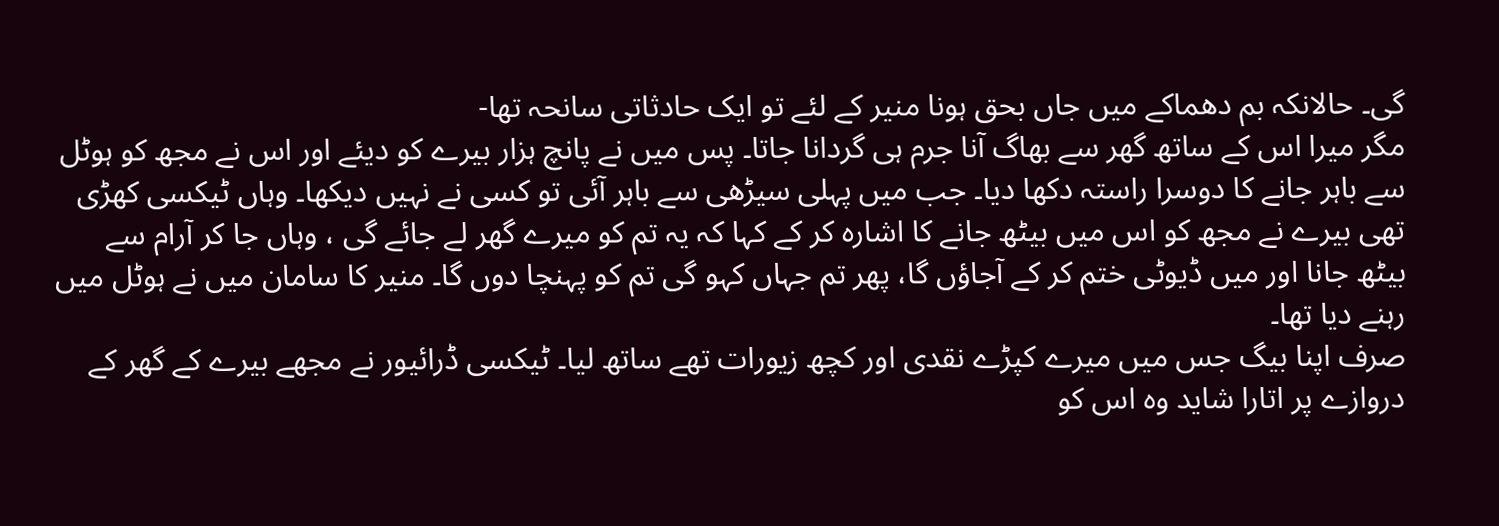گی۔ حالانکہ بم دھماکے میں جاں بحق ہونا منیر کے لئے تو ایک حادثاتی سانحہ تھا-
مگر میرا اس کے ساتھ گھر سے بھاگ آنا جرم ہی گردانا جاتا۔ پس میں نے پانچ ہزار بیرے کو دیئے اور اس نے مجھ کو ہوٹل سے باہر جانے کا دوسرا راستہ دکھا دیا۔ جب میں پہلی سیڑھی سے باہر آئی تو کسی نے نہیں دیکھا۔ وہاں ٹیکسی کھڑی تھی بیرے نے مجھ کو اس میں بیٹھ جانے کا اشارہ کر کے کہا کہ یہ تم کو میرے گھر لے جائے گی ، وہاں جا کر آرام سے بیٹھ جانا اور میں ڈیوٹی ختم کر کے آجاؤں گا، پھر تم جہاں کہو گی تم کو پہنچا دوں گا۔ منیر کا سامان میں نے ہوٹل میں رہنے دیا تھا۔
صرف اپنا بیگ جس میں میرے کپڑے نقدی اور کچھ زیورات تھے ساتھ لیا۔ ٹیکسی ڈرائیور نے مجھے بیرے کے گھر کے دروازے پر اتارا شاید وہ اس کو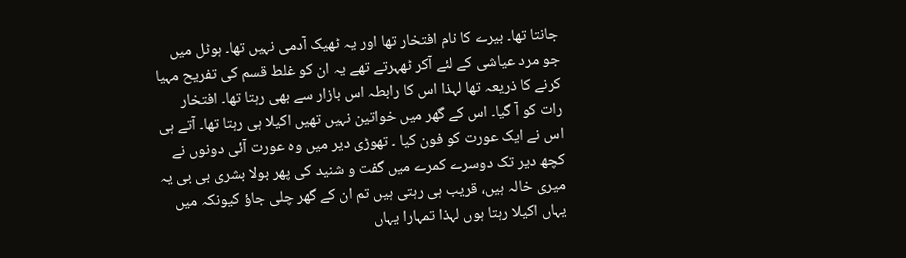جانتا تھا۔ بیرے کا نام افتخار تھا اور یہ ٹھیک آدمی نہیں تھا۔ ہوٹل میں جو مرد عیاشی کے لئے آکر ٹھہرتے تھے یہ ان کو غلط قسم کی تفریح مہیا کرنے کا ذریعہ تھا لہذا اس کا رابطہ اس بازار سے بھی رہتا تھا۔ افتخار رات کو آ گیا۔ اس کے گھر میں خواتین نہیں تھیں اکیلا ہی رہتا تھا۔ آتے ہی اس نے ایک عورت کو فون کیا ۔ تھوڑی دیر میں وہ عورت آئی دونوں نے کچھ دیر تک دوسرے کمرے میں گفت و شنید کی پھر بولا بشری بی بی یہ میری خالہ ہیں، قریب ہی رہتی ہیں تم ان کے گھر چلی جاؤ کیونکہ میں یہاں اکیلا رہتا ہوں لہذا تمہارا یہاں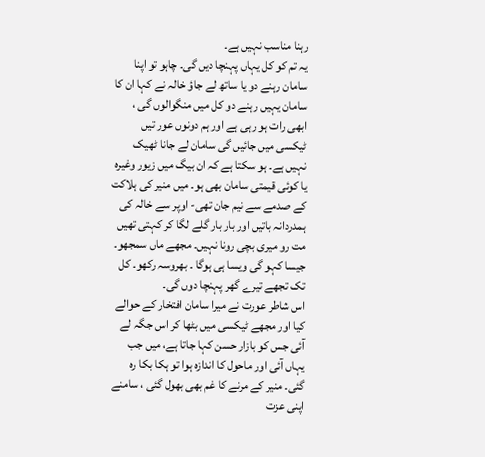رہنا مناسب نہیں ہے۔
یہ تم کو کل یہاں پہنچا دیں گی۔ چاہو تو اپنا سامان رہنے دو یا ساتھ لے جاؤ خالہ نے کہا ان کا سامان یہیں رہنے دو کل میں منگوالوں گی ، ابھی رات ہو رہی ہے اور ہم دونوں عور تیں ٹیکسی میں جائیں گی سامان لے جانا ٹھیک نہیں ہے۔ ہو سکتا ہے کہ ان بیگ میں زیور وغیرہ یا کوئی قیمتی سامان بھی ہو۔ میں منیر کی ہلاکت کے صدمے سے نیم جان تھی- اوپر سے خالہ کی ہمدردانہ باتیں اور بار بار گلے لگا کر کہتی تھیں مت رو میری بچی رونا نہیں۔ مجھے ماں سمجھو۔ جیسا کہو گی ویسا ہی ہوگا ۔ بھروسہ رکھو۔ کل تک تجھے تیرے گھر پہنچا دوں گی۔
اس شاطر عورت نے میرا سامان افتخار کے حوالے کیا اور مجھے ٹیکسی میں بٹھا کر اس جگہ لے آئی جس کو بازار حسن کہا جاتا ہے، میں جب یہاں آئی اور ماحول کا اندازہ ہوا تو ہکا بکا رہ گئی۔ منیر کے مرنے کا غم بھی بھول گئی ، سامنے اپنی عزت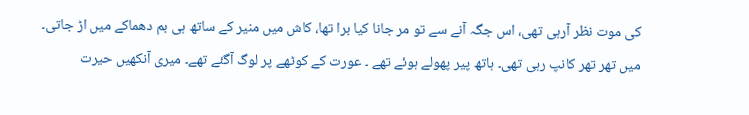کی موت نظر آرہی تھی، اس جگہ آنے سے تو مر جانا کیا برا تھا، کاش میں منیر کے ساتھ ہی بم دھماکے میں اڑ جاتی۔
میں تھر تھر کانپ رہی تھی۔ ہاتھ پیر پھولے ہوئے تھے ۔ عورت کے کوٹھے پر لوگ آگئے تھے۔ میری آنکھیں حیرت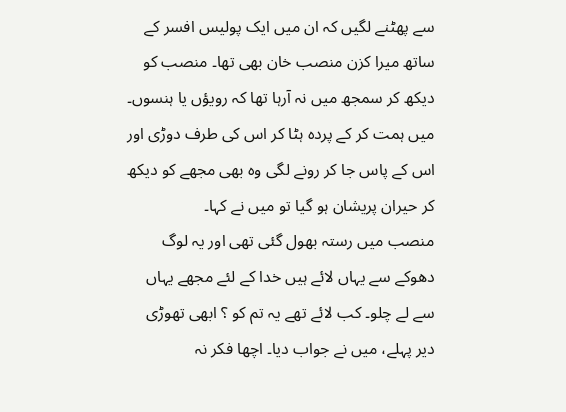سے پھٹنے لگیں کہ ان میں ایک پولیس افسر کے ساتھ میرا کزن منصب خان بھی تھا۔ منصب کو دیکھ کر سمجھ میں نہ آرہا تھا کہ رویؤں یا ہنسوں۔ میں ہمت کر کے پردہ ہٹا کر اس کی طرف دوڑی اور اس کے پاس جا کر رونے لگی وہ بھی مجھے کو دیکھ کر حیران پریشان ہو گیا تو میں نے کہا۔
منصب میں رستہ بھول گئی تھی اور یہ لوگ دھوکے سے یہاں لائے ہیں خدا کے لئے مجھے یہاں سے لے چلو۔ کب لائے تھے یہ تم کو ؟ ابھی تھوڑی دیر پہلے، میں نے جواب دیا۔ اچھا فکر نہ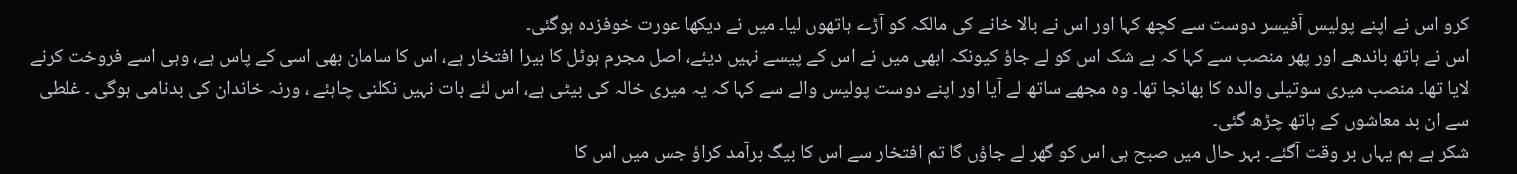کرو اس نے اپنے پولیس آفیسر دوست سے کچھ کہا اور اس نے بالا خانے کی مالکہ کو آڑے ہاتھوں لیا۔ میں نے دیکھا عورت خوفزدہ ہوگئی۔
اس نے ہاتھ باندھے اور پھر منصب سے کہا کہ بے شک اس کو لے جاؤ کیونکہ ابھی میں نے اس کے پیسے نہیں دیئے، اصل مجرم ہوٹل کا بیرا افتخار ہے، اس کا سامان بھی اسی کے پاس ہے، وہی اسے فروخت کرنے لایا تھا۔ منصب میری سوتیلی والدہ کا بھانجا تھا۔ وہ مجھے ساتھ لے آیا اور اپنے دوست پولیس والے سے کہا کہ یہ میری خالہ کی بیٹی ہے، اس لئے بات نہیں نکلنی چاہئے ، ورنہ خاندان کی بدنامی ہوگی ۔ غلطی سے ان بد معاشوں کے ہاتھ چڑھ گئی۔
شکر ہے ہم یہاں بر وقت آگئے۔ بہر حال میں صبح ہی اس کو گھر لے جاؤں گا تم افتخار سے اس کا بیگ برآمد کراؤ جس میں اس کا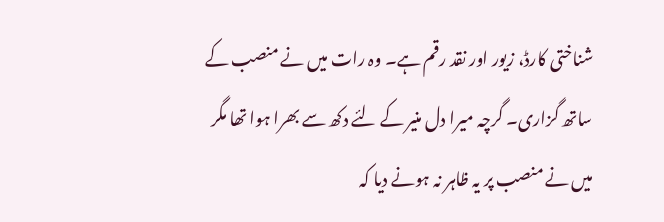شناختی کارڈ، زیور اور نقد رقم ہے۔ وہ رات میں نے منصب کے ساتھ گزاری۔ گرچہ میرا دل منیر کے لئے دکھ سے بھرا ہوا تھا مگر میں نے منصب پر یہ ظاہر نہ ہونے دیا کہ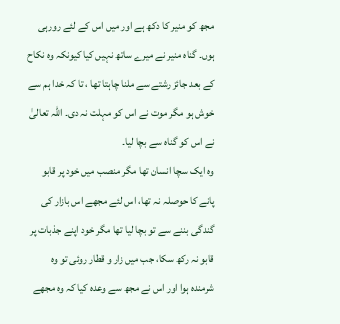مجھ کو منیر کا دکھ ہے اور میں اس کے لئے رورہی ہوں۔ گناہ منیر نے میرے ساتھ نہیں کیا کیونکہ وہ نکاح کے بعد جائز رشتے سے ملنا چاہتا تھا ، تا کہ خدا ہم سے خوش ہو مگر موت نے اس کو مہلت نہ دی۔ اللہ تعالیٰ نے اس کو گناہ سے بچا لیا۔
وہ ایک سچا انسان تھا مگر منصب میں خود پر قابو پانے کا حوصلہ نہ تھا، اس لئے مجھے اس بازار کی گندگی بننے سے تو بچا لیا تھا مگر خود اپنے جذبات پر قابو نہ رکھ سکا، جب میں زار و قطار روئی تو وہ شرمندہ ہوا اور اس نے مجھ سے وعدہ کیا کہ وہ مجھے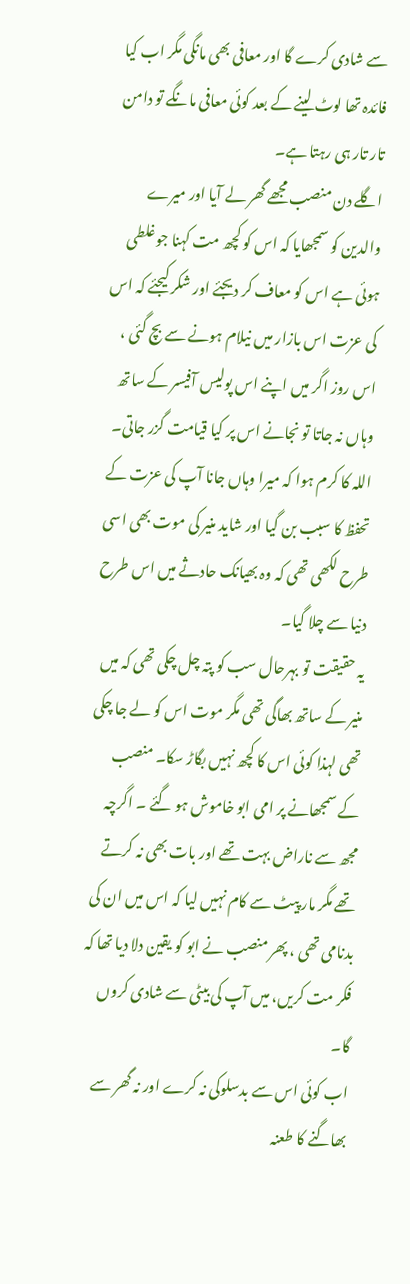سے شادی کرے گا اور معافی بھی مانگی مگر اب کیا فائدہ تھا لوٹ لینے کے بعد کوئی معافی مانگے تو دامن تار تار ہی رہتا ہے۔
اگلے دن منصب مجھے گھر لے آیا اور میرے والدین کو سمجھایا کہ اس کو کچھ مت کہنا جوغلطی ہوئی ہے اس کو معاف کر دیجئے اور شکر کیجئے کہ اس کی عزت اس بازار میں نیلام ہونے سے بچ گئی ، اس روز اگر میں اپنے اس پولیس آفیسر کے ساتھ وہاں نہ جاتا تو نجانے اس پر کیا قیامت گزر جاتی۔ اللہ کا کرم ہوا کہ میرا وہاں جانا آپ کی عزت کے تحفظ کا سبب بن گیا اور شاید منیر کی موت بھی اسی طرح لکھی تھی کہ وہ بھیانک حادثے میں اس طرح دنیا سے چلا گیا۔
یہ حقیقت تو بہرحال سب کو پتہ چل چکی تھی کہ میں منیر کے ساتھ بھاگی تھی مگر موت اس کو لے جا چکی تھی لہذا کوئی اس کا کچھ نہیں بگاڑ سکا۔ منصب کے سمجھانے پر امی ابو خاموش ہو گئے ۔ اگرچہ مجھ سے ناراض بہت تھے اور بات بھی نہ کرتے تھے مگر مار پیٹ سے کام نہیں لیا کہ اس میں ان کی بدنامی تھی ، پھر منصب نے ابو کو یقین دلا دیا تھا کہ فکر مت کریں، میں آپ کی بیٹی سے شادی کروں گا۔
اب کوئی اس سے بدسلوکی نہ کرے اور نہ گھر سے بھاگنے کا طعنہ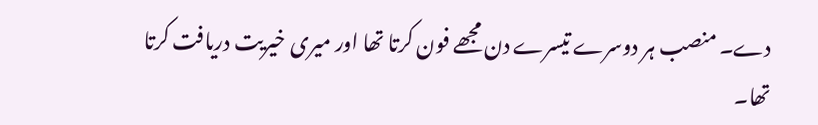دے۔ منصب ہر دوسرے تیسرے دن مجھے فون کرتا تھا اور میری خیریت دریافت کرتا تھا۔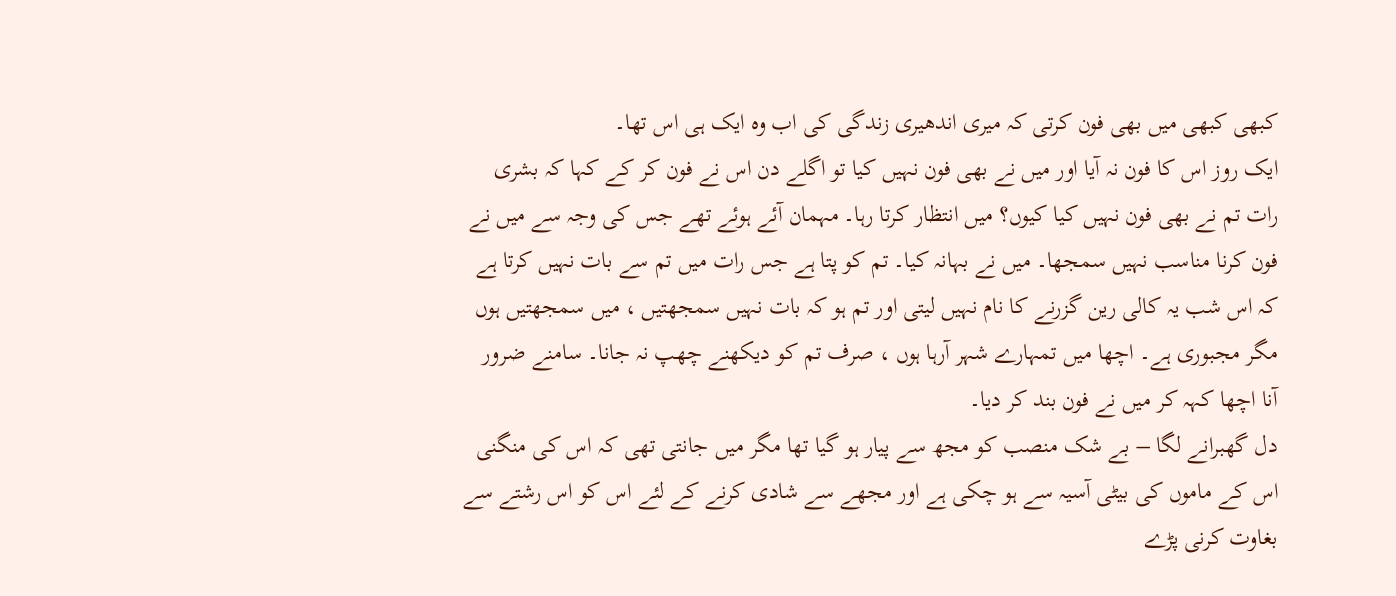کبھی کبھی میں بھی فون کرتی کہ میری اندھیری زندگی کی اب وہ ایک ہی اس تھا۔
ایک روز اس کا فون نہ آیا اور میں نے بھی فون نہیں کیا تو اگلے دن اس نے فون کر کے کہا کہ بشری رات تم نے بھی فون نہیں کیا کیوں؟ میں انتظار کرتا رہا۔ مہمان آئے ہوئے تھے جس کی وجہ سے میں نے فون کرنا مناسب نہیں سمجھا۔ میں نے بہانہ کیا۔ تم کو پتا ہے جس رات میں تم سے بات نہیں کرتا ہے کہ اس شب یہ کالی رین گزرنے کا نام نہیں لیتی اور تم ہو کہ بات نہیں سمجھتیں ، میں سمجھتیں ہوں مگر مجبوری ہے۔ اچھا میں تمہارے شہر آرہا ہوں ، صرف تم کو دیکھنے چھپ نہ جانا۔ سامنے ضرور آنا اچھا کہہ کر میں نے فون بند کر دیا۔
دل گھبرانے لگا – بے شک منصب کو مجھ سے پیار ہو گیا تھا مگر میں جانتی تھی کہ اس کی منگنی اس کے ماموں کی بیٹی آسیہ سے ہو چکی ہے اور مجھے سے شادی کرنے کے لئے اس کو اس رشتے سے بغاوت کرنی پڑے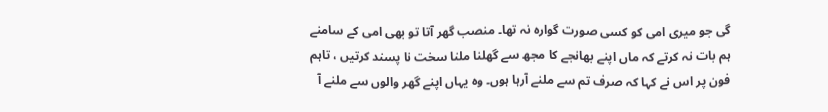گی جو میری امی کو کسی صورت گوارہ نہ تھا۔ منصب گھر آتا تو بھی امی کے سامنے ہم بات نہ کرتے کہ ماں اپنے بھانجے کا مجھ سے گھلنا ملنا سخت نا پسند کرتیں ، تاہم فون پر اس نے کہا کہ صرف تم سے ملنے آرہا ہوں۔ وہ یہاں اپنے گھر والوں سے ملنے آ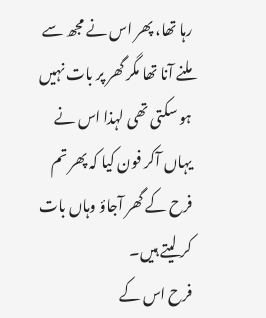رہا تھا، پھر اس نے مجھ سے ملنے آنا تھا مگر گھر پر بات نہیں ہو سکتی تھی لہذا اس نے یہاں آکر فون کیا کہ پھر تم فرح کے گھر آجاؤ وہاں بات کر لیتے ہیں۔
فرح اس کے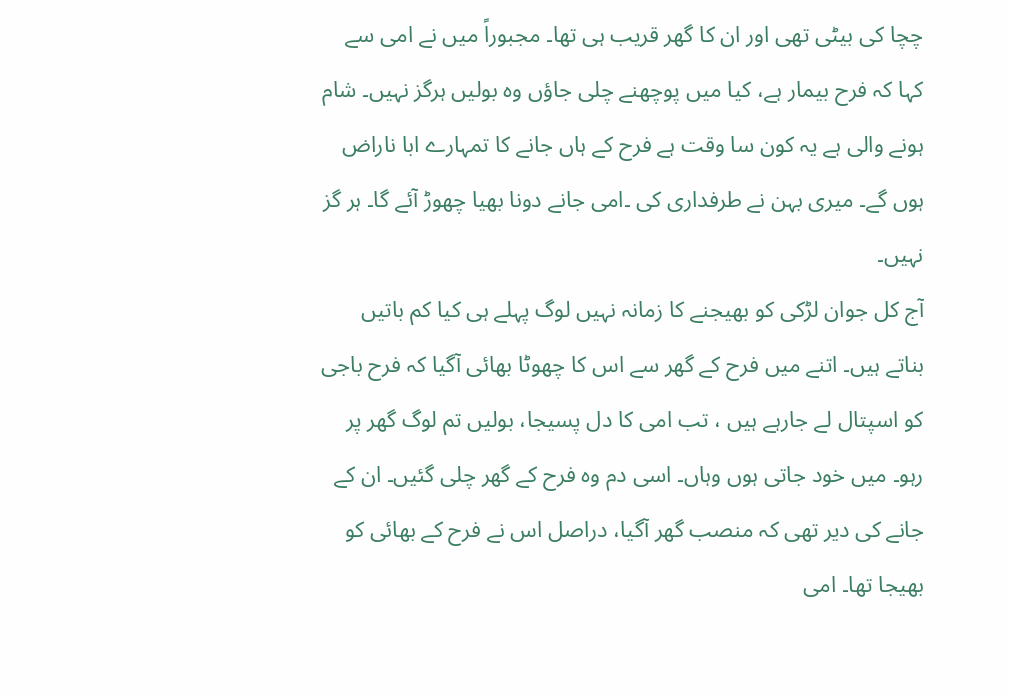چچا کی بیٹی تھی اور ان کا گھر قریب ہی تھا۔ مجبوراً میں نے امی سے کہا کہ فرح بیمار ہے، کیا میں پوچھنے چلی جاؤں وہ بولیں ہرگز نہیں۔ شام ہونے والی ہے یہ کون سا وقت ہے فرح کے ہاں جانے کا تمہارے ابا ناراض ہوں گے۔ میری بہن نے طرفداری کی ۔امی جانے دونا بھیا چھوڑ آئے گا۔ ہر گز نہیں۔
آج کل جوان لڑکی کو بھیجنے کا زمانہ نہیں لوگ پہلے ہی کیا کم باتیں بناتے ہیں۔ اتنے میں فرح کے گھر سے اس کا چھوٹا بھائی آگیا کہ فرح باجی کو اسپتال لے جارہے ہیں ، تب امی کا دل پسیجا، بولیں تم لوگ گھر پر رہو۔ میں خود جاتی ہوں وہاں۔ اسی دم وہ فرح کے گھر چلی گئیں۔ ان کے جانے کی دیر تھی کہ منصب گھر آگیا، دراصل اس نے فرح کے بھائی کو بھیجا تھا۔ امی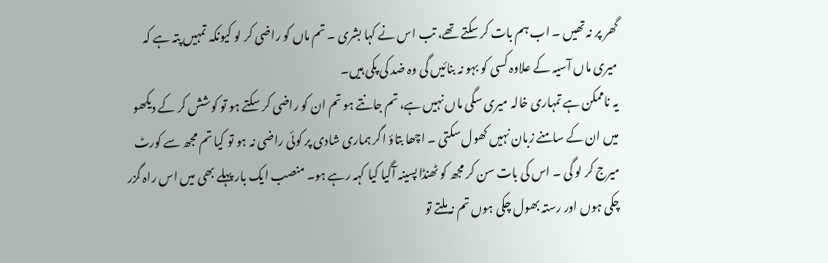گھر پر نہ تھیں ۔ اب ہم بات کر سکتے تھے، تب اس نے کہا بشری ۔ تم ماں کو راضی کر لو کیونکہ تمہیں پتہ ہے کہ میری ماں آسیہ کے علاوہ کسی کو بہو نہ بنائیں گی وہ ضد کی پکی ہیں۔
یہ ناممکن ہے تمہاری خالہ میری سگی ماں نہیں ہے، تم جانتے ہو تم ان کو راضی کر سکتے ہو تو کوشش کر کے دیکھو میں ان کے سامنے زبان نہیں کھول سکتی ۔ اچھا بتاؤ اگر ہماری شادی پر کوئی راضی نہ ہو تو کیا تم مجھ سے کورٹ میرج کر لو گی ۔ اس کی بات سن کر مجھ کو ٹھنڈا پسینہ آگیا کیا کہہ رہے ہو۔ منصب ایک بار پہلے بھی میں اس راہ گزر چکی ہوں اور رستہ بھول چکی ہوں تم نہ ملتے تو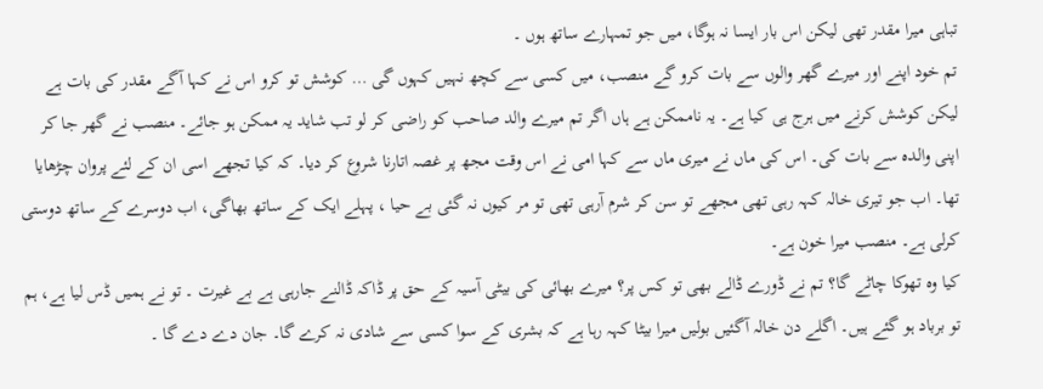تباہی میرا مقدر تھی لیکن اس بار ایسا نہ ہوگا، میں جو تمہارے ساتھ ہوں ۔
تم خود اپنے اور میرے گھر والوں سے بات کرو گے منصب، میں کسی سے کچھ نہیں کہوں گی … کوشش تو کرو اس نے کہا آگے مقدر کی بات ہے لیکن کوشش کرنے میں ہرج ہی کیا ہے۔ یہ ناممکن ہے ہاں اگر تم میرے والد صاحب کو راضی کر لو تب شاید یہ ممکن ہو جائے۔ منصب نے گھر جا کر اپنی والدہ سے بات کی۔ اس کی ماں نے میری ماں سے کہا امی نے اس وقت مجھ پر غصہ اتارنا شروع کر دیا۔ کہ کیا تجھے اسی ان کے لئے پروان چڑھایا تھا۔ اب جو تیری خالہ کہہ رہی تھی مجھے تو سن کر شرم آرہی تھی تو مر کیوں نہ گئی بے حیا ، پہلے ایک کے ساتھ بھاگی، اب دوسرے کے ساتھ دوستی کرلی ہے۔ منصب میرا خون ہے۔
کیا وہ تھوکا چاٹے گا؟ تم نے ڈورے ڈالے بھی تو کس پر؟ میرے بھائی کی بیٹی آسیہ کے حق پر ڈاکہ ڈالنے جارہی ہے بے غیرت ۔ تو نے ہمیں ڈس لیا ہے، ہم تو برباد ہو گئے ہیں۔ اگلے دن خالہ آگئیں بولیں میرا بیٹا کہہ رہا ہے کہ بشری کے سوا کسی سے شادی نہ کرے گا۔ جان دے دے گا ۔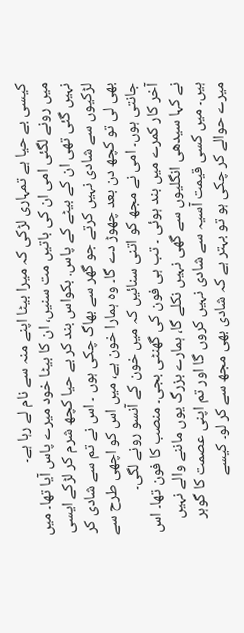کیسی بے حیا ہے تمہاری لڑکی کہ میرا بیٹا اپنے منہ سے نام لے رہا ہے۔
میں رونے لگئی امی ان کی باتیں مت سنیں، ان کا بیٹا خود میرے پاس آیا تھا۔ میں نہیں گئی تھی ان کے بیٹے کے پاس. بکواس بند کر بے حیا کچھ شرم کر لڑکے ایسی لڑکیوں سے شادی نہیں کرتے جو گھر سے بھاگ چکی ہوں ۔ اس نے تم سے شادی کر بھی لی تو کچھ دن بعد چھوڑ دے گا۔ وہ ہمارا خون ہے، میں اس کو اچھی طرح سے جانتی ہوں۔ امی نے مجھ کو اتنی سنائیں کہ میں خون کے آنسو رونے لگی۔
آخر کار کمرے میں بند ہوئی ۔ تب ہی فون کی گھنٹی بجی۔ منصب کا فون تھا۔ اس نے کہا سیدھی انگلیوں سے گھی نہیں نکلے گا، ہمارے بزرگ یوں ماننے والے نہیں ہیں۔ میں کسی قیمت آسیہ سے شادی نہیں کروں گا اور تم اپنی عصمت کا گوہر میرے حوالے کر چکی ہو تو بہتر ہے کہ شادی بھی مجھ سے کر لو۔ کیسے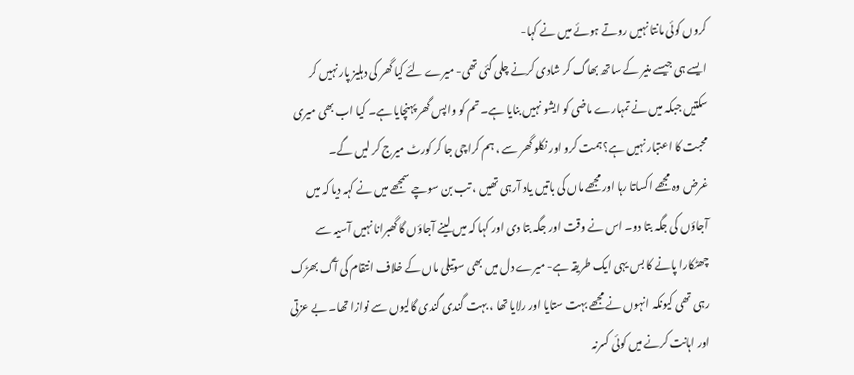کروں کوئی مانتا نہیں روتے ہوئے میں نے کہا-
ایسے ہی جیسے منیر کے ساتھ بھاگ کر شادی کرنے چلی گئی تھی- میرے لئے کیا گھر کی دہلیز پار نہیں کر سکتیں جبکہ میں نے تمہارے ماضی کو ایشو نہیں بنایا ہے۔ تم کو واپس گھر پہنچایا ہے۔ کیا اب بھی میری محبت کا اعتبار نہیں ہے؟ ہمت کرو اور نکلو گھر سے ، ہم کراچی جا کر کورٹ میرج کر لیں گے۔
غرض وہ مجھے اکساتا رہا اور مجھے ماں کی باتیں یاد آرہی تھیں ، تب بن سوچے سمجھے میں نے کہہ دیا کہ میں آجاؤں کی جگہ بتا دو۔ اس نے وقت اور جگہ بتا دی اور کہا کہ میں لینے آجاؤں گا گھبرانا نہیں آسیہ سے چھٹکارا پانے کا بس یہی ایک طریقہ ہے- میرے دل میں بھی سوتیلی ماں کے خلاف انتقام کی آگ بھڑک رہی تھی کیونکہ انہوں نے مجھے بہت ستایا اور رلایا تھا ، بہت گندی گندی گالیوں سے نوازا تھا۔ بے عزتی اور اہانت کرنے میں کوئی کسرنہ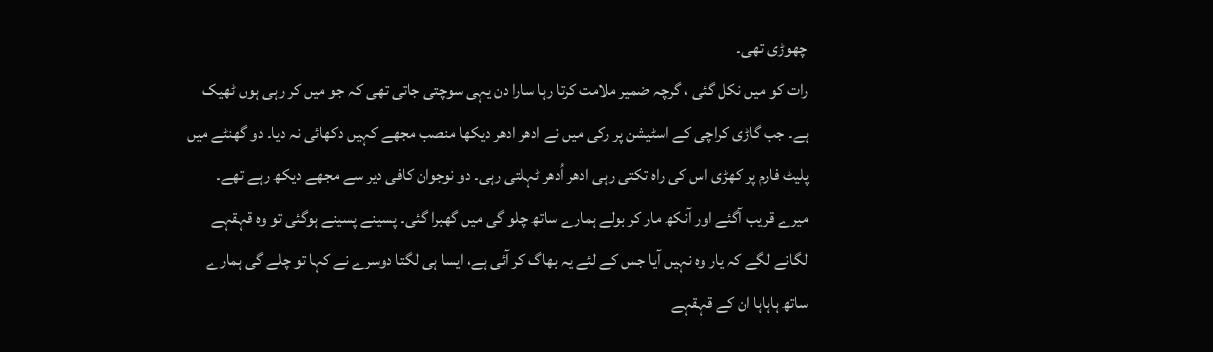چھوڑی تھی۔
رات کو میں نکل گئی ، گرچہ ضمیر ملامت کرتا رہا سارا دن یہی سوچتی جاتی تھی کہ جو میں کر رہی ہوں ٹھیک ہے۔ جب گاڑی کراچی کے اسٹیشن پر رکی میں نے ادھر ادھر دیکھا منصب مجھے کہیں دکھائی نہ دیا۔ دو گھنٹے میں پلیٹ فارم پر کھڑی اس کی راہ تکتی رہی ادھر اُدھر ٹہلتی رہی۔ دو نوجوان کافی دیر سے مجھے دیکھ رہے تھے۔ میرے قریب آگئے اور آنکھ مار کر بولے ہمارے ساتھ چلو گی میں گھبرا گئی۔ پسینے پسینے ہوگئی تو وہ قہقہے لگانے لگے کہ یار وہ نہیں آیا جس کے لئے یہ بھاگ کر آئی ہے، ایسا ہی لگتا دوسرے نے کہا تو چلے گی ہمارے ساتھ ہاہاہا ان کے قہقہے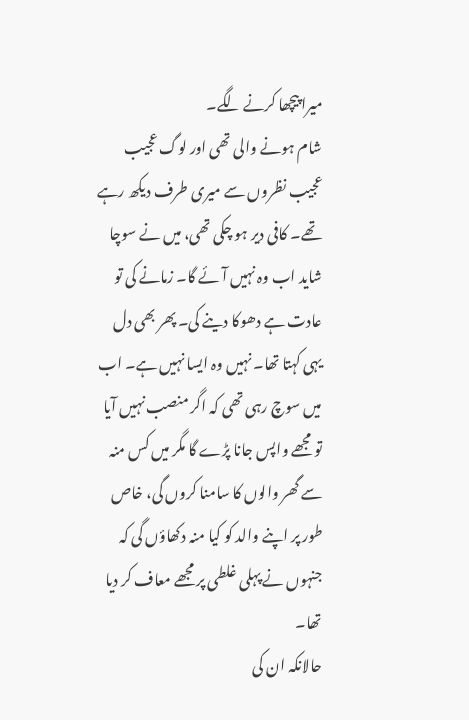میرا پیچھا کرنے لگے۔
شام ہونے والی تھی اور لوگ عجیب عجیب نظروں سے میری طرف دیکھ رہے تھے۔ کافی دیر ہو چکی تھی، میں نے سوچا شاید اب وہ نہیں آئے گا۔ زمانے کی تو عادت ہے دھوکا دینے کی۔ پھر بھی دل یہی کہتا تھا۔ نہیں وہ ایسا نہیں ہے۔ اب میں سوچ رہی تھی کہ اگر منصب نہیں آیا تو مجھے واپس جانا پڑے گا مگر میں کس منہ سے گھر والوں کا سامنا کروں گی، خاص طور پر اپنے والد کو کیا منہ دکھاؤں گی کہ جنہوں نے پہلی غلطی پر مجھے معاف کر دیا تھا۔
حالانکہ ان کی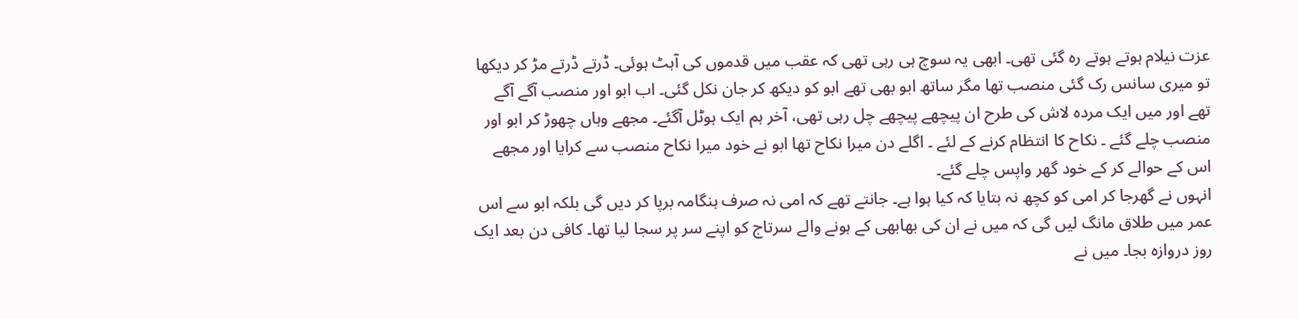عزت نیلام ہوتے ہوتے رہ گئی تھی۔ ابھی یہ سوچ ہی رہی تھی کہ عقب میں قدموں کی آہٹ ہوئی۔ ڈرتے ڈرتے مڑ کر دیکھا تو میری سانس رک گئی منصب تھا مگر ساتھ ابو بھی تھے ابو کو دیکھ کر جان نکل گئی۔ اب ابو اور منصب آگے آگے تھے اور میں ایک مردہ لاش کی طرح ان پیچھے پیچھے چل رہی تھی، آخر ہم ایک ہوٹل آگئے۔ مجھے وہاں چھوڑ کر ابو اور منصب چلے گئے ۔ نکاح کا انتظام کرنے کے لئے ۔ اگلے دن میرا نکاح تھا ابو نے خود میرا نکاح منصب سے کرایا اور مجھے اس کے حوالے کر کے خود گھر واپس چلے گئے۔
انہوں نے گھرجا کر امی کو کچھ نہ بتایا کہ کیا ہوا ہے۔ جانتے تھے کہ امی نہ صرف ہنگامہ برپا کر دیں گی بلکہ ابو سے اس عمر میں طلاق مانگ لیں گی کہ میں نے ان کی بھابھی کے ہونے والے سرتاج کو اپنے سر پر سجا لیا تھا۔ کافی دن بعد ایک روز دروازہ بجا۔ میں نے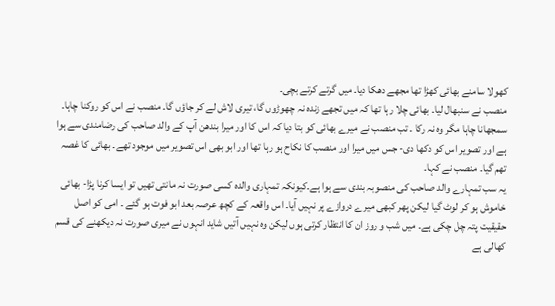کھولا سامنے بھائی کھڑا تھا مجھے دھکا دیا۔ میں گرتے کرتے بچی۔
منصب نے سنبھال لیا۔ بھائی چلا رہا تھا کہ میں تجھے زندہ نہ چھوڑوں گا، تیری لاش لے کر جاؤں گا۔ منصب نے اس کو روکنا چاہا۔ سمجھانا چاہا مگر وہ نہ رکا ۔ تب منصب نے میرے بھائی کو بتا دیا کہ اس کا اور میرا بندھن آپ کے والد صاحب کی رضامندی سے ہوا ہے اور تصویر اس کو دکھا دی- جس میں میرا اور منصب کا نکاح ہو رہا تھا اور ابو بھی اس تصویر میں موجود تھے۔ بھائی کا غصہ تھم گیا۔ منصب نے کہا۔
یہ سب تمہارے والد صاحب کی منصوبہ بندی سے ہوا ہے۔کیونکہ تمہاری والدہ کسی صورت نہ مانتی تھیں تو ایسا کرنا پڑا- بھائی خاموش ہو کر لوٹ گیا لیکن پھر کبھی میرے دروازے پر نہیں آیا۔ اس واقعہ کے کچھ عرصہ بعد ابو فوت ہو گئے ۔ امی کو اصل حقیقیت پتہ چل چکی ہے۔ میں شب و روز ان کا انتظار کرتی ہوں لیکن وہ نہیں آتیں شاید انہوں نے میری صورت نہ دیکھنے کی قسم کھالی ہے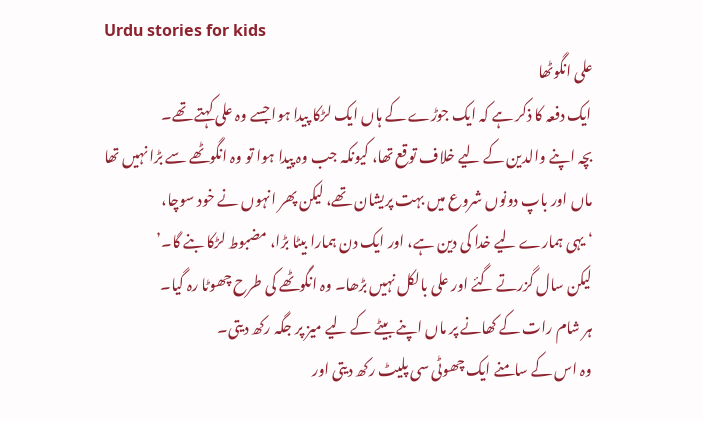Urdu stories for kids
علی انگوٹھا
ایک دفعہ کا ذکر ہے کہ ایک جوڑے کے ہاں ایک لڑکا پیدا ہوا جسے وہ علی کہتے تھے۔
بچہ اپنے والدین کے لیے خلاف توقع تھا، کیونکہ جب وہ پیدا ہوا تو وہ انگوٹھے سے بڑا نہیں تھا
ماں اور باپ دونوں شروع میں بہت پریشان تھے، لیکن پھر انہوں نے خود سوچا،
‘ یہی ہمارے لیے خدا کی دین ہے، اور ایک دن ہمارا بیٹا بڑا، مضبوط لڑکا بنے گا۔’
لیکن سال گزرتے گئے اور علی بالکل نہیں بڑھا۔ وہ انگوٹھے کی طرح چھوٹا رہ گیا۔
ہر شام رات کے کھانے پر ماں اپنے بیٹے کے لیے میز پر جگہ رکھ دیتی۔
وہ اس کے سامنے ایک چھوٹی سی پلیٹ رکھ دیتی اور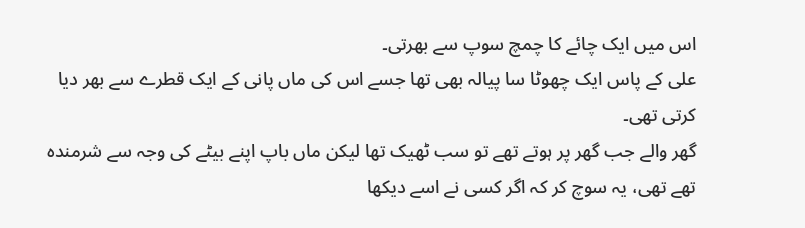اس میں ایک چائے کا چمچ سوپ سے بھرتی۔
علی کے پاس ایک چھوٹا سا پیالہ بھی تھا جسے اس کی ماں پانی کے ایک قطرے سے بھر دیا کرتی تھی۔
گھر والے جب گھر پر ہوتے تھے تو سب ٹھیک تھا لیکن ماں باپ اپنے بیٹے کی وجہ سے شرمندہ تھے تھی، یہ سوچ کر کہ اگر کسی نے اسے دیکھا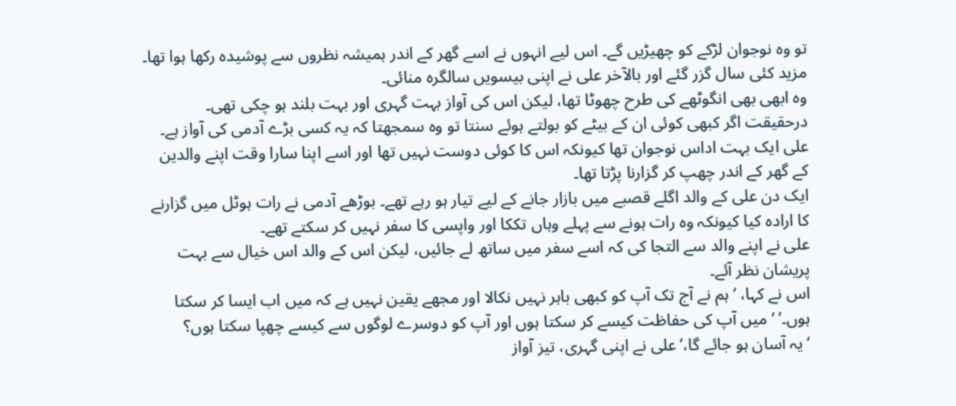تو وہ نوجوان لڑکے کو چھیڑیں گے۔ اس لیے انہوں نے اسے گھر کے اندر ہمیشہ نظروں سے پوشیدہ رکھا ہوا تھا۔
مزید کئی سال گزر گئے اور بالآخر علی نے اپنی بیسویں سالگرہ منائی۔
وہ ابھی بھی انگوٹھے کی طرح چھوٹا تھا، لیکن اس کی آواز بہت گہری اور بہت بلند ہو چکی تھی۔
درحقیقت اگر کبھی کوئی ان کے بیٹے کو بولتے ہوئے سنتا تو وہ سمجھتا کہ یہ کسی بڑے آدمی کی آواز ہے۔
علی ایک بہت اداس نوجوان تھا کیونکہ اس کا کوئی دوست نہیں تھا اور اسے اپنا سارا وقت اپنے والدین کے گھر کے اندر چھپ کر گزارنا پڑتا تھا۔
ایک دن علی کے والد اگلے قصبے میں بازار جانے کے لیے تیار ہو رہے تھے۔ بوڑھے آدمی نے رات ہوٹل میں گزارنے کا ارادہ کیا کیونکہ وہ رات ہونے سے پہلے وہاں تککا اور واپسی کا سفر نہیں کر سکتے تھے۔
علی نے اپنے والد سے التجا کی کہ اسے سفر میں ساتھ لے جائیں، لیکن اس کے والد اس خیال سے بہت پریشان نظر آئے۔
اس نے کہا، ‘ہم نے آج تک آپ کو کبھی باہر نہیں نکالا اور مجھے یقین نہیں ہے کہ میں اب ایسا کر سکتا ہوں۔’ ‘میں آپ کی حفاظت کیسے کر سکتا ہوں اور آپ کو دوسرے لوگوں سے کیسے چھپا سکتا ہوں؟
‘یہ آسان ہو جائے گا،’ علی نے اپنی گہری، تیز آواز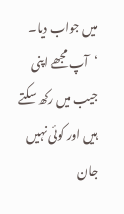میں جواب دیا۔ ‘آپ مجھے اپنی جیب میں رکھ سکتے ہیں اور کوئی نہیں جان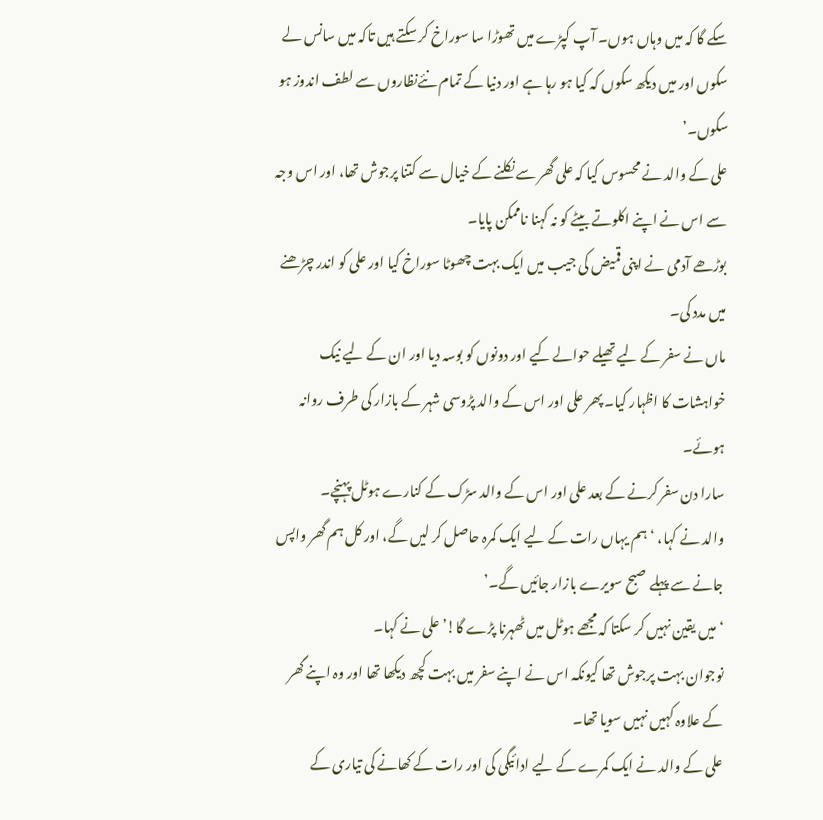سکے گا کہ میں وہاں ہوں۔ آپ کپڑے میں تھوڑا سا سوراخ کر سکتے ہیں تاکہ میں سانس لے سکوں اور میں دیکھ سکوں کہ کیا ہو رہا ہے اور دنیا کے تمام نئےنظاروں سے لطف اندوز ہو سکوں۔’
علی کے والد نے محسوس کیا کہ علی گھر سے نکلنے کے خیال سے کتنا پرجوش تھا، اور اس وجہ سے اس نے اپنے اکلوتے بیٹے کو نہ کہنا ناممکن پایا۔
بوڑھے آدمی نے اپنی قمیض کی جیب میں ایک بہت چھوٹا سوراخ کیا اور علی کو اندر چڑھنے میں مدد کی۔
ماں نے سفر کے لیے تھیلے حوالے کیے اور دونوں کو بوسہ دیا اور ان کے لیے نیک خواہشات کا اظہار کیا۔ پھر علی اور اس کے والد پڑوسی شہر کے بازار کی طرف روانہ ہوئے۔
سارا دن سفر کرنے کے بعد علی اور اس کے والد سڑک کے کنارے ہوٹل پہنچے۔
والد نے کہا، ‘ہم یہاں رات کے لیے ایک کمرہ حاصل کر لیں گے، اور کل ہم گھر واپس جانے سے پہلے صبح سویرے بازار جائیں گے۔’
‘میں یقین نہیں کر سکتا کہ مجھے ہوٹل میں ٹھہرنا پڑے گا!’ علی نے کہا۔
نوجوان بہت پرجوش تھا کیونکہ اس نے اپنے سفر میں بہت کچھ دیکھا تھا اور وہ اپنے گھر کے علاوہ کہیں نہیں سویا تھا۔
علی کے والد نے ایک کمرے کے لیے ادائیگی کی اور رات کے کھانے کی تیاری کے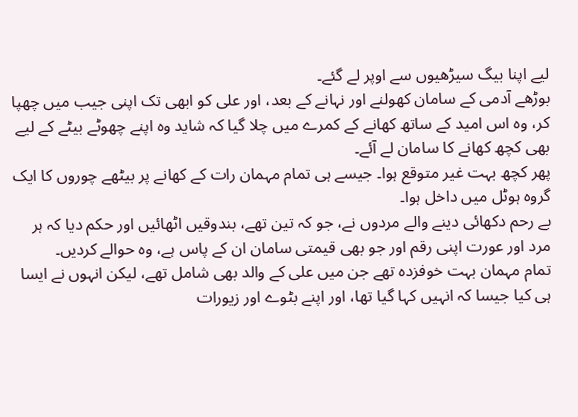لیے اپنا بیگ سیڑھیوں سے اوپر لے گئے۔
بوڑھے آدمی کے سامان کھولنے اور نہانے کے بعد، اور علی کو ابھی تک اپنی جیب میں چھپا کر، وہ اس امید کے ساتھ کھانے کے کمرے میں چلا گیا کہ شاید وہ اپنے چھوٹے بیٹے کے لیے بھی کچھ کھانے کا سامان لے آئے۔
پھر کچھ بہت غیر متوقع ہوا۔ جیسے ہی تمام مہمان رات کے کھانے پر بیٹھے چوروں کا ایک گروہ ہوٹل میں داخل ہوا۔
بے رحم دکھائی دینے والے مردوں نے، جو کہ تین تھے، بندوقیں اٹھائیں اور حکم دیا کہ ہر مرد اور عورت اپنی رقم اور جو بھی قیمتی سامان ان کے پاس ہے، وہ حوالے کردیں۔
تمام مہمان بہت خوفزدہ تھے جن میں علی کے والد بھی شامل تھے، لیکن انہوں نے ایسا ہی کیا جیسا کہ انہیں کہا گیا تھا، اور اپنے بٹوے اور زیورات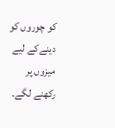کو چوروں کو دینےکے لیے میزوں پر رکھنے لگے۔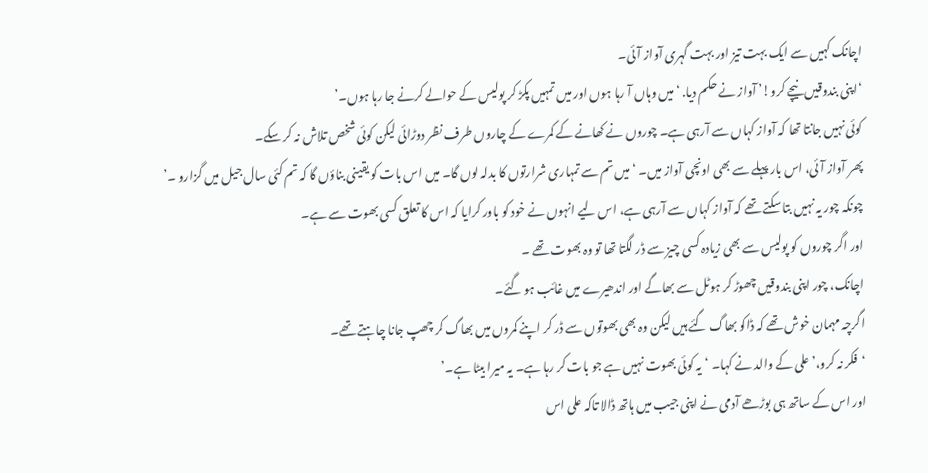اچانک کہیں سے ایک بہت تیز اور بہت گہری آواز آئی۔
‘اپنی بندوقیں نیچے کرو!’ آواز نے حکم دیا. ‘میں وہاں آ رہا ہوں اور میں تمہیں پکڑ کر پولیس کے حوالے کرنے جا رہا ہوں۔’
کوئی نہیں جانتا تھا کہ آواز کہاں سے آرہی ہے۔ چوروں نے کھانے کے کمرے کے چاروں طرف نظر دوڑائی لیکن کوئی شخص تلاش نہ کر سکے۔
پھر آواز آئی، اس بار پہلے سے بھی اونچی آواز میں۔ ‘میں تم سے تمہاری شرارتوں کا بدلہ لوں گا۔ میں اس بات کو یقینی بناؤں گا کہ تم کئی سال جیل میں گزارو ۔’
چونکہ چور یہ نہیں بتا سکتے تھے کہ آواز کہاں سے آرہی ہے، اس لیے انہوں نے خود کو باور کرایا کہ اس کا تعلق کسی بھوت سے ہے۔
اور اگر چوروں کو پولیس سے بھی زیادہ کسی چیز سے ڈر لگتا تھا تو وہ بھوت تھے ۔
اچانک، چور اپنی بندوقیں چھوڑ کر ہوٹل سے بھاگے اور اندھیرے میں غائب ہو گئے۔
اگرچہ مہمان خوش تھے کہ ڈاکو بھاگ گئے ہیں لیکن وہ بھی بھوتوں سے ڈر کر اپنے کمروں میں بھاگ کر چھپ جانا چاہتے تھے۔
‘فکر نہ کرو،’ علی کے والد نے کہا۔ ‘یہ کوئی بھوت نہیں ہے جو بات کر رہا ہے۔ یہ میرا بیٹا ہے۔’
اور اس کے ساتھ ہی بوڑھے آدمی نے اپنی جیب میں ہاتھ ڈالا تاکہ علی اس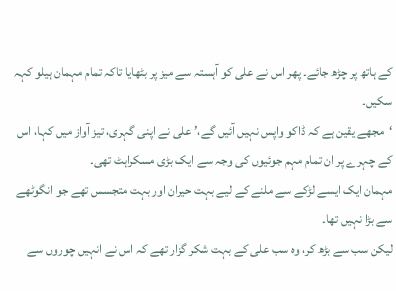کے ہاتھ پر چڑھ جائے۔ پھر اس نے علی کو آہستہ سے میز پر بٹھایا تاکہ تمام مہمان ہیلو کہہ سکیں۔
‘مجھے یقین ہے کہ ڈاکو واپس نہیں آئیں گے،’ علی نے اپنی گہری، تیز آواز میں کہا، اس کے چہرے پر ان تمام مہم جوئیوں کی وجہ سے ایک بڑی مسکراہٹ تھی۔
مہمان ایک ایسے لڑکے سے ملنے کے لیے بہت حیران اور بہت متجسس تھے جو انگوٹھے سے بڑا نہیں تھا۔
لیکن سب سے بڑھ کر، وہ سب علی کے بہت شکر گزار تھے کہ اس نے انہیں چوروں سے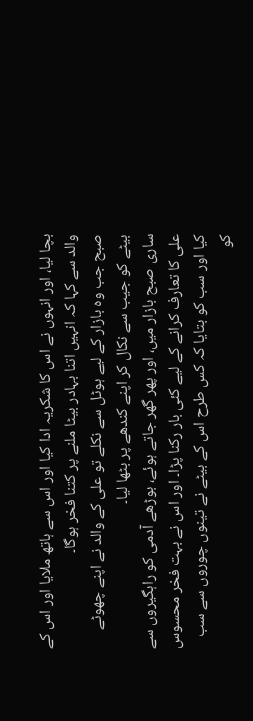بچا لیا، اور انہوں نے اس کا شکریہ ادا کیا اور اس سے ہاتھ ملایا اور اس کے والد سے کہا کہ انہیں اتنا بہادر بیٹا ملنے پر کتنا فخر ہوگا۔
صبح جب وہ بازار کے لیے ہوٹل سے نکلے تو علی کے والد نے اپنے چھوٹے بیٹے کو جیب سے نکال کر اپنے کندھے پر بٹھا لیا۔
ساری صبح بازار میں، اور پھر گھر جاتے ہوئے، بوڑھے آدمی کو راہگیروں سے علی کا تعارف کرانے کے لیے کئی بار رکنا پڑا۔ اور اس نے بہت فخر محسوس کیا اور سب کو بتایا کہ کس طرح اس کے بیٹے نے تینوں چوروں سے سب کو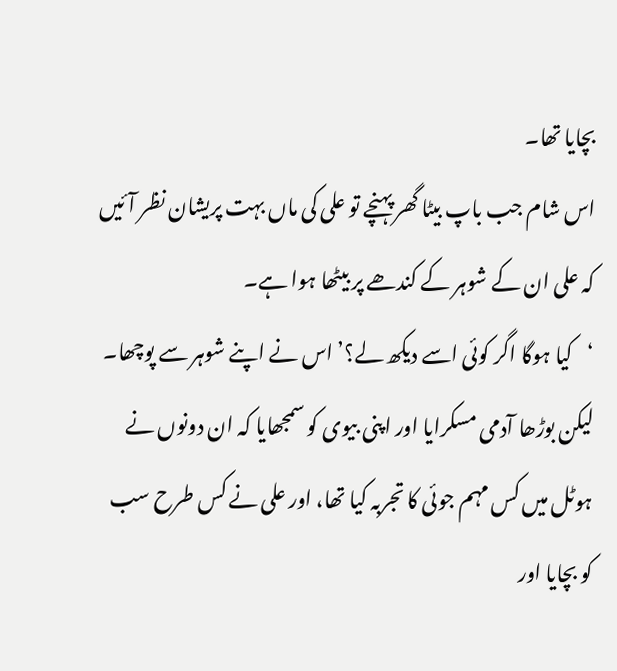بچایا تھا۔
اس شام جب باپ بیٹا گھر پہنچے تو علی کی ماں بہت پریشان نظر آئیں کہ علی ان کے شوہر کے کندھے پر بیٹھا ہوا ہے۔
‘کیا ہوگا اگر کوئی اسے دیکھ لے؟’ اس نے اپنے شوہر سے پوچھا۔
لیکن بوڑھا آدمی مسکرایا اور اپنی بیوی کو سمجھایا کہ ان دونوں نے ہوٹل میں کس مہم جوئی کا تجربہ کیا تھا، اور علی نے کس طرح سب کو بچایا اور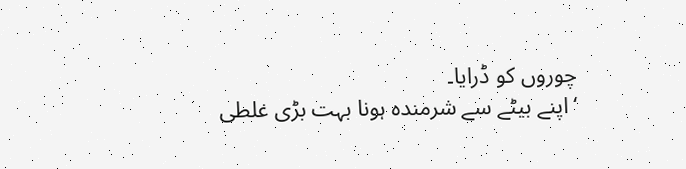چوروں کو ڈرایا۔
‘اپنے بیٹے سے شرمندہ ہونا بہت بڑی غلطی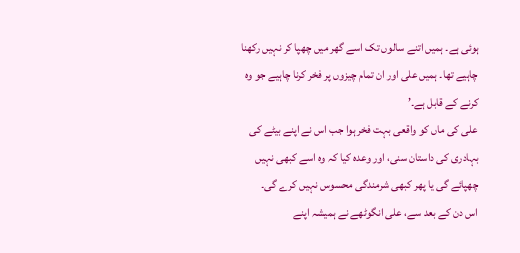ہوئی ہے۔ ہمیں اتنے سالوں تک اسے گھر میں چھپا کر نہیں رکھنا چاہیے تھا۔ ہمیں علی اور ان تمام چیزوں پر فخر کرنا چاہیے جو وہ کرنے کے قابل ہے۔’
علی کی ماں کو واقعی بہت فخر ہوا جب اس نے اپنے بیٹے کی بہادری کی داستان سنی، اور وعدہ کیا کہ وہ اسے کبھی نہیں چھپائے گی یا پھر کبھی شرمندگی محسوس نہیں کرے گی۔
اس دن کے بعد سے، علی انگوٹھے نے ہمیشہ اپنے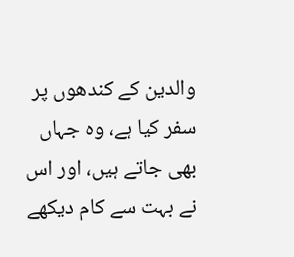والدین کے کندھوں پر سفر کیا ہے، وہ جہاں بھی جاتے ہیں، اور اس نے بہت سے کام دیکھے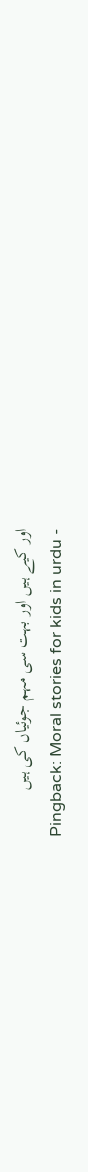اور کیے ہیں اور بہت سی مہم جوئیاں کی ہیں
Pingback: Moral stories for kids in urdu -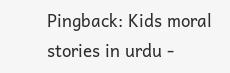Pingback: Kids moral stories in urdu -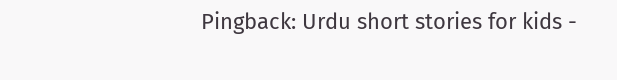Pingback: Urdu short stories for kids -